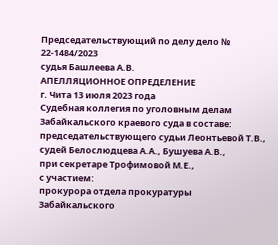Председательствующий по делу дело № 22-1484/2023
судья Башлеева А.В.
АПЕЛЛЯЦИОННОЕ ОПРЕДЕЛЕНИЕ
г. Чита 13 июля 2023 года
Судебная коллегия по уголовным делам Забайкальского краевого суда в составе:
председательствующего судьи Леонтьевой Т.В.,
судей Белослюдцева А.А., Бушуева А.В.,
при секретаре Трофимовой М.Е.,
с участием:
прокурора отдела прокуратуры Забайкальского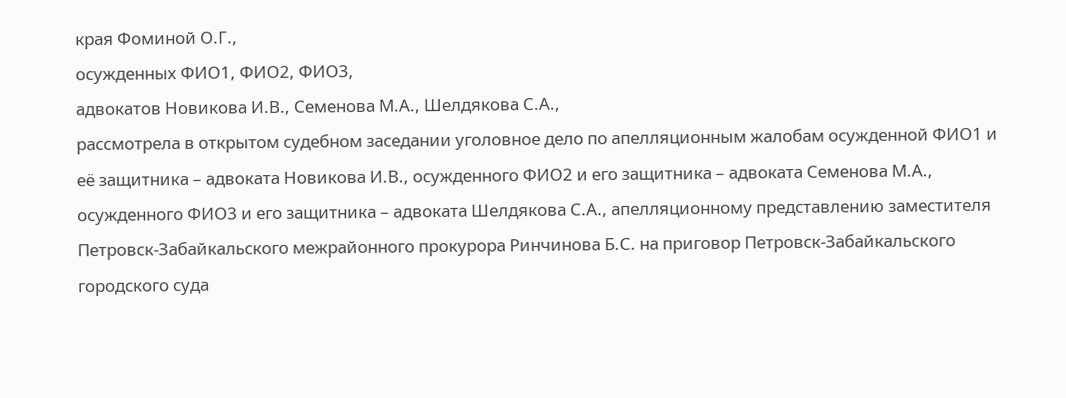края Фоминой О.Г.,
осужденных ФИО1, ФИО2, ФИО3,
адвокатов Новикова И.В., Семенова М.А., Шелдякова С.А.,
рассмотрела в открытом судебном заседании уголовное дело по апелляционным жалобам осужденной ФИО1 и её защитника – адвоката Новикова И.В., осужденного ФИО2 и его защитника – адвоката Семенова М.А., осужденного ФИО3 и его защитника – адвоката Шелдякова С.А., апелляционному представлению заместителя Петровск-Забайкальского межрайонного прокурора Ринчинова Б.С. на приговор Петровск-Забайкальского городского суда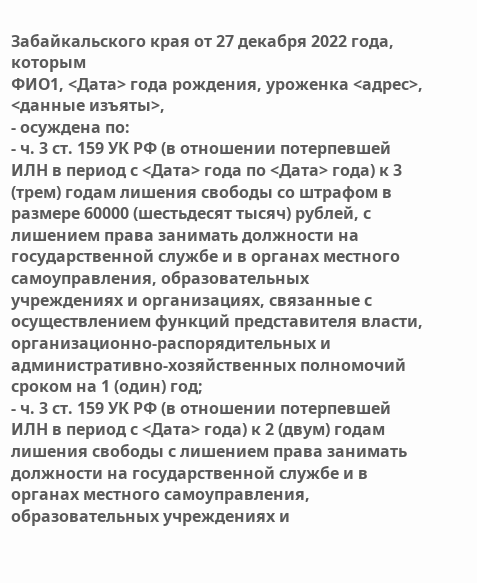Забайкальского края от 27 декабря 2022 года, которым
ФИО1, <Дата> года рождения, уроженка <адрес>, <данные изъяты>,
- осуждена по:
- ч. 3 ст. 159 УК РФ (в отношении потерпевшей ИЛН в период с <Дата> года по <Дата> года) к 3 (трем) годам лишения свободы со штрафом в размере 60000 (шестьдесят тысяч) рублей, с лишением права занимать должности на государственной службе и в органах местного самоуправления, образовательных учреждениях и организациях, связанные с осуществлением функций представителя власти, организационно-распорядительных и административно-хозяйственных полномочий сроком на 1 (один) год;
- ч. 3 ст. 159 УК РФ (в отношении потерпевшей ИЛН в период с <Дата> года) к 2 (двум) годам лишения свободы с лишением права занимать должности на государственной службе и в органах местного самоуправления, образовательных учреждениях и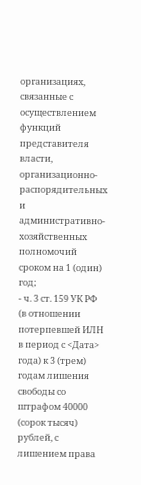организациях, связанные с осуществлением функций представителя власти, организационно-распорядительных и административно-хозяйственных полномочий сроком на 1 (один) год;
- ч. 3 ст. 159 УК РФ (в отношении потерпевшей ИЛН в период с <Дата> года) к 3 (трем) годам лишения свободы со штрафом 40000 (сорок тысяч) рублей, с лишением права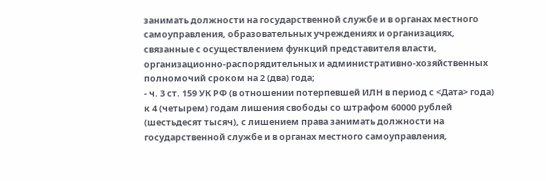занимать должности на государственной службе и в органах местного самоуправления, образовательных учреждениях и организациях, связанные с осуществлением функций представителя власти, организационно-распорядительных и административно-хозяйственных полномочий сроком на 2 (два) года;
- ч. 3 ст. 159 УК РФ (в отношении потерпевшей ИЛН в период с <Дата> года) к 4 (четырем) годам лишения свободы со штрафом 60000 рублей (шестьдесят тысяч), с лишением права занимать должности на государственной службе и в органах местного самоуправления,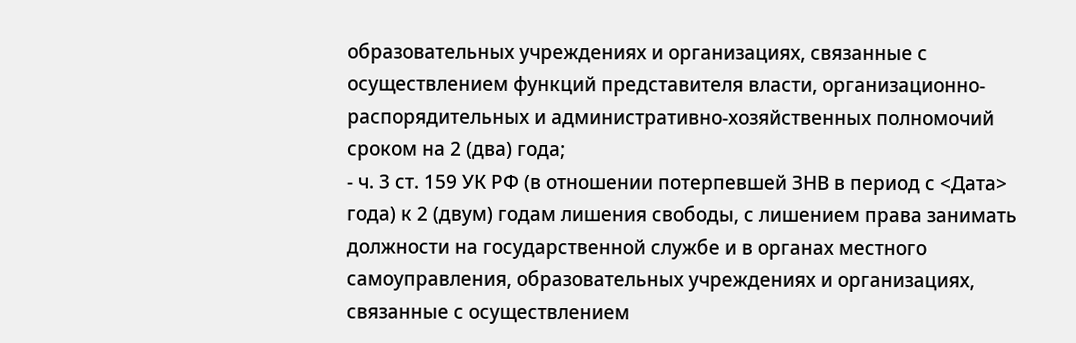образовательных учреждениях и организациях, связанные с осуществлением функций представителя власти, организационно-распорядительных и административно-хозяйственных полномочий сроком на 2 (два) года;
- ч. 3 ст. 159 УК РФ (в отношении потерпевшей ЗНВ в период с <Дата> года) к 2 (двум) годам лишения свободы, с лишением права занимать должности на государственной службе и в органах местного самоуправления, образовательных учреждениях и организациях, связанные с осуществлением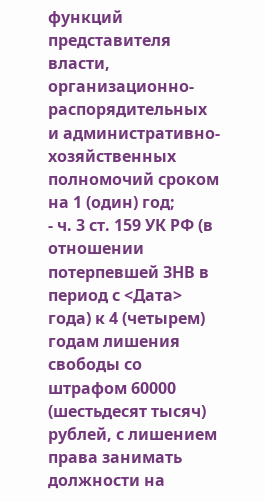функций представителя власти, организационно-распорядительных и административно-хозяйственных полномочий сроком на 1 (один) год;
- ч. 3 ст. 159 УК РФ (в отношении потерпевшей ЗНВ в период с <Дата> года) к 4 (четырем) годам лишения свободы со штрафом 60000 (шестьдесят тысяч) рублей, с лишением права занимать должности на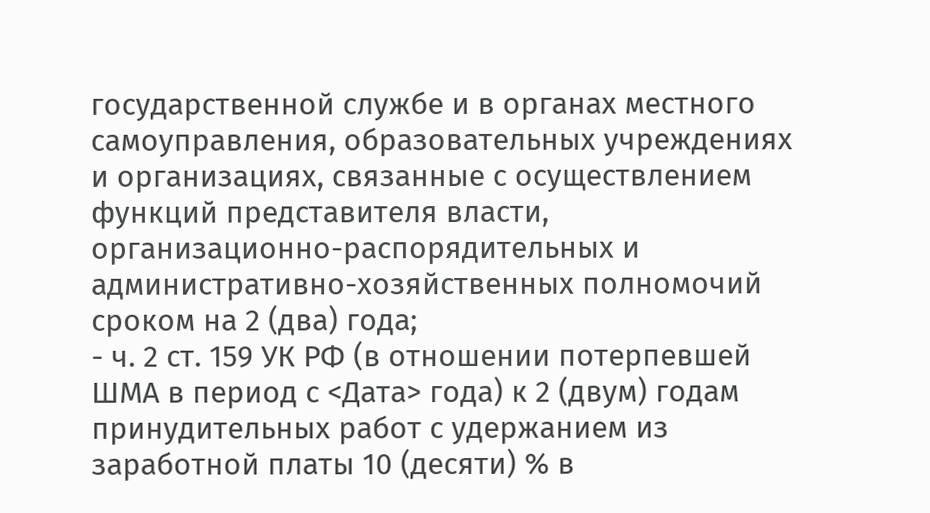государственной службе и в органах местного самоуправления, образовательных учреждениях и организациях, связанные с осуществлением функций представителя власти, организационно-распорядительных и административно-хозяйственных полномочий сроком на 2 (два) года;
- ч. 2 ст. 159 УК РФ (в отношении потерпевшей ШМА в период с <Дата> года) к 2 (двум) годам принудительных работ с удержанием из заработной платы 10 (десяти) % в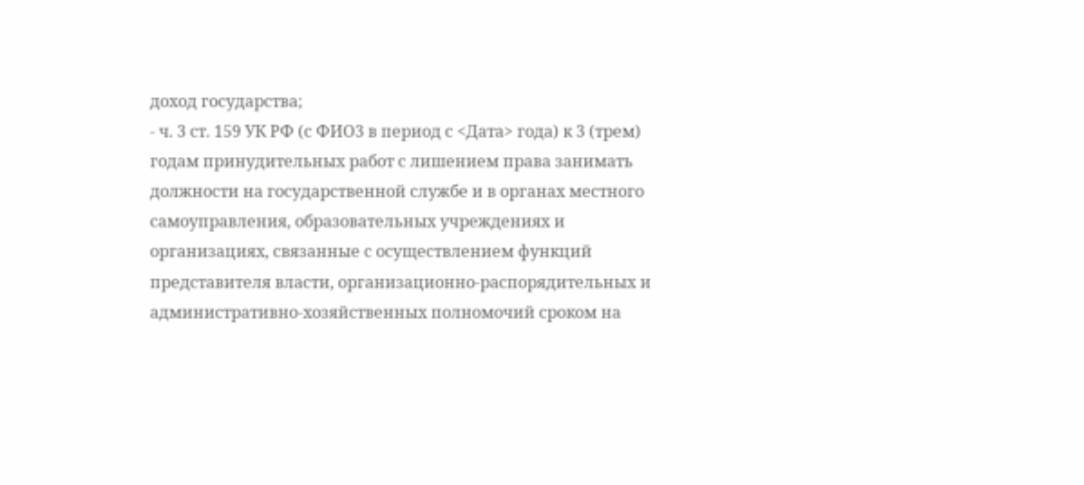доход государства;
- ч. 3 ст. 159 УК РФ (с ФИО3 в период с <Дата> года) к 3 (трем) годам принудительных работ с лишением права занимать должности на государственной службе и в органах местного самоуправления, образовательных учреждениях и организациях, связанные с осуществлением функций представителя власти, организационно-распорядительных и административно-хозяйственных полномочий сроком на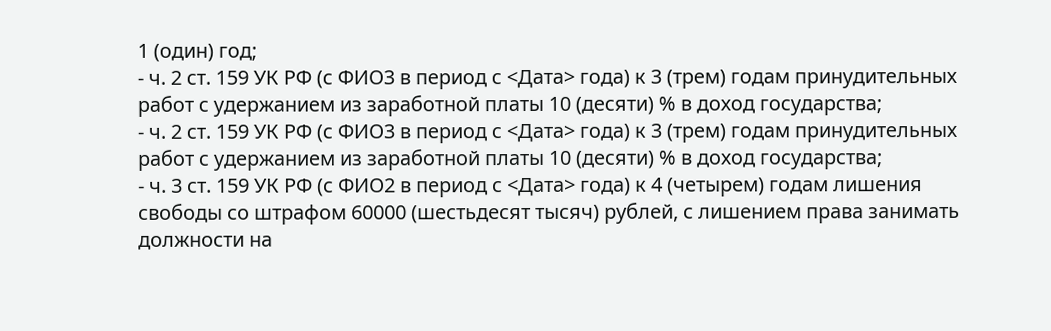1 (один) год;
- ч. 2 ст. 159 УК РФ (с ФИО3 в период с <Дата> года) к 3 (трем) годам принудительных работ с удержанием из заработной платы 10 (десяти) % в доход государства;
- ч. 2 ст. 159 УК РФ (с ФИО3 в период с <Дата> года) к 3 (трем) годам принудительных работ с удержанием из заработной платы 10 (десяти) % в доход государства;
- ч. 3 ст. 159 УК РФ (с ФИО2 в период с <Дата> года) к 4 (четырем) годам лишения свободы со штрафом 60000 (шестьдесят тысяч) рублей, с лишением права занимать должности на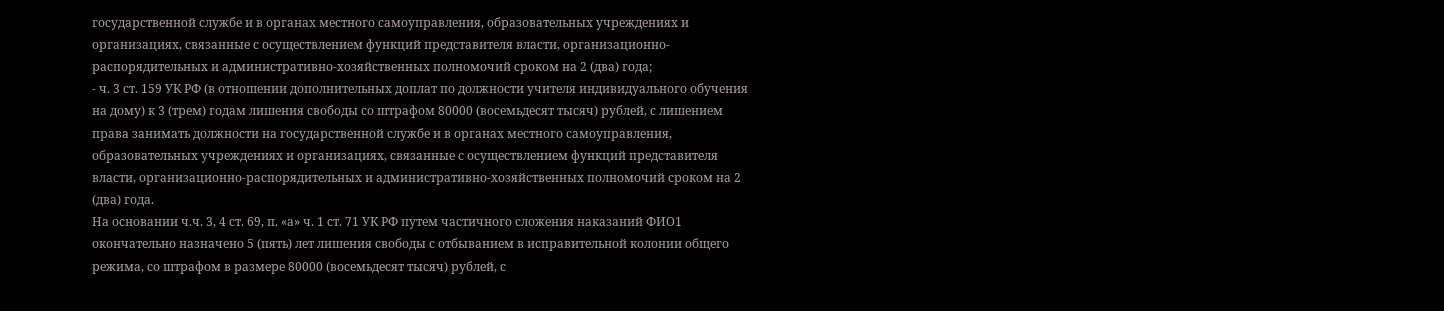государственной службе и в органах местного самоуправления, образовательных учреждениях и организациях, связанные с осуществлением функций представителя власти, организационно-распорядительных и административно-хозяйственных полномочий сроком на 2 (два) года;
- ч. 3 ст. 159 УК РФ (в отношении дополнительных доплат по должности учителя индивидуального обучения на дому) к 3 (трем) годам лишения свободы со штрафом 80000 (восемьдесят тысяч) рублей, с лишением права занимать должности на государственной службе и в органах местного самоуправления, образовательных учреждениях и организациях, связанные с осуществлением функций представителя власти, организационно-распорядительных и административно-хозяйственных полномочий сроком на 2 (два) года.
На основании ч.ч. 3, 4 ст. 69, п. «а» ч. 1 ст. 71 УК РФ путем частичного сложения наказаний ФИО1 окончательно назначено 5 (пять) лет лишения свободы с отбыванием в исправительной колонии общего режима, со штрафом в размере 80000 (восемьдесят тысяч) рублей, с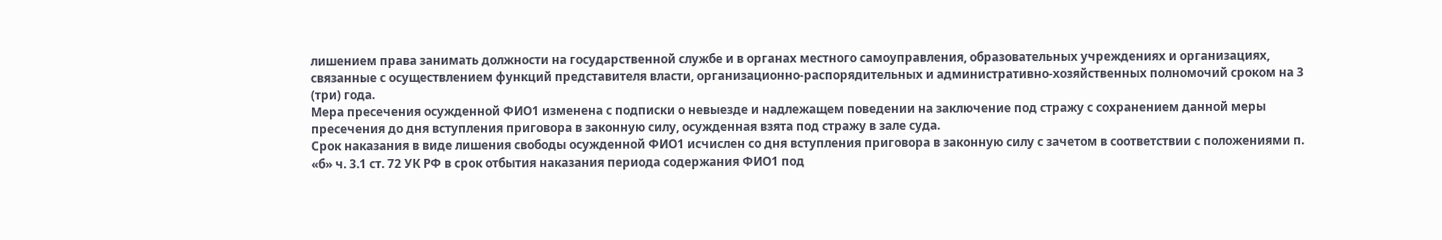лишением права занимать должности на государственной службе и в органах местного самоуправления, образовательных учреждениях и организациях, связанные с осуществлением функций представителя власти, организационно-распорядительных и административно-хозяйственных полномочий сроком на 3 (три) года.
Мера пресечения осужденной ФИО1 изменена с подписки о невыезде и надлежащем поведении на заключение под стражу с сохранением данной меры пресечения до дня вступления приговора в законную силу, осужденная взята под стражу в зале суда.
Срок наказания в виде лишения свободы осужденной ФИО1 исчислен со дня вступления приговора в законную силу с зачетом в соответствии с положениями п. «б» ч. 3.1 ст. 72 УК РФ в срок отбытия наказания периода содержания ФИО1 под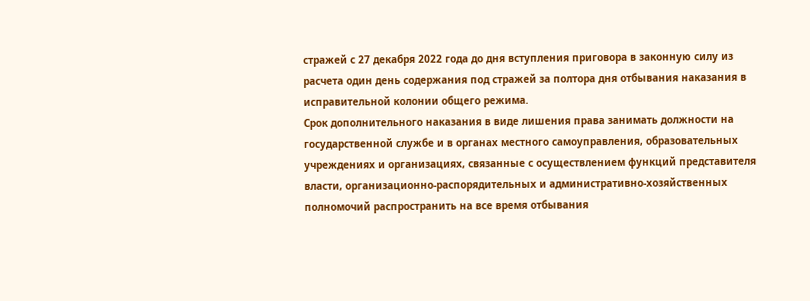стражей с 27 декабря 2022 года до дня вступления приговора в законную силу из расчета один день содержания под стражей за полтора дня отбывания наказания в исправительной колонии общего режима.
Срок дополнительного наказания в виде лишения права занимать должности на государственной службе и в органах местного самоуправления, образовательных учреждениях и организациях, связанные с осуществлением функций представителя власти, организационно-распорядительных и административно-хозяйственных полномочий распространить на все время отбывания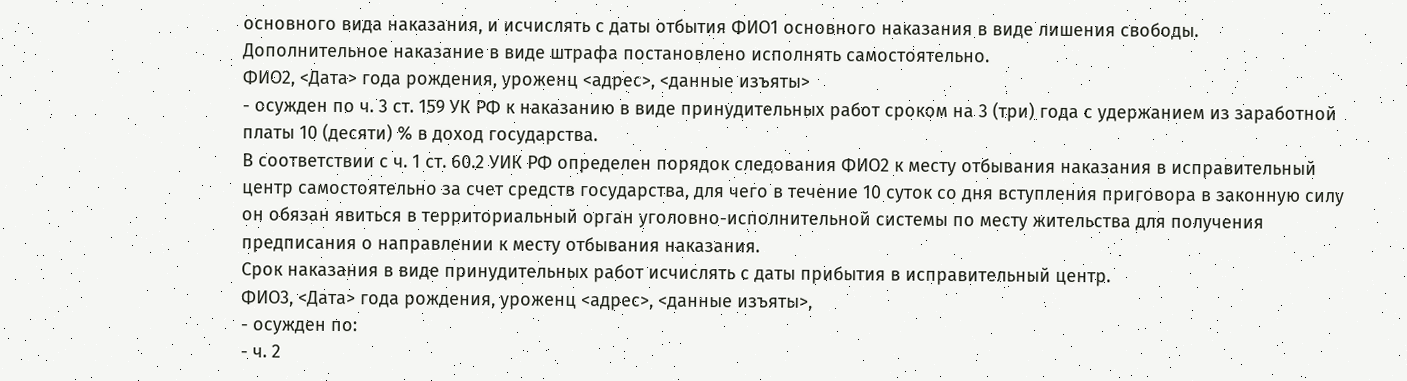основного вида наказания, и исчислять с даты отбытия ФИО1 основного наказания в виде лишения свободы.
Дополнительное наказание в виде штрафа постановлено исполнять самостоятельно.
ФИО2, <Дата> года рождения, уроженц <адрес>, <данные изъяты>
- осужден по ч. 3 ст. 159 УК РФ к наказанию в виде принудительных работ сроком на 3 (три) года с удержанием из заработной платы 10 (десяти) % в доход государства.
В соответствии с ч. 1 ст. 60.2 УИК РФ определен порядок следования ФИО2 к месту отбывания наказания в исправительный центр самостоятельно за счет средств государства, для чего в течение 10 суток со дня вступления приговора в законную силу он обязан явиться в территориальный орган уголовно-исполнительной системы по месту жительства для получения предписания о направлении к месту отбывания наказания.
Срок наказания в виде принудительных работ исчислять с даты прибытия в исправительный центр.
ФИО3, <Дата> года рождения, уроженц <адрес>, <данные изъяты>,
- осужден по:
- ч. 2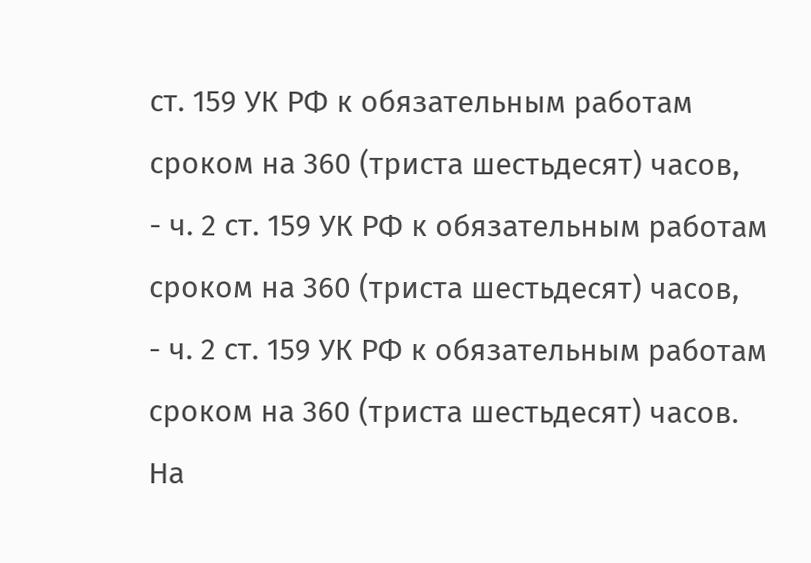ст. 159 УК РФ к обязательным работам сроком на 360 (триста шестьдесят) часов,
- ч. 2 ст. 159 УК РФ к обязательным работам сроком на 360 (триста шестьдесят) часов,
- ч. 2 ст. 159 УК РФ к обязательным работам сроком на 360 (триста шестьдесят) часов.
На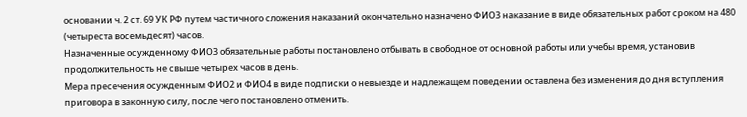основании ч. 2 ст. 69 УК РФ путем частичного сложения наказаний окончательно назначено ФИО3 наказание в виде обязательных работ сроком на 480 (четыреста восемьдесят) часов.
Назначенные осужденному ФИО3 обязательные работы постановлено отбывать в свободное от основной работы или учебы время, установив продолжительность не свыше четырех часов в день.
Мера пресечения осужденным ФИО2 и ФИО4 в виде подписки о невыезде и надлежащем поведении оставлена без изменения до дня вступления приговора в законную силу, после чего постановлено отменить.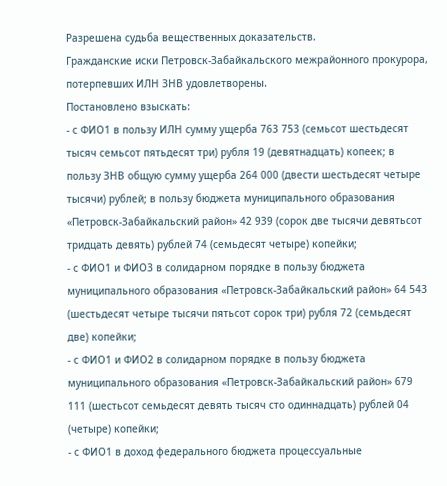Разрешена судьба вещественных доказательств.
Гражданские иски Петровск-Забайкальского межрайонного прокурора, потерпевших ИЛН ЗНВ удовлетворены.
Постановлено взыскать:
- с ФИО1 в пользу ИЛН сумму ущерба 763 753 (семьсот шестьдесят тысяч семьсот пятьдесят три) рубля 19 (девятнадцать) копеек; в пользу ЗНВ общую сумму ущерба 264 000 (двести шестьдесят четыре тысячи) рублей; в пользу бюджета муниципального образования «Петровск-Забайкальский район» 42 939 (сорок две тысячи девятьсот тридцать девять) рублей 74 (семьдесят четыре) копейки;
- с ФИО1 и ФИО3 в солидарном порядке в пользу бюджета муниципального образования «Петровск-Забайкальский район» 64 543 (шестьдесят четыре тысячи пятьсот сорок три) рубля 72 (семьдесят две) копейки;
- с ФИО1 и ФИО2 в солидарном порядке в пользу бюджета муниципального образования «Петровск-Забайкальский район» 679 111 (шестьсот семьдесят девять тысяч сто одиннадцать) рублей 04 (четыре) копейки;
- с ФИО1 в доход федерального бюджета процессуальные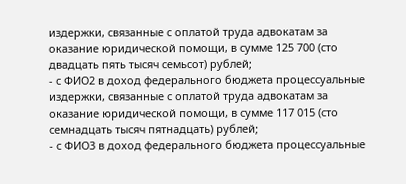издержки, связанные с оплатой труда адвокатам за оказание юридической помощи, в сумме 125 700 (сто двадцать пять тысяч семьсот) рублей;
- с ФИО2 в доход федерального бюджета процессуальные издержки, связанные с оплатой труда адвокатам за оказание юридической помощи, в сумме 117 015 (сто семнадцать тысяч пятнадцать) рублей;
- с ФИО3 в доход федерального бюджета процессуальные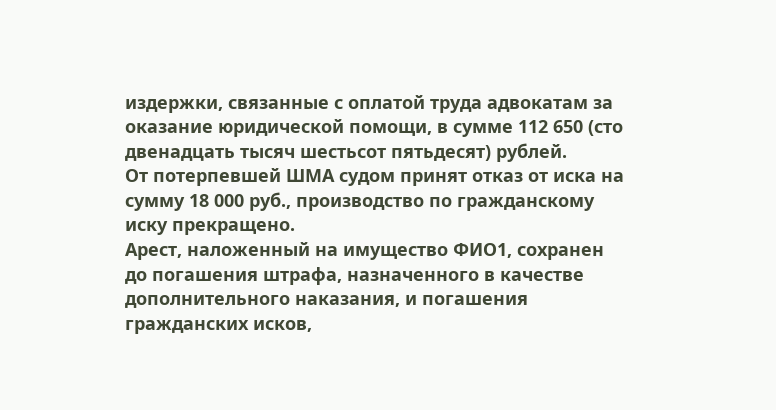издержки, связанные с оплатой труда адвокатам за оказание юридической помощи, в сумме 112 650 (сто двенадцать тысяч шестьсот пятьдесят) рублей.
От потерпевшей ШМА судом принят отказ от иска на сумму 18 000 руб., производство по гражданскому иску прекращено.
Арест, наложенный на имущество ФИО1, сохранен до погашения штрафа, назначенного в качестве дополнительного наказания, и погашения гражданских исков,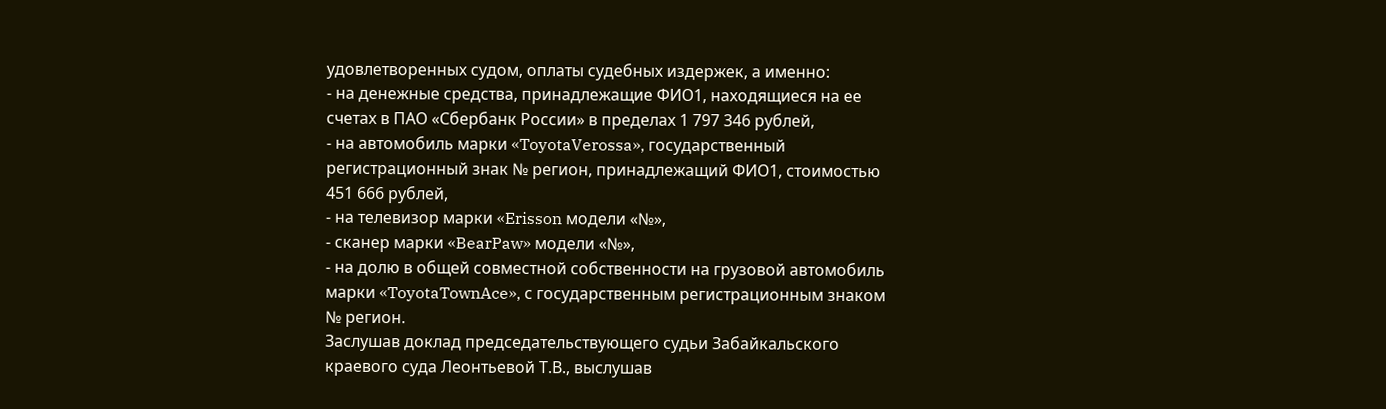удовлетворенных судом, оплаты судебных издержек, а именно:
- на денежные средства, принадлежащие ФИО1, находящиеся на ее счетах в ПАО «Сбербанк России» в пределах 1 797 346 рублей,
- на автомобиль марки «ToyotaVerossa», государственный регистрационный знак № регион, принадлежащий ФИО1, стоимостью 451 666 рублей,
- на телевизор марки «Erisson модели «№»,
- сканер марки «BearPaw» модели «№»,
- на долю в общей совместной собственности на грузовой автомобиль марки «ToyotaTownAce», с государственным регистрационным знаком № регион.
Заслушав доклад председательствующего судьи Забайкальского краевого суда Леонтьевой Т.В., выслушав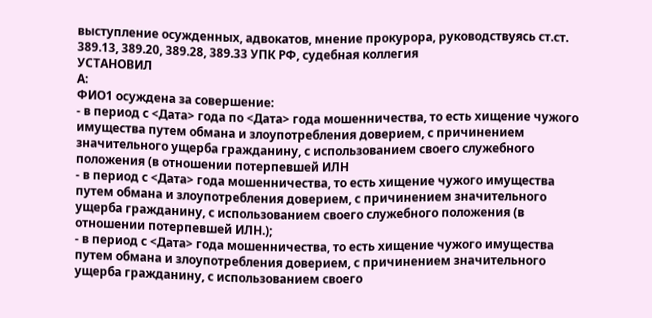выступление осужденных, адвокатов, мнение прокурора, руководствуясь ст.ст. 389.13, 389.20, 389.28, 389.33 УПК РФ, судебная коллегия
УСТАНОВИЛ
А:
ФИО1 осуждена за совершение:
- в период с <Дата> года по <Дата> года мошенничества, то есть хищение чужого имущества путем обмана и злоупотребления доверием, с причинением значительного ущерба гражданину, с использованием своего служебного положения (в отношении потерпевшей ИЛН
- в период с <Дата> года мошенничества, то есть хищение чужого имущества путем обмана и злоупотребления доверием, с причинением значительного ущерба гражданину, с использованием своего служебного положения (в отношении потерпевшей ИЛН.);
- в период с <Дата> года мошенничества, то есть хищение чужого имущества путем обмана и злоупотребления доверием, с причинением значительного ущерба гражданину, с использованием своего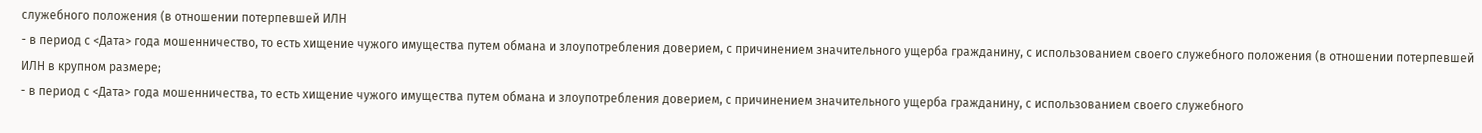служебного положения (в отношении потерпевшей ИЛН
- в период с <Дата> года мошенничество, то есть хищение чужого имущества путем обмана и злоупотребления доверием, с причинением значительного ущерба гражданину, с использованием своего служебного положения (в отношении потерпевшей ИЛН в крупном размере;
- в период с <Дата> года мошенничества, то есть хищение чужого имущества путем обмана и злоупотребления доверием, с причинением значительного ущерба гражданину, с использованием своего служебного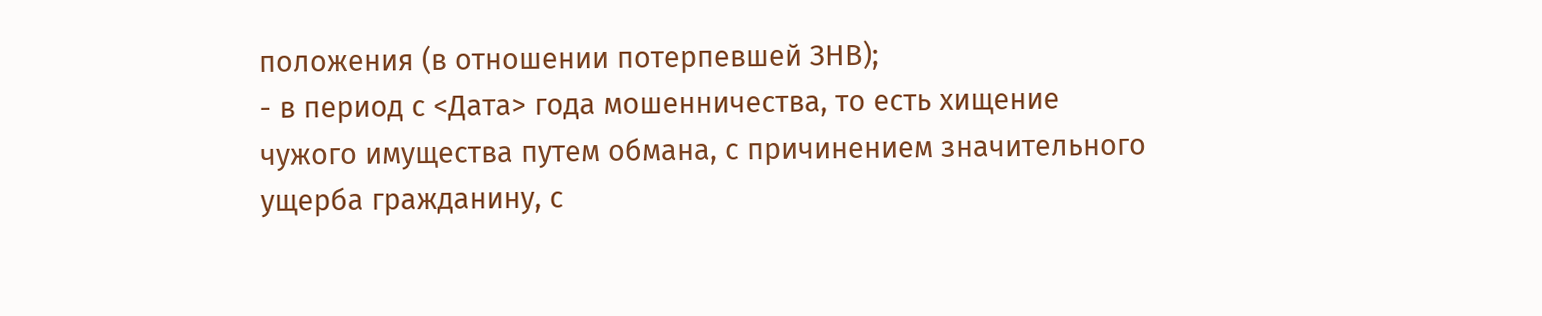положения (в отношении потерпевшей ЗНВ);
- в период с <Дата> года мошенничества, то есть хищение чужого имущества путем обмана, с причинением значительного ущерба гражданину, с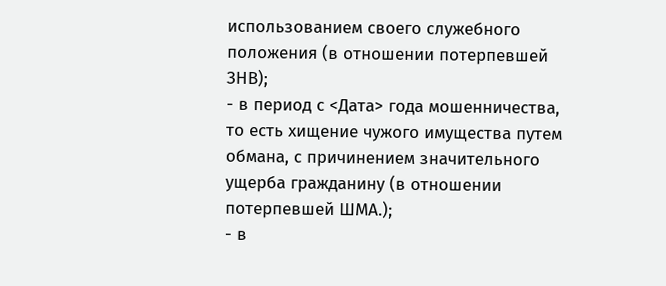использованием своего служебного положения (в отношении потерпевшей ЗНВ);
- в период с <Дата> года мошенничества, то есть хищение чужого имущества путем обмана, с причинением значительного ущерба гражданину (в отношении потерпевшей ШМА.);
- в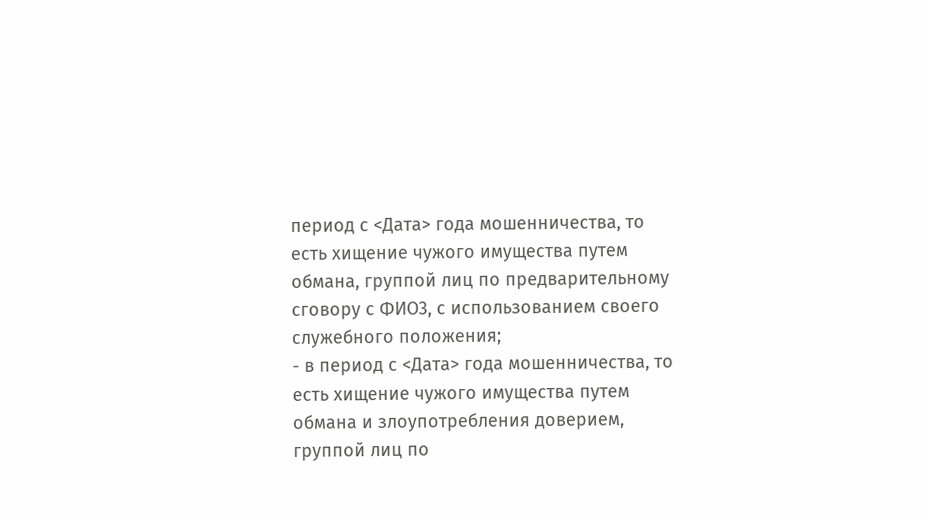период с <Дата> года мошенничества, то есть хищение чужого имущества путем обмана, группой лиц по предварительному сговору с ФИО3, с использованием своего служебного положения;
- в период с <Дата> года мошенничества, то есть хищение чужого имущества путем обмана и злоупотребления доверием, группой лиц по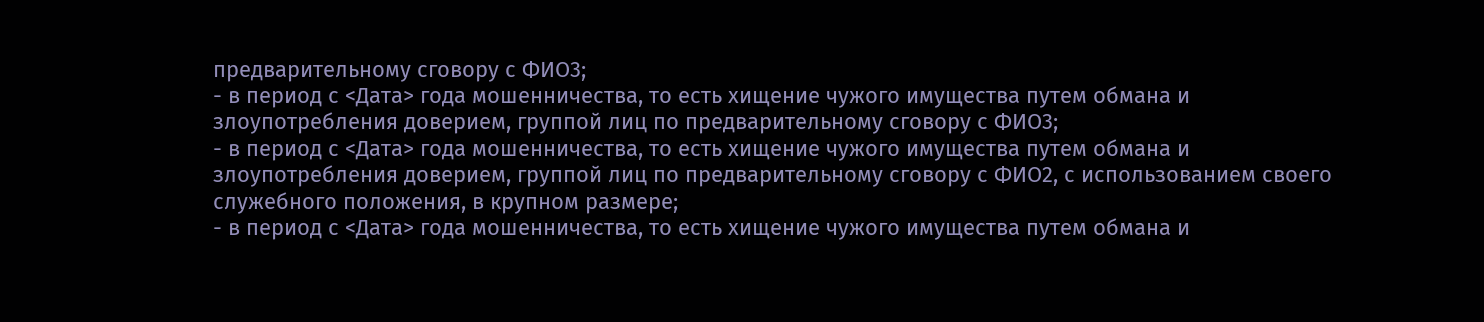предварительному сговору с ФИО3;
- в период с <Дата> года мошенничества, то есть хищение чужого имущества путем обмана и злоупотребления доверием, группой лиц по предварительному сговору с ФИО3;
- в период с <Дата> года мошенничества, то есть хищение чужого имущества путем обмана и злоупотребления доверием, группой лиц по предварительному сговору с ФИО2, с использованием своего служебного положения, в крупном размере;
- в период с <Дата> года мошенничества, то есть хищение чужого имущества путем обмана и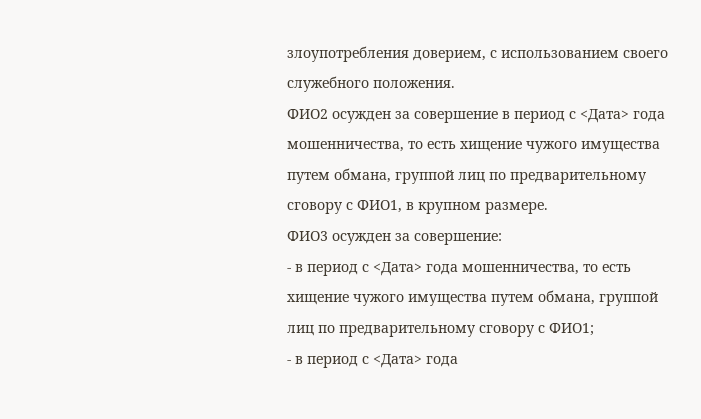злоупотребления доверием, с использованием своего служебного положения.
ФИО2 осужден за совершение в период с <Дата> года мошенничества, то есть хищение чужого имущества путем обмана, группой лиц по предварительному сговору с ФИО1, в крупном размере.
ФИО3 осужден за совершение:
- в период с <Дата> года мошенничества, то есть хищение чужого имущества путем обмана, группой лиц по предварительному сговору с ФИО1;
- в период с <Дата> года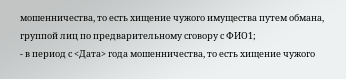мошенничества, то есть хищение чужого имущества путем обмана, группой лиц по предварительному сговору с ФИО1;
- в период с <Дата> года мошенничества, то есть хищение чужого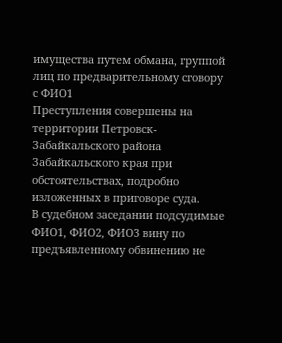имущества путем обмана, группой лиц по предварительному сговору с ФИО1
Преступления совершены на территории Петровск-Забайкальского района Забайкальского края при обстоятельствах, подробно изложенных в приговоре суда.
В судебном заседании подсудимые ФИО1, ФИО2, ФИО3 вину по предъявленному обвинению не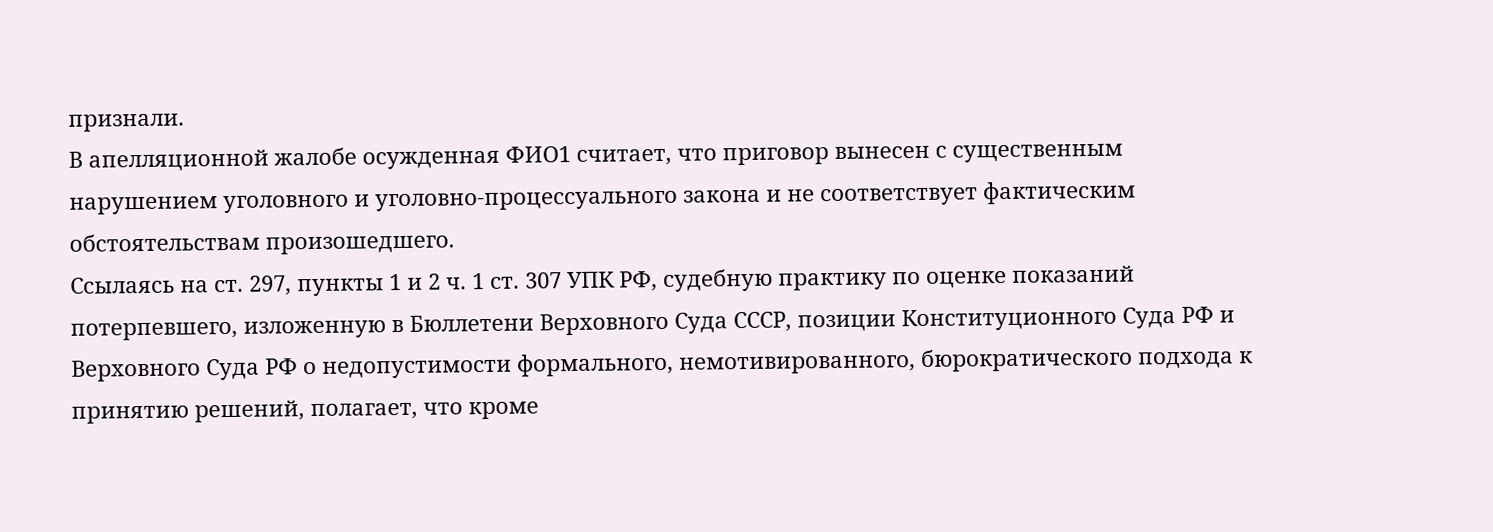признали.
В апелляционной жалобе осужденная ФИО1 считает, что приговор вынесен с существенным нарушением уголовного и уголовно-процессуального закона и не соответствует фактическим обстоятельствам произошедшего.
Ссылаясь на ст. 297, пункты 1 и 2 ч. 1 ст. 307 УПК РФ, судебную практику по оценке показаний потерпевшего, изложенную в Бюллетени Верховного Суда СССР, позиции Конституционного Суда РФ и Верховного Суда РФ о недопустимости формального, немотивированного, бюрократического подхода к принятию решений, полагает, что кроме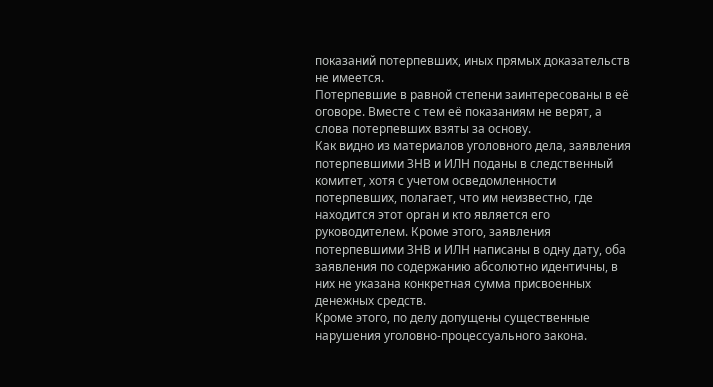показаний потерпевших, иных прямых доказательств не имеется.
Потерпевшие в равной степени заинтересованы в её оговоре. Вместе с тем её показаниям не верят, а слова потерпевших взяты за основу.
Как видно из материалов уголовного дела, заявления потерпевшими ЗНВ и ИЛН поданы в следственный комитет, хотя с учетом осведомленности потерпевших, полагает, что им неизвестно, где находится этот орган и кто является его руководителем. Кроме этого, заявления потерпевшими ЗНВ и ИЛН написаны в одну дату, оба заявления по содержанию абсолютно идентичны, в них не указана конкретная сумма присвоенных денежных средств.
Кроме этого, по делу допущены существенные нарушения уголовно-процессуального закона.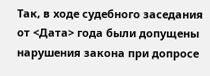Так, в ходе судебного заседания от <Дата> года были допущены нарушения закона при допросе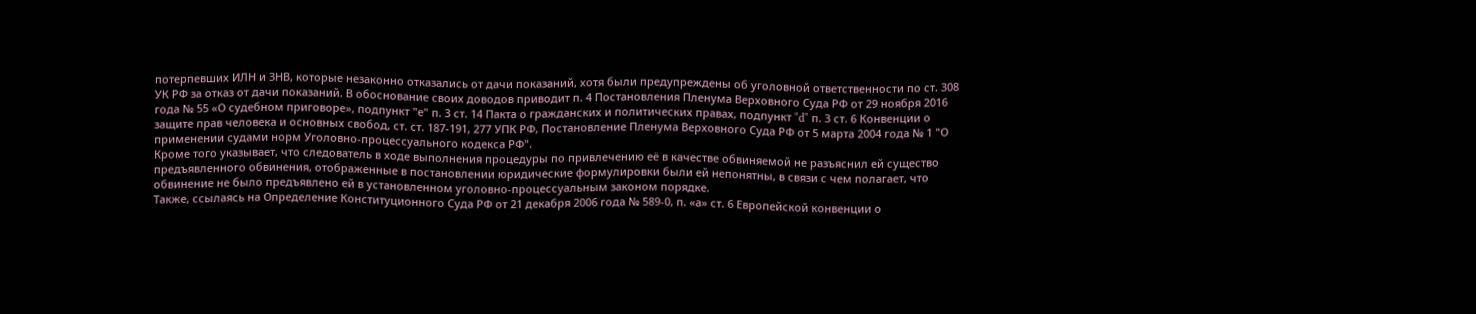потерпевших ИЛН и ЗНВ, которые незаконно отказались от дачи показаний, хотя были предупреждены об уголовной ответственности по ст. 308 УК РФ за отказ от дачи показаний. В обоснование своих доводов приводит п. 4 Постановления Пленума Верховного Суда РФ от 29 ноября 2016 года № 55 «О судебном приговоре», подпункт "е" п. 3 ст. 14 Пакта о гражданских и политических правах, подпункт "d" п. 3 ст. 6 Конвенции о защите прав человека и основных свобод, ст. ст. 187-191, 277 УПК РФ, Постановление Пленума Верховного Суда РФ от 5 марта 2004 года № 1 "О применении судами норм Уголовно-процессуального кодекса РФ".
Кроме того указывает, что следователь в ходе выполнения процедуры по привлечению её в качестве обвиняемой не разъяснил ей существо предъявленного обвинения, отображенные в постановлении юридические формулировки были ей непонятны, в связи с чем полагает, что обвинение не было предъявлено ей в установленном уголовно-процессуальным законом порядке.
Также, ссылаясь на Определение Конституционного Суда РФ от 21 декабря 2006 года № 589-0, п. «а» ст. 6 Европейской конвенции о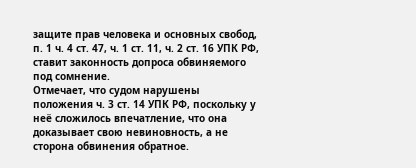защите прав человека и основных свобод, п. 1 ч. 4 ст. 47, ч. 1 ст. 11, ч. 2 ст. 16 УПК РФ, ставит законность допроса обвиняемого под сомнение.
Отмечает, что судом нарушены положения ч. 3 ст. 14 УПК РФ, поскольку у неё сложилось впечатление, что она доказывает свою невиновность, а не сторона обвинения обратное.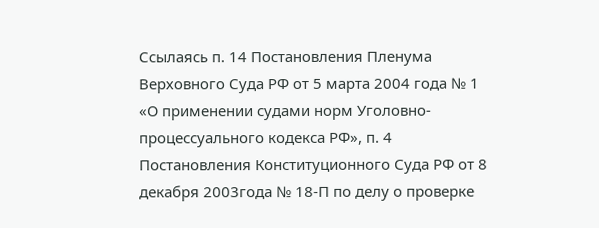Ссылаясь п. 14 Постановления Пленума Верховного Суда РФ от 5 марта 2004 года № 1 «О применении судами норм Уголовно-процессуального кодекса РФ», п. 4 Постановления Конституционного Суда РФ от 8 декабря 2003года № 18-П по делу о проверке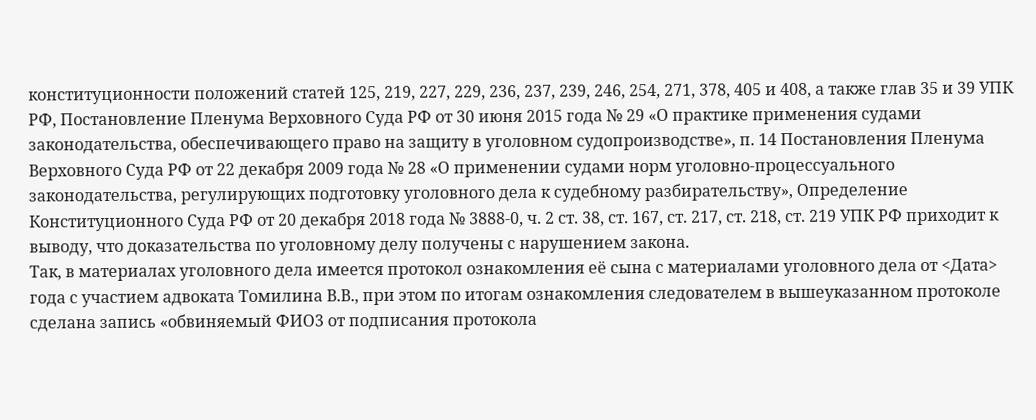конституционности положений статей 125, 219, 227, 229, 236, 237, 239, 246, 254, 271, 378, 405 и 408, а также глав 35 и 39 УПК РФ, Постановление Пленума Верховного Суда РФ от 30 июня 2015 года № 29 «О практике применения судами законодательства, обеспечивающего право на защиту в уголовном судопроизводстве», п. 14 Постановления Пленума Верховного Суда РФ от 22 декабря 2009 года № 28 «О применении судами норм уголовно-процессуального законодательства, регулирующих подготовку уголовного дела к судебному разбирательству», Определение Конституционного Суда РФ от 20 декабря 2018 года № 3888-0, ч. 2 ст. 38, ст. 167, ст. 217, ст. 218, ст. 219 УПК РФ приходит к выводу, что доказательства по уголовному делу получены с нарушением закона.
Так, в материалах уголовного дела имеется протокол ознакомления её сына с материалами уголовного дела от <Дата> года с участием адвоката Томилина В.В., при этом по итогам ознакомления следователем в вышеуказанном протоколе сделана запись «обвиняемый ФИО3 от подписания протокола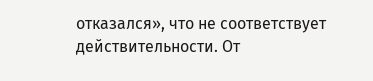отказался», что не соответствует действительности. От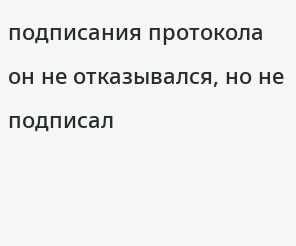подписания протокола он не отказывался, но не подписал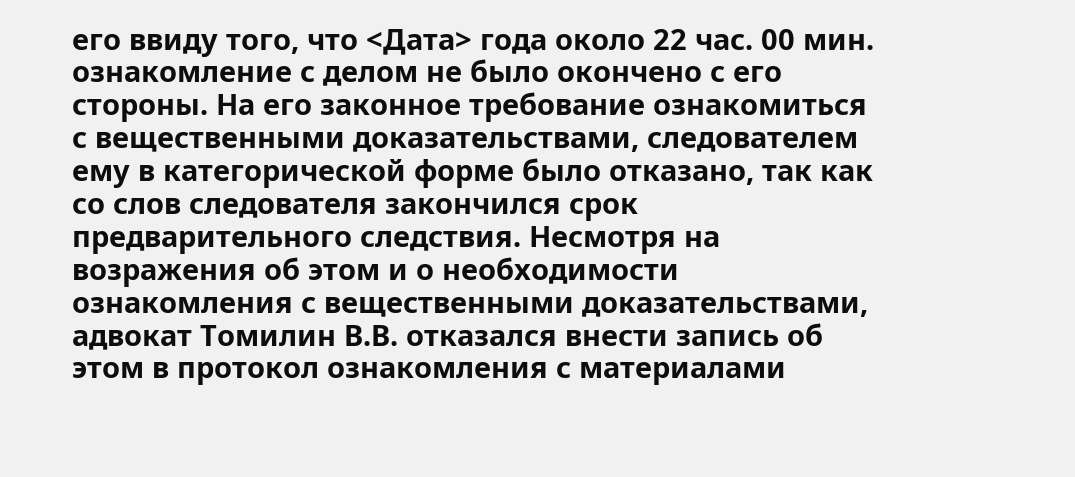его ввиду того, что <Дата> года около 22 час. 00 мин. ознакомление с делом не было окончено с его стороны. На его законное требование ознакомиться с вещественными доказательствами, следователем ему в категорической форме было отказано, так как со слов следователя закончился срок предварительного следствия. Несмотря на возражения об этом и о необходимости ознакомления с вещественными доказательствами, адвокат Томилин В.В. отказался внести запись об этом в протокол ознакомления с материалами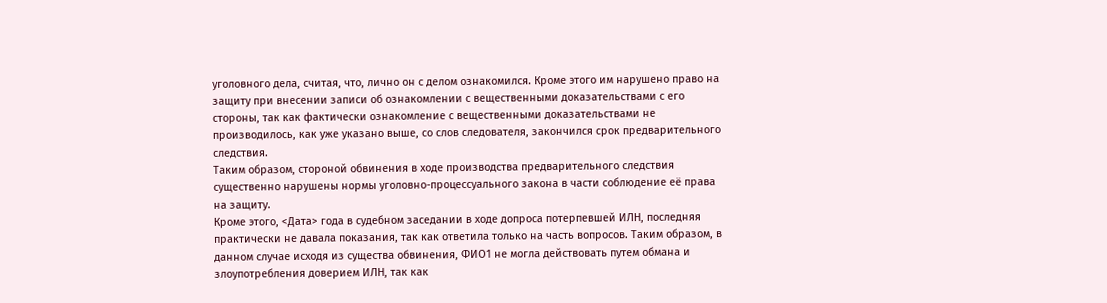уголовного дела, считая, что, лично он с делом ознакомился. Кроме этого им нарушено право на защиту при внесении записи об ознакомлении с вещественными доказательствами с его стороны, так как фактически ознакомление с вещественными доказательствами не производилось, как уже указано выше, со слов следователя, закончился срок предварительного следствия.
Таким образом, стороной обвинения в ходе производства предварительного следствия существенно нарушены нормы уголовно-процессуального закона в части соблюдение её права на защиту.
Кроме этого, <Дата> года в судебном заседании в ходе допроса потерпевшей ИЛН, последняя практически не давала показания, так как ответила только на часть вопросов. Таким образом, в данном случае исходя из существа обвинения, ФИО1 не могла действовать путем обмана и злоупотребления доверием ИЛН, так как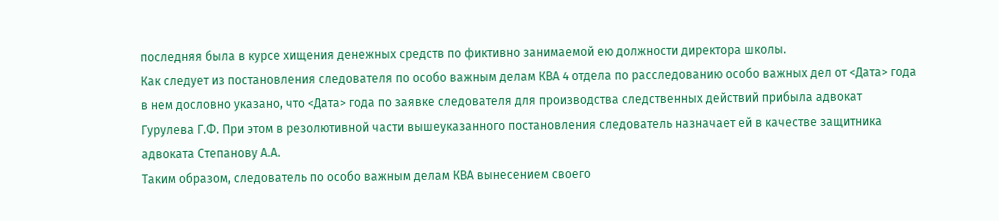последняя была в курсе хищения денежных средств по фиктивно занимаемой ею должности директора школы.
Как следует из постановления следователя по особо важным делам КВА 4 отдела по расследованию особо важных дел от <Дата> года в нем дословно указано, что <Дата> года по заявке следователя для производства следственных действий прибыла адвокат Гурулева Г.Ф. При этом в резолютивной части вышеуказанного постановления следователь назначает ей в качестве защитника адвоката Степанову А.А.
Таким образом, следователь по особо важным делам КВА вынесением своего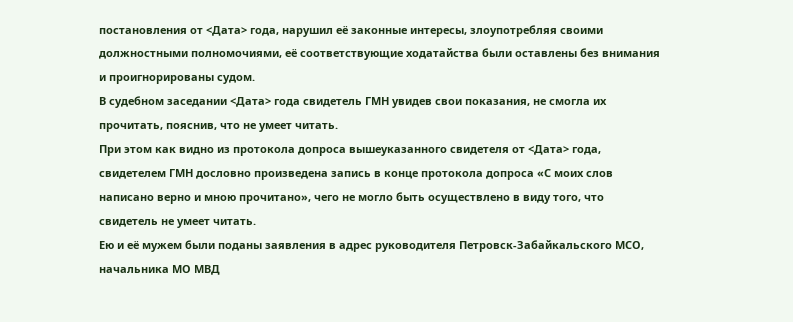постановления от <Дата> года, нарушил её законные интересы, злоупотребляя своими должностными полномочиями, её соответствующие ходатайства были оставлены без внимания и проигнорированы судом.
В судебном заседании <Дата> года свидетель ГМН увидев свои показания, не смогла их прочитать, пояснив, что не умеет читать.
При этом как видно из протокола допроса вышеуказанного свидетеля от <Дата> года, свидетелем ГМН дословно произведена запись в конце протокола допроса «С моих слов написано верно и мною прочитано», чего не могло быть осуществлено в виду того, что свидетель не умеет читать.
Ею и её мужем были поданы заявления в адрес руководителя Петровск-Забайкальского МСО, начальника МО МВД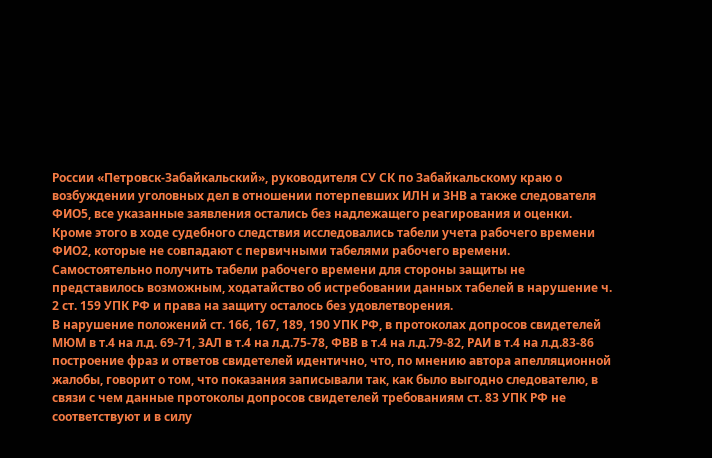России «Петровск-Забайкальский», руководителя СУ СК по Забайкальскому краю о возбуждении уголовных дел в отношении потерпевших ИЛН и ЗНВ а также следователя ФИО5, все указанные заявления остались без надлежащего реагирования и оценки.
Кроме этого в ходе судебного следствия исследовались табели учета рабочего времени ФИО2, которые не совпадают с первичными табелями рабочего времени.
Самостоятельно получить табели рабочего времени для стороны защиты не представилось возможным, ходатайство об истребовании данных табелей в нарушение ч. 2 ст. 159 УПК РФ и права на защиту осталось без удовлетворения.
В нарушение положений ст. 166, 167, 189, 190 УПК РФ, в протоколах допросов свидетелей МЮМ в т.4 на л.д. 69-71, ЗАЛ в т.4 на л.д.75-78, ФВВ в т.4 на л.д.79-82, РАИ в т.4 на л.д.83-86 построение фраз и ответов свидетелей идентично, что, по мнению автора апелляционной жалобы, говорит о том, что показания записывали так, как было выгодно следователю, в связи с чем данные протоколы допросов свидетелей требованиям ст. 83 УПК РФ не соответствуют и в силу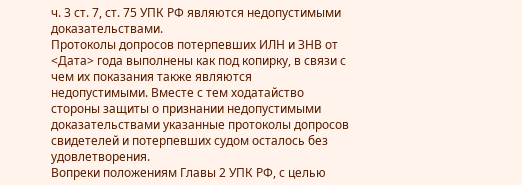ч. 3 ст. 7, ст. 75 УПК РФ являются недопустимыми доказательствами.
Протоколы допросов потерпевших ИЛН и ЗНВ от <Дата> года выполнены как под копирку, в связи с чем их показания также являются недопустимыми. Вместе с тем ходатайство стороны защиты о признании недопустимыми доказательствами указанные протоколы допросов свидетелей и потерпевших судом осталось без удовлетворения.
Вопреки положениям Главы 2 УПК РФ, с целью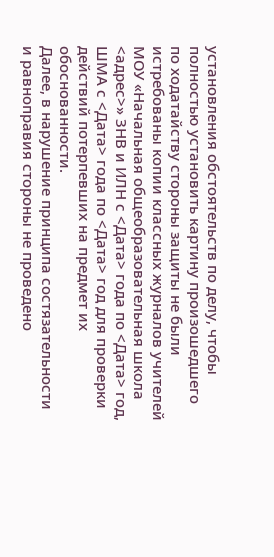установления обстоятельств по делу, чтобы полностью установить картину произошедшего по ходатайству стороны защиты не были истребованы копии классных журналов учителей МОУ «Начальная общеобразовательная школа <адрес>» ЗНВ и ИЛН с <Дата> года по <Дата> год, ШМА с <Дата> года по <Дата> год для проверки действий потерпевших на предмет их обоснованности.
Далее, в нарушение принципа состязательности и равноправия стороны не проведено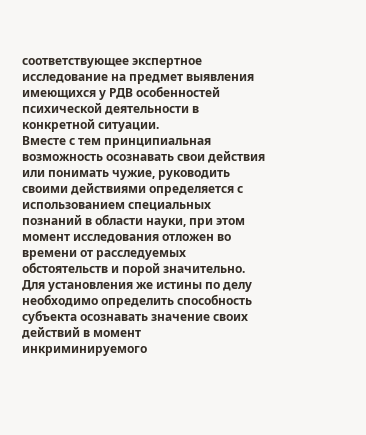соответствующее экспертное исследование на предмет выявления имеющихся у РДВ особенностей психической деятельности в конкретной ситуации.
Вместе с тем принципиальная возможность осознавать свои действия или понимать чужие, руководить своими действиями определяется с использованием специальных познаний в области науки, при этом момент исследования отложен во времени от расследуемых обстоятельств и порой значительно. Для установления же истины по делу необходимо определить способность субъекта осознавать значение своих действий в момент инкриминируемого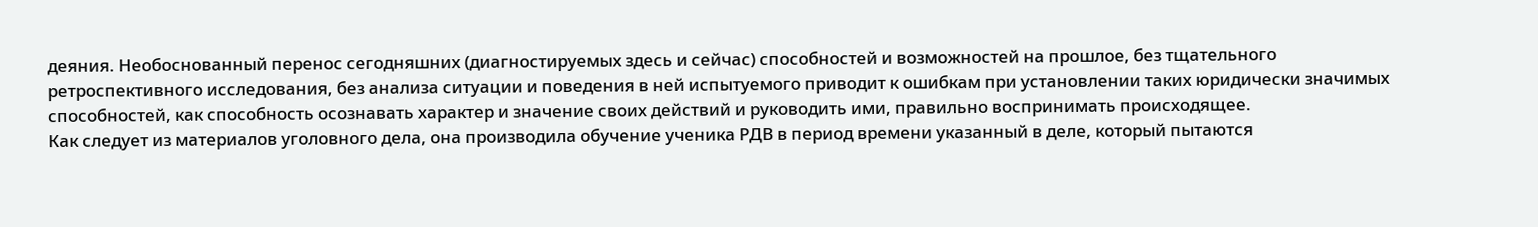деяния. Необоснованный перенос сегодняшних (диагностируемых здесь и сейчас) способностей и возможностей на прошлое, без тщательного ретроспективного исследования, без анализа ситуации и поведения в ней испытуемого приводит к ошибкам при установлении таких юридически значимых способностей, как способность осознавать характер и значение своих действий и руководить ими, правильно воспринимать происходящее.
Как следует из материалов уголовного дела, она производила обучение ученика РДВ в период времени указанный в деле, который пытаются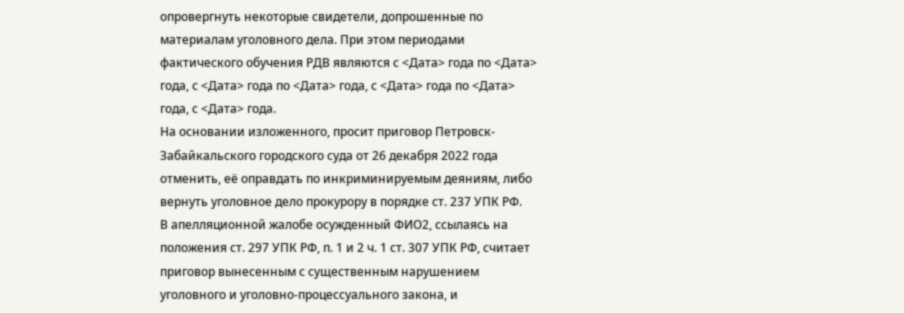опровергнуть некоторые свидетели, допрошенные по материалам уголовного дела. При этом периодами фактического обучения РДВ являются с <Дата> года по <Дата> года, с <Дата> года по <Дата> года, с <Дата> года по <Дата> года, с <Дата> года.
На основании изложенного, просит приговор Петровск-Забайкальского городского суда от 26 декабря 2022 года отменить, её оправдать по инкриминируемым деяниям, либо вернуть уголовное дело прокурору в порядке ст. 237 УПК РФ.
В апелляционной жалобе осужденный ФИО2, ссылаясь на положения ст. 297 УПК РФ, п. 1 и 2 ч. 1 ст. 307 УПК РФ, считает приговор вынесенным с существенным нарушением уголовного и уголовно-процессуального закона, и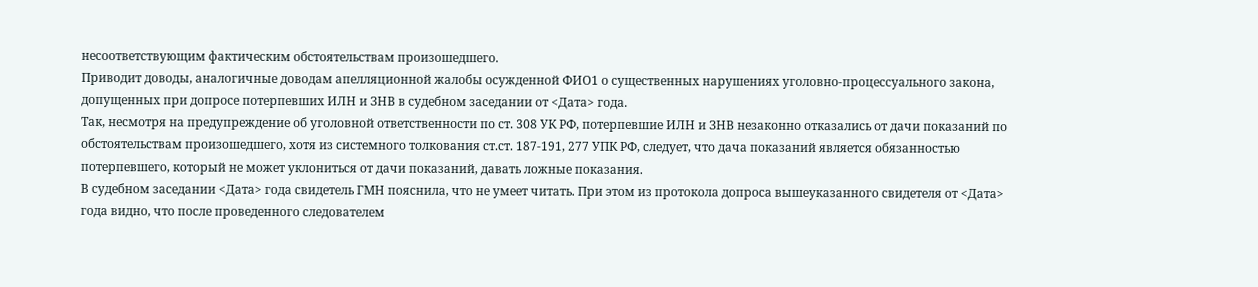несоответствующим фактическим обстоятельствам произошедшего.
Приводит доводы, аналогичные доводам апелляционной жалобы осужденной ФИО1 о существенных нарушениях уголовно-процессуального закона, допущенных при допросе потерпевших ИЛН и ЗНВ в судебном заседании от <Дата> года.
Так, несмотря на предупреждение об уголовной ответственности по ст. 308 УК РФ, потерпевшие ИЛН и ЗНВ незаконно отказались от дачи показаний по обстоятельствам произошедшего, хотя из системного толкования ст.ст. 187-191, 277 УПК РФ, следует, что дача показаний является обязанностью потерпевшего, который не может уклониться от дачи показаний, давать ложные показания.
В судебном заседании <Дата> года свидетель ГМН пояснила, что не умеет читать. При этом из протокола допроса вышеуказанного свидетеля от <Дата> года видно, что после проведенного следователем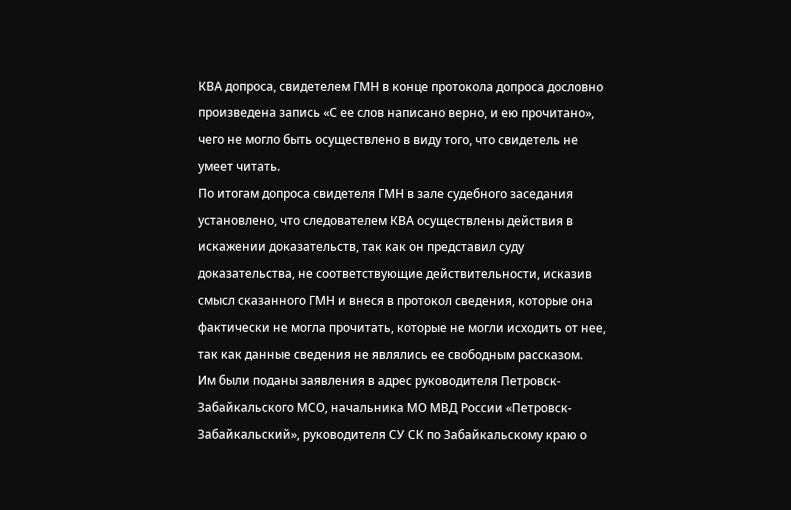КВА допроса, свидетелем ГМН в конце протокола допроса дословно произведена запись «С ее слов написано верно, и ею прочитано», чего не могло быть осуществлено в виду того, что свидетель не умеет читать.
По итогам допроса свидетеля ГМН в зале судебного заседания установлено, что следователем КВА осуществлены действия в искажении доказательств, так как он представил суду доказательства, не соответствующие действительности, исказив смысл сказанного ГМН и внеся в протокол сведения, которые она фактически не могла прочитать, которые не могли исходить от нее, так как данные сведения не являлись ее свободным рассказом.
Им были поданы заявления в адрес руководителя Петровск-Забайкальского МСО, начальника МО МВД России «Петровск-Забайкальский», руководителя СУ СК по Забайкальскому краю о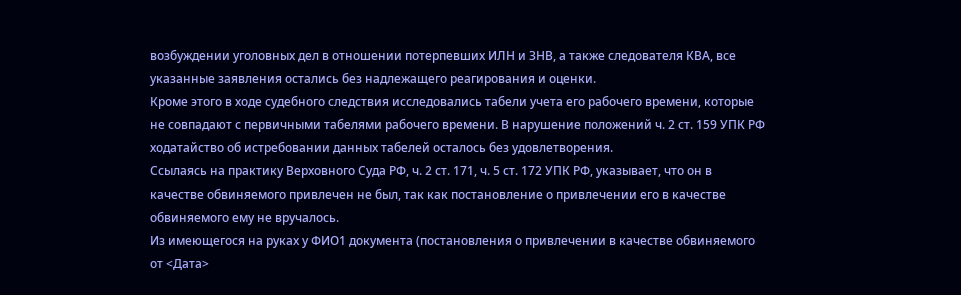возбуждении уголовных дел в отношении потерпевших ИЛН и ЗНВ, а также следователя КВА, все указанные заявления остались без надлежащего реагирования и оценки.
Кроме этого в ходе судебного следствия исследовались табели учета его рабочего времени, которые не совпадают с первичными табелями рабочего времени. В нарушение положений ч. 2 ст. 159 УПК РФ ходатайство об истребовании данных табелей осталось без удовлетворения.
Ссылаясь на практику Верховного Суда РФ, ч. 2 ст. 171, ч. 5 ст. 172 УПК РФ, указывает, что он в качестве обвиняемого привлечен не был, так как постановление о привлечении его в качестве обвиняемого ему не вручалось.
Из имеющегося на руках у ФИО1 документа (постановления о привлечении в качестве обвиняемого от <Дата>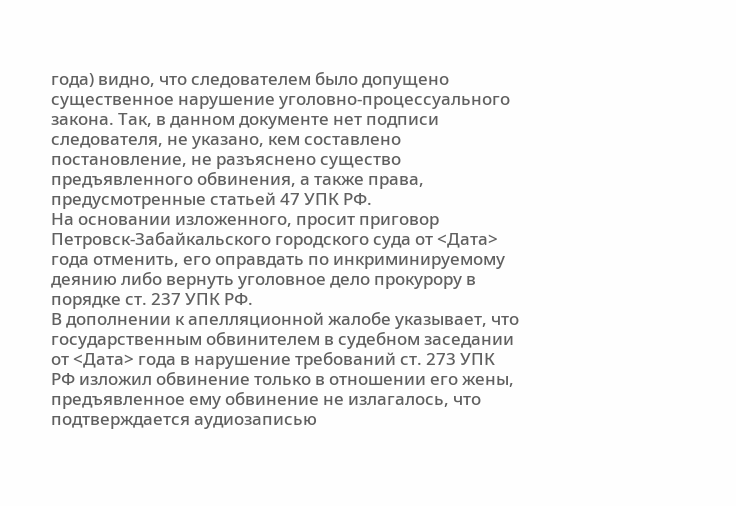года) видно, что следователем было допущено существенное нарушение уголовно-процессуального закона. Так, в данном документе нет подписи следователя, не указано, кем составлено постановление, не разъяснено существо предъявленного обвинения, а также права, предусмотренные статьей 47 УПК РФ.
На основании изложенного, просит приговор Петровск-Забайкальского городского суда от <Дата> года отменить, его оправдать по инкриминируемому деянию либо вернуть уголовное дело прокурору в порядке ст. 237 УПК РФ.
В дополнении к апелляционной жалобе указывает, что государственным обвинителем в судебном заседании от <Дата> года в нарушение требований ст. 273 УПК РФ изложил обвинение только в отношении его жены, предъявленное ему обвинение не излагалось, что подтверждается аудиозаписью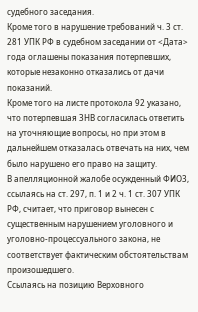судебного заседания.
Кроме того в нарушение требований ч. 3 ст. 281 УПК РФ в судебном заседании от <Дата> года оглашены показания потерпевших, которые незаконно отказались от дачи показаний.
Кроме того на листе протокола 92 указано, что потерпевшая ЗНВ согласилась ответить на уточняющие вопросы, но при этом в дальнейшем отказалась отвечать на них, чем было нарушено его право на защиту.
В апелляционной жалобе осужденный ФИО3, ссылаясь на ст. 297, п. 1 и 2 ч. 1 ст. 307 УПК РФ, считает, что приговор вынесен с существенным нарушением уголовного и уголовно-процессуального закона, не соответствует фактическим обстоятельствам произошедшего.
Ссылаясь на позицию Верховного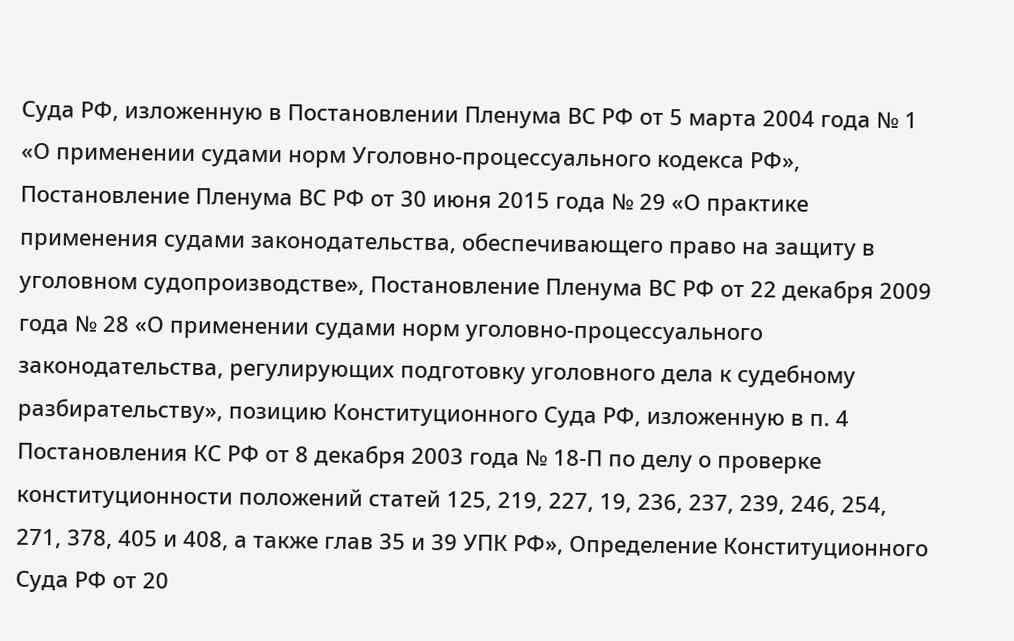Суда РФ, изложенную в Постановлении Пленума ВС РФ от 5 марта 2004 года № 1 «О применении судами норм Уголовно-процессуального кодекса РФ», Постановление Пленума ВС РФ от 30 июня 2015 года № 29 «О практике применения судами законодательства, обеспечивающего право на защиту в уголовном судопроизводстве», Постановление Пленума ВС РФ от 22 декабря 2009 года № 28 «О применении судами норм уголовно-процессуального законодательства, регулирующих подготовку уголовного дела к судебному разбирательству», позицию Конституционного Суда РФ, изложенную в п. 4 Постановления КС РФ от 8 декабря 2003 года № 18-П по делу о проверке конституционности положений статей 125, 219, 227, 19, 236, 237, 239, 246, 254, 271, 378, 405 и 408, а также глав 35 и 39 УПК РФ», Определение Конституционного Суда РФ от 20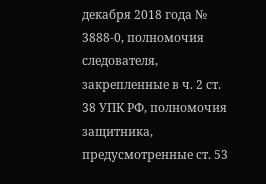декабря 2018 года № 3888-0, полномочия следователя, закрепленные в ч. 2 ст. 38 УПК РФ, полномочия защитника, предусмотренные ст. 53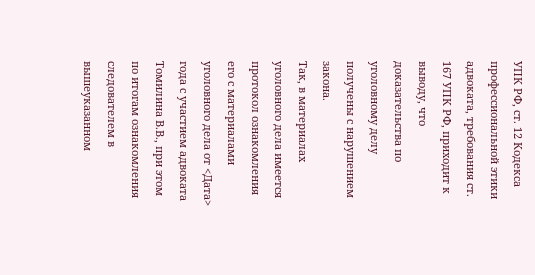УПК РФ, ст. 12 Кодекса профессиональной этики адвоката, требования ст. 167 УПК РФ, приходит к выводу, что доказательства по уголовному делу получены с нарушением закона.
Так, в материалах уголовного дела имеется протокол ознакомления его с материалами уголовного дела от <Дата> года с участием адвоката Томилина В.В., при этом по итогам ознакомления следователем в вышеуказанном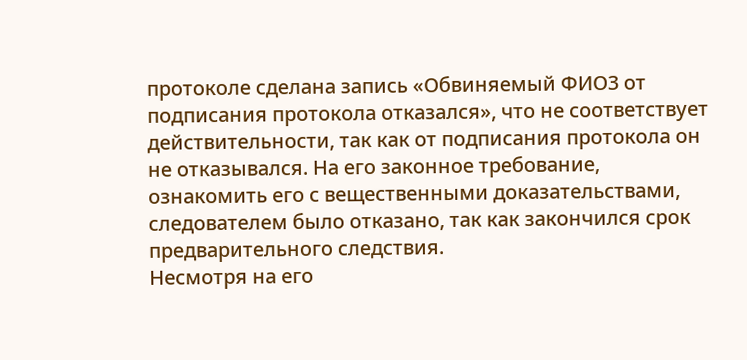протоколе сделана запись «Обвиняемый ФИО3 от подписания протокола отказался», что не соответствует действительности, так как от подписания протокола он не отказывался. На его законное требование, ознакомить его с вещественными доказательствами, следователем было отказано, так как закончился срок предварительного следствия.
Несмотря на его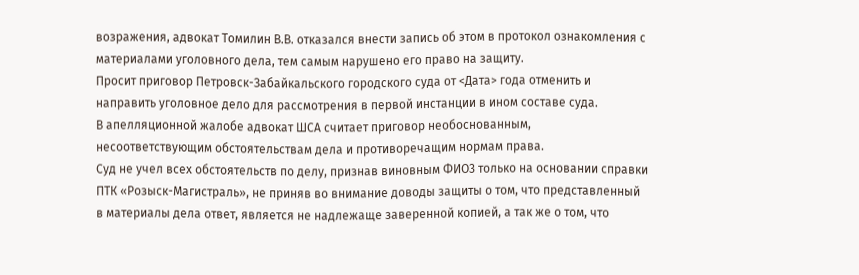возражения, адвокат Томилин В.В. отказался внести запись об этом в протокол ознакомления с материалами уголовного дела, тем самым нарушено его право на защиту.
Просит приговор Петровск-Забайкальского городского суда от <Дата> года отменить и направить уголовное дело для рассмотрения в первой инстанции в ином составе суда.
В апелляционной жалобе адвокат ШСА считает приговор необоснованным, несоответствующим обстоятельствам дела и противоречащим нормам права.
Суд не учел всех обстоятельств по делу, признав виновным ФИО3 только на основании справки ПТК «Розыск-Магистраль», не приняв во внимание доводы защиты о том, что представленный в материалы дела ответ, является не надлежаще заверенной копией, а так же о том, что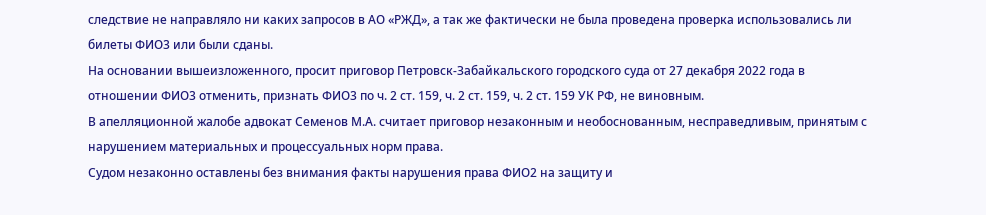следствие не направляло ни каких запросов в АО «РЖД», а так же фактически не была проведена проверка использовались ли билеты ФИО3 или были сданы.
На основании вышеизложенного, просит приговор Петровск-Забайкальского городского суда от 27 декабря 2022 года в отношении ФИО3 отменить, признать ФИО3 по ч. 2 ст. 159, ч. 2 ст. 159, ч. 2 ст. 159 УК РФ, не виновным.
В апелляционной жалобе адвокат Семенов М.А. считает приговор незаконным и необоснованным, несправедливым, принятым с нарушением материальных и процессуальных норм права.
Судом незаконно оставлены без внимания факты нарушения права ФИО2 на защиту и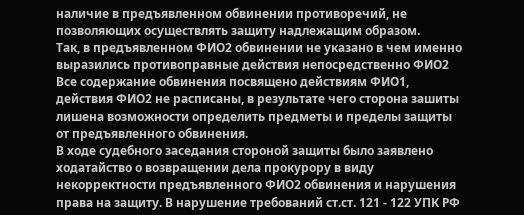наличие в предъявленном обвинении противоречий, не позволяющих осуществлять защиту надлежащим образом.
Так, в предъявленном ФИО2 обвинении не указано в чем именно выразились противоправные действия непосредственно ФИО2 Все содержание обвинения посвящено действиям ФИО1, действия ФИО2 не расписаны, в результате чего сторона зашиты лишена возможности определить предметы и пределы защиты от предъявленного обвинения.
В ходе судебного заседания стороной защиты было заявлено ходатайство о возвращении дела прокурору в виду некорректности предъявленного ФИО2 обвинения и нарушения права на защиту. В нарушение требований ст.ст. 121 - 122 УПК РФ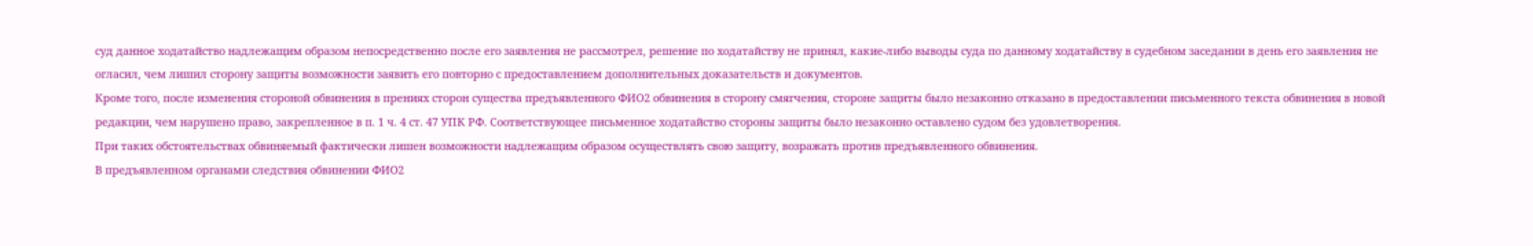суд данное ходатайство надлежащим образом непосредственно после его заявления не рассмотрел, решение по ходатайству не принял, какие-либо выводы суда по данному ходатайству в судебном заседании в день его заявления не огласил, чем лишил сторону защиты возможности заявить его повторно с предоставлением дополнительных доказательств и документов.
Кроме того, после изменения стороной обвинения в прениях сторон существа предъявленного ФИО2 обвинения в сторону смягчения, стороне защиты было незаконно отказано в предоставлении письменного текста обвинения в новой редакции, чем нарушено право, закрепленное в п. 1 ч. 4 ст. 47 УПК РФ. Соответствующее письменное ходатайство стороны защиты было незаконно оставлено судом без удовлетворения.
При таких обстоятельствах обвиняемый фактически лишен возможности надлежащим образом осуществлять свою защиту, возражать против предъявленного обвинения.
В предъявленном органами следствия обвинении ФИО2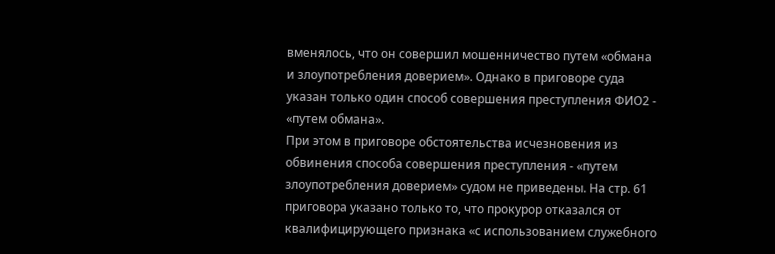вменялось, что он совершил мошенничество путем «обмана и злоупотребления доверием». Однако в приговоре суда указан только один способ совершения преступления ФИО2 - «путем обмана».
При этом в приговоре обстоятельства исчезновения из обвинения способа совершения преступления - «путем злоупотребления доверием» судом не приведены. На стр. 61 приговора указано только то, что прокурор отказался от квалифицирующего признака «с использованием служебного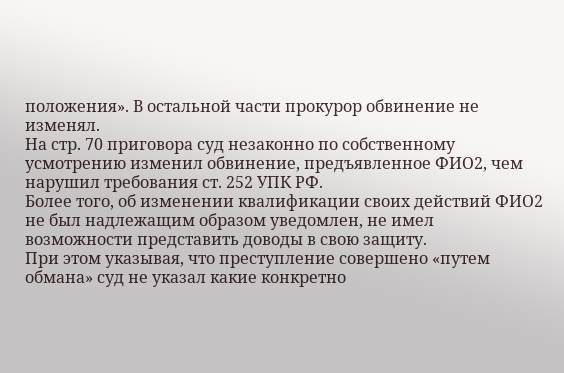положения». В остальной части прокурор обвинение не изменял.
На стр. 70 приговора суд незаконно по собственному усмотрению изменил обвинение, предъявленное ФИО2, чем нарушил требования ст. 252 УПК РФ.
Более того, об изменении квалификации своих действий ФИО2 не был надлежащим образом уведомлен, не имел возможности представить доводы в свою защиту.
При этом указывая, что преступление совершено «путем обмана» суд не указал какие конкретно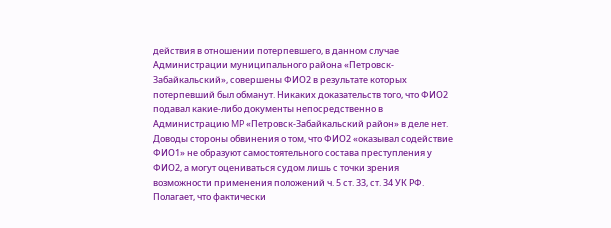действия в отношении потерпевшего, в данном случае Администрации муниципального района «Петровск-Забайкальский», совершены ФИО2 в результате которых потерпевший был обманут. Никаких доказательств того, что ФИО2 подавал какие-либо документы непосредственно в Администрацию MP «Петровск-Забайкальский район» в деле нет.
Доводы стороны обвинения о том, что ФИО2 «оказывал содействие ФИО1» не образуют самостоятельного состава преступления у ФИО2, а могут оцениваться судом лишь с точки зрения возможности применения положений ч. 5 ст. 33, ст. 34 УК РФ.
Полагает, что фактически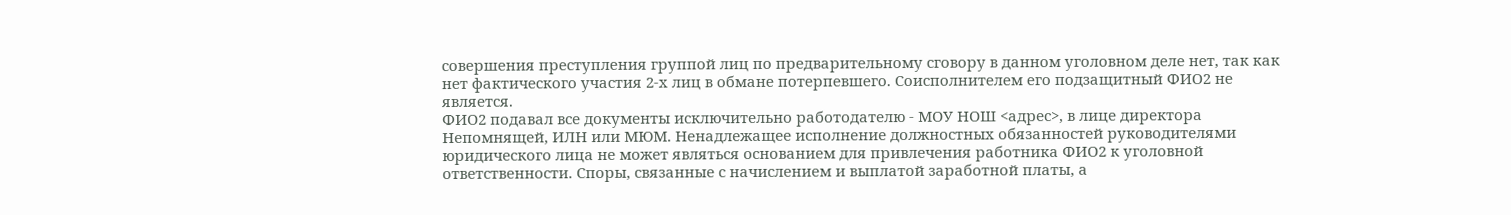совершения преступления группой лиц по предварительному сговору в данном уголовном деле нет, так как нет фактического участия 2-х лиц в обмане потерпевшего. Соисполнителем его подзащитный ФИО2 не является.
ФИО2 подавал все документы исключительно работодателю - МОУ НОШ <адрес>, в лице директора Непомнящей, ИЛН или МЮМ. Ненадлежащее исполнение должностных обязанностей руководителями юридического лица не может являться основанием для привлечения работника ФИО2 к уголовной ответственности. Споры, связанные с начислением и выплатой заработной платы, а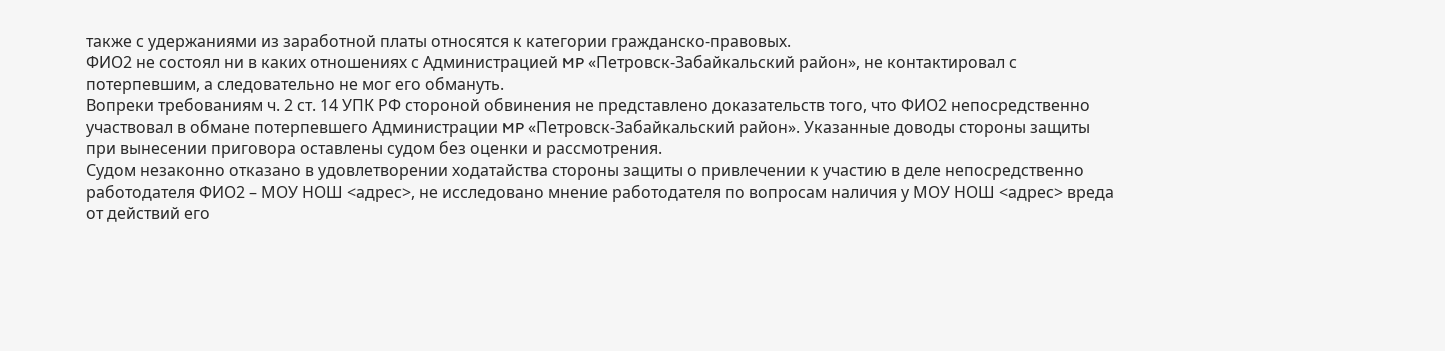также с удержаниями из заработной платы относятся к категории гражданско-правовых.
ФИО2 не состоял ни в каких отношениях с Администрацией MP «Петровск-Забайкальский район», не контактировал с потерпевшим, а следовательно не мог его обмануть.
Вопреки требованиям ч. 2 ст. 14 УПК РФ стороной обвинения не представлено доказательств того, что ФИО2 непосредственно участвовал в обмане потерпевшего Администрации MP «Петровск-Забайкальский район». Указанные доводы стороны защиты при вынесении приговора оставлены судом без оценки и рассмотрения.
Судом незаконно отказано в удовлетворении ходатайства стороны защиты о привлечении к участию в деле непосредственно работодателя ФИО2 – МОУ НОШ <адрес>, не исследовано мнение работодателя по вопросам наличия у МОУ НОШ <адрес> вреда от действий его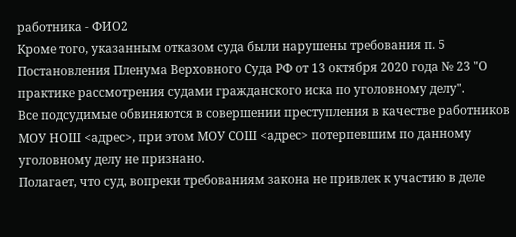работника - ФИО2
Кроме того, указанным отказом суда были нарушены требования п. 5 Постановления Пленума Верховного Суда РФ от 13 октября 2020 года № 23 "О практике рассмотрения судами гражданского иска по уголовному делу".
Все подсудимые обвиняются в совершении преступления в качестве работников МОУ НОШ <адрес>, при этом МОУ СОШ <адрес> потерпевшим по данному уголовному делу не признано.
Полагает, что суд, вопреки требованиям закона не привлек к участию в деле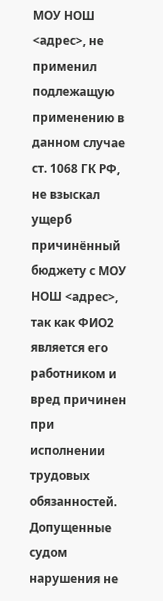МОУ НОШ <адрес>, не применил подлежащую применению в данном случае ст. 1068 ГК РФ, не взыскал ущерб причинённый бюджету с МОУ НОШ <адрес>, так как ФИО2 является его работником и вред причинен при исполнении трудовых обязанностей.
Допущенные судом нарушения не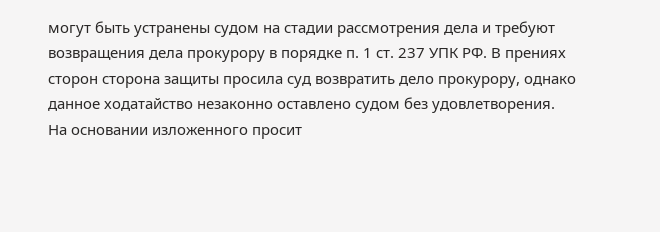могут быть устранены судом на стадии рассмотрения дела и требуют возвращения дела прокурору в порядке п. 1 ст. 237 УПК РФ. В прениях сторон сторона защиты просила суд возвратить дело прокурору, однако данное ходатайство незаконно оставлено судом без удовлетворения.
На основании изложенного просит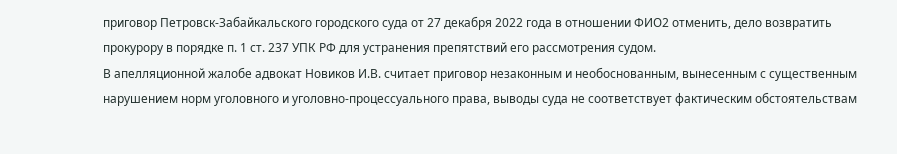приговор Петровск-Забайкальского городского суда от 27 декабря 2022 года в отношении ФИО2 отменить, дело возвратить прокурору в порядке п. 1 ст. 237 УПК РФ для устранения препятствий его рассмотрения судом.
В апелляционной жалобе адвокат Новиков И.В. считает приговор незаконным и необоснованным, вынесенным с существенным нарушением норм уголовного и уголовно-процессуального права, выводы суда не соответствует фактическим обстоятельствам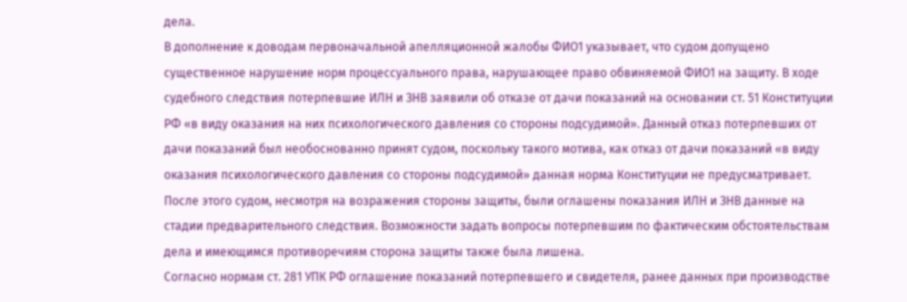дела.
В дополнение к доводам первоначальной апелляционной жалобы ФИО1 указывает, что судом допущено существенное нарушение норм процессуального права, нарушающее право обвиняемой ФИО1 на защиту. В ходе судебного следствия потерпевшие ИЛН и ЗНВ заявили об отказе от дачи показаний на основании ст. 51 Конституции РФ «в виду оказания на них психологического давления со стороны подсудимой». Данный отказ потерпевших от дачи показаний был необоснованно принят судом, поскольку такого мотива, как отказ от дачи показаний «в виду оказания психологического давления со стороны подсудимой» данная норма Конституции не предусматривает.
После этого судом, несмотря на возражения стороны защиты, были оглашены показания ИЛН и ЗНВ данные на стадии предварительного следствия. Возможности задать вопросы потерпевшим по фактическим обстоятельствам дела и имеющимся противоречиям сторона защиты также была лишена.
Согласно нормам ст. 281 УПК РФ оглашение показаний потерпевшего и свидетеля, ранее данных при производстве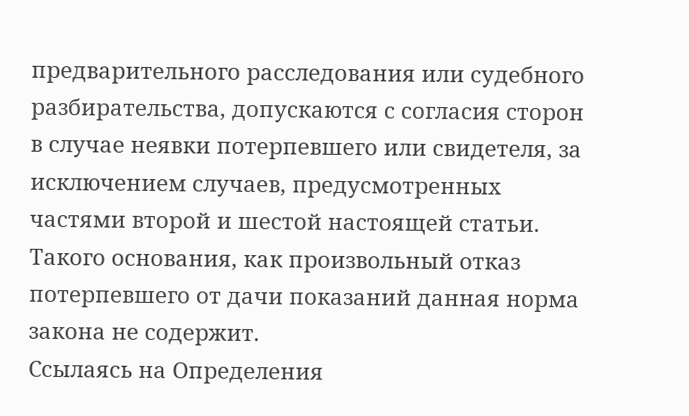предварительного расследования или судебного разбирательства, допускаются с согласия сторон в случае неявки потерпевшего или свидетеля, за исключением случаев, предусмотренных частями второй и шестой настоящей статьи. Такого основания, как произвольный отказ потерпевшего от дачи показаний данная норма закона не содержит.
Ссылаясь на Определения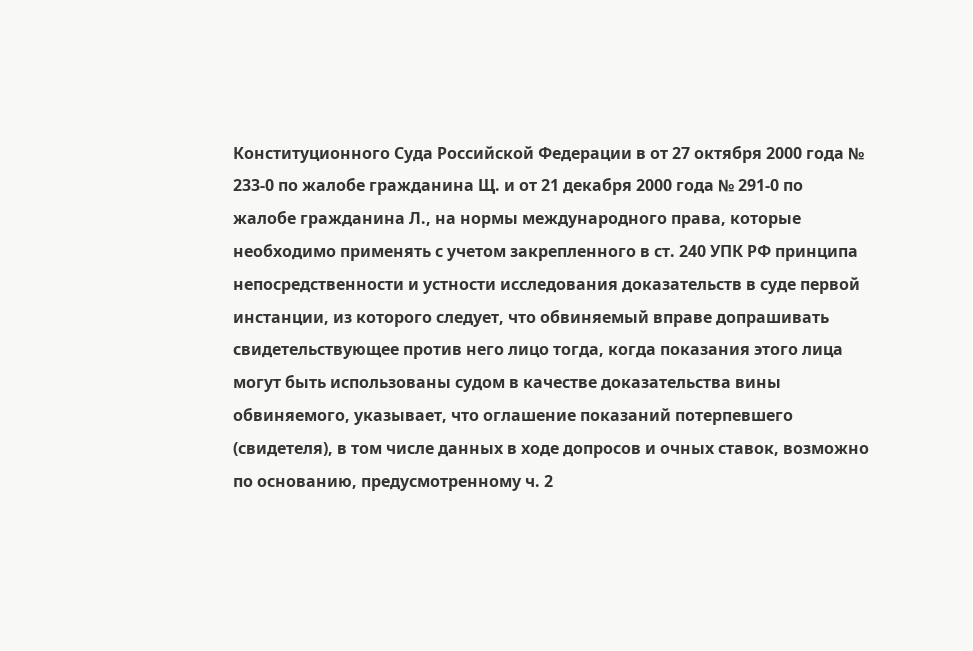Конституционного Суда Российской Федерации в от 27 октября 2000 года № 233-0 по жалобе гражданина Щ. и от 21 декабря 2000 года № 291-0 по жалобе гражданина Л., на нормы международного права, которые необходимо применять с учетом закрепленного в ст. 240 УПК РФ принципа непосредственности и устности исследования доказательств в суде первой инстанции, из которого следует, что обвиняемый вправе допрашивать свидетельствующее против него лицо тогда, когда показания этого лица могут быть использованы судом в качестве доказательства вины обвиняемого, указывает, что оглашение показаний потерпевшего (свидетеля), в том числе данных в ходе допросов и очных ставок, возможно по основанию, предусмотренному ч. 2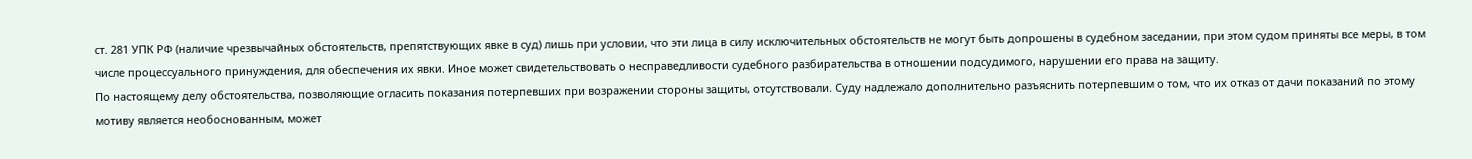ст. 281 УПК РФ (наличие чрезвычайных обстоятельств, препятствующих явке в суд) лишь при условии, что эти лица в силу исключительных обстоятельств не могут быть допрошены в судебном заседании, при этом судом приняты все меры, в том числе процессуального принуждения, для обеспечения их явки. Иное может свидетельствовать о несправедливости судебного разбирательства в отношении подсудимого, нарушении его права на защиту.
По настоящему делу обстоятельства, позволяющие огласить показания потерпевших при возражении стороны защиты, отсутствовали. Суду надлежало дополнительно разъяснить потерпевшим о том, что их отказ от дачи показаний по этому мотиву является необоснованным, может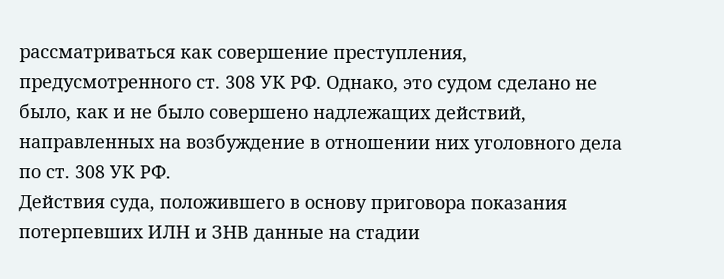рассматриваться как совершение преступления, предусмотренного ст. 308 УК РФ. Однако, это судом сделано не было, как и не было совершено надлежащих действий, направленных на возбуждение в отношении них уголовного дела по ст. 308 УК РФ.
Действия суда, положившего в основу приговора показания потерпевших ИЛН и ЗНВ данные на стадии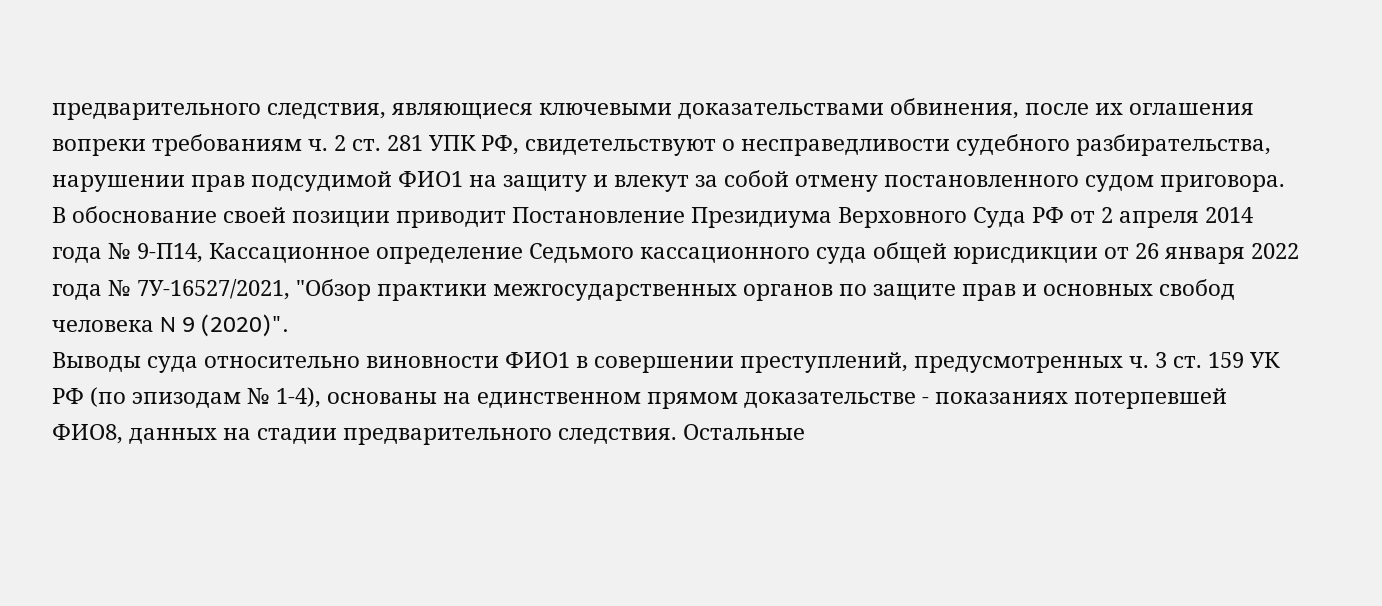предварительного следствия, являющиеся ключевыми доказательствами обвинения, после их оглашения вопреки требованиям ч. 2 ст. 281 УПК РФ, свидетельствуют о несправедливости судебного разбирательства, нарушении прав подсудимой ФИО1 на защиту и влекут за собой отмену постановленного судом приговора.
В обоснование своей позиции приводит Постановление Президиума Верховного Суда РФ от 2 апреля 2014 года № 9-П14, Кассационное определение Седьмого кассационного суда общей юрисдикции от 26 января 2022 года № 7У-16527/2021, "Обзор практики межгосударственных органов по защите прав и основных свобод человека N 9 (2020)".
Выводы суда относительно виновности ФИО1 в совершении преступлений, предусмотренных ч. 3 ст. 159 УК РФ (по эпизодам № 1-4), основаны на единственном прямом доказательстве - показаниях потерпевшей ФИО8, данных на стадии предварительного следствия. Остальные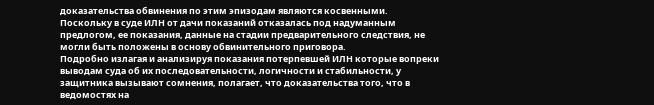доказательства обвинения по этим эпизодам являются косвенными.
Поскольку в суде ИЛН от дачи показаний отказалась под надуманным предлогом, ее показания, данные на стадии предварительного следствия, не могли быть положены в основу обвинительного приговора.
Подробно излагая и анализируя показания потерпевшей ИЛН которые вопреки выводам суда об их последовательности, логичности и стабильности, у защитника вызывают сомнения, полагает, что доказательства того, что в ведомостях на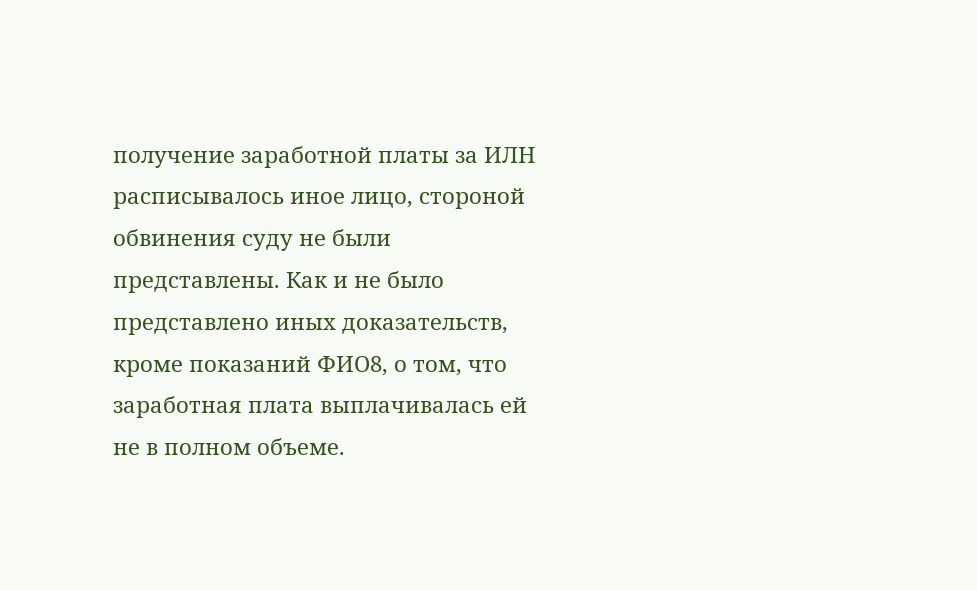получение заработной платы за ИЛН расписывалось иное лицо, стороной обвинения суду не были представлены. Как и не было представлено иных доказательств, кроме показаний ФИО8, о том, что заработная плата выплачивалась ей не в полном объеме.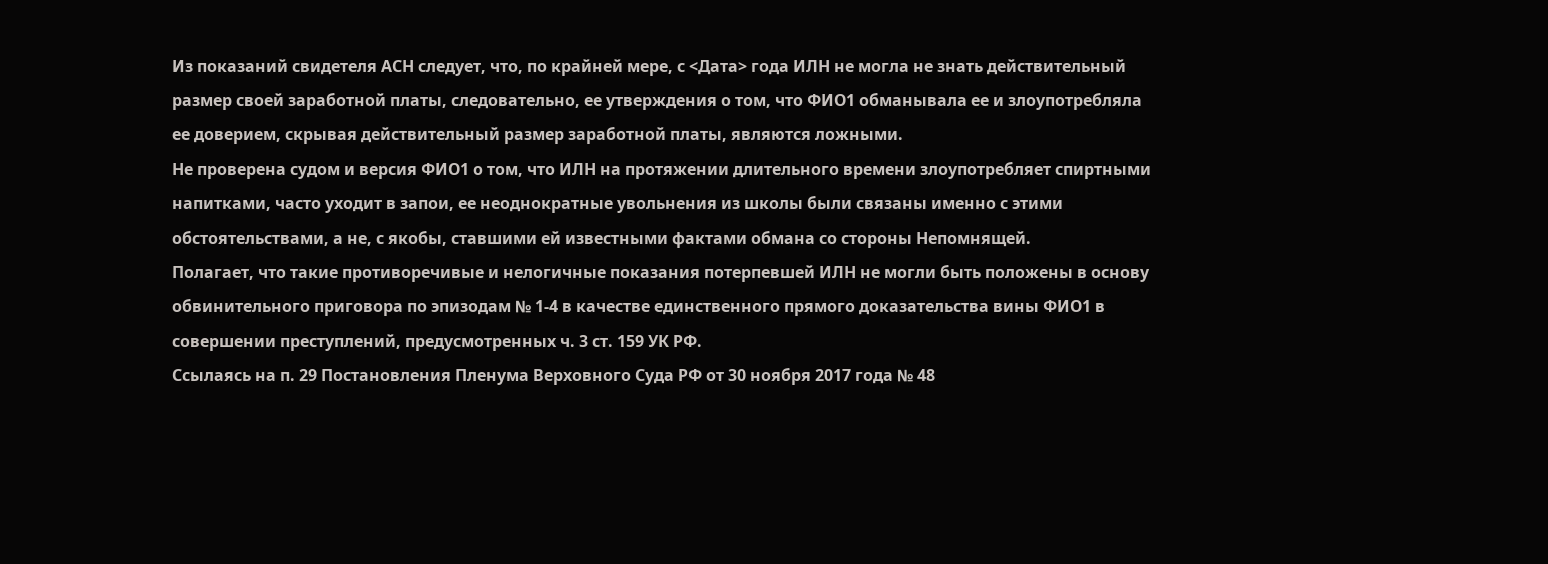Из показаний свидетеля АСН следует, что, по крайней мере, с <Дата> года ИЛН не могла не знать действительный размер своей заработной платы, следовательно, ее утверждения о том, что ФИО1 обманывала ее и злоупотребляла ее доверием, скрывая действительный размер заработной платы, являются ложными.
Не проверена судом и версия ФИО1 о том, что ИЛН на протяжении длительного времени злоупотребляет спиртными напитками, часто уходит в запои, ее неоднократные увольнения из школы были связаны именно с этими обстоятельствами, а не, с якобы, ставшими ей известными фактами обмана со стороны Непомнящей.
Полагает, что такие противоречивые и нелогичные показания потерпевшей ИЛН не могли быть положены в основу обвинительного приговора по эпизодам № 1-4 в качестве единственного прямого доказательства вины ФИО1 в совершении преступлений, предусмотренных ч. 3 ст. 159 УК РФ.
Ссылаясь на п. 29 Постановления Пленума Верховного Суда РФ от 30 ноября 2017 года № 48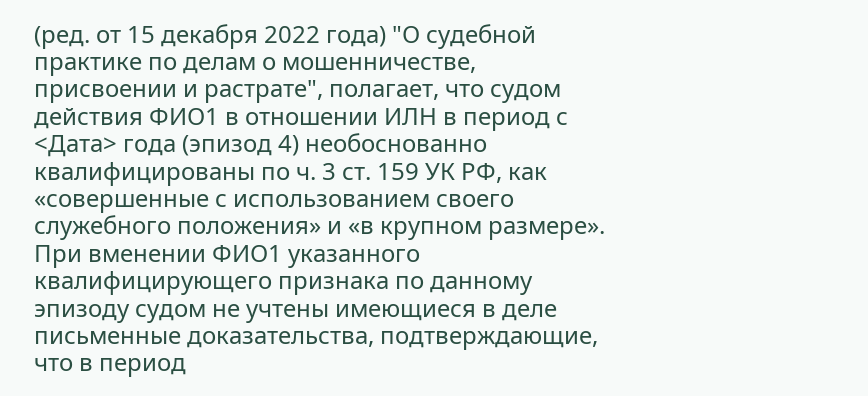(ред. от 15 декабря 2022 года) "О судебной практике по делам о мошенничестве, присвоении и растрате", полагает, что судом действия ФИО1 в отношении ИЛН в период с <Дата> года (эпизод 4) необоснованно квалифицированы по ч. 3 ст. 159 УК РФ, как «совершенные с использованием своего служебного положения» и «в крупном размере».
При вменении ФИО1 указанного квалифицирующего признака по данному эпизоду судом не учтены имеющиеся в деле письменные доказательства, подтверждающие, что в период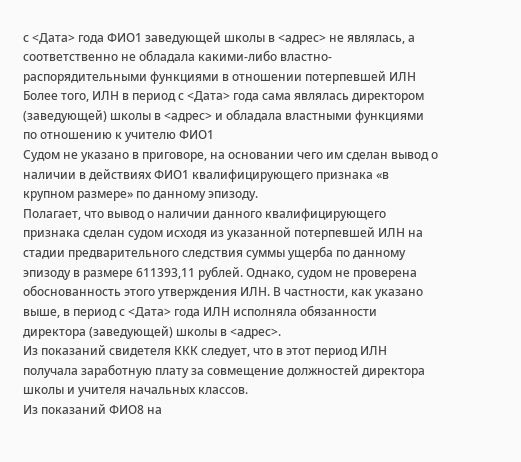с <Дата> года ФИО1 заведующей школы в <адрес> не являлась, а соответственно не обладала какими-либо властно-распорядительными функциями в отношении потерпевшей ИЛН Более того, ИЛН в период с <Дата> года сама являлась директором (заведующей) школы в <адрес> и обладала властными функциями по отношению к учителю ФИО1
Судом не указано в приговоре, на основании чего им сделан вывод о наличии в действиях ФИО1 квалифицирующего признака «в крупном размере» по данному эпизоду.
Полагает, что вывод о наличии данного квалифицирующего признака сделан судом исходя из указанной потерпевшей ИЛН на стадии предварительного следствия суммы ущерба по данному эпизоду в размере 611393,11 рублей. Однако, судом не проверена обоснованность этого утверждения ИЛН. В частности, как указано выше, в период с <Дата> года ИЛН исполняла обязанности директора (заведующей) школы в <адрес>.
Из показаний свидетеля ККК следует, что в этот период ИЛН получала заработную плату за совмещение должностей директора школы и учителя начальных классов.
Из показаний ФИО8 на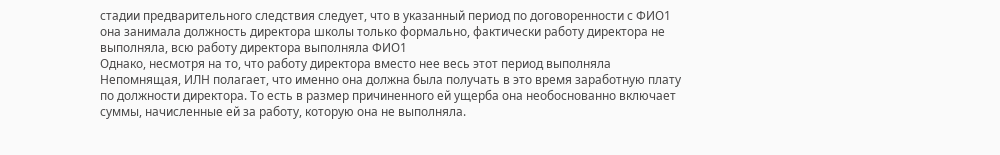стадии предварительного следствия следует, что в указанный период по договоренности с ФИО1 она занимала должность директора школы только формально, фактически работу директора не выполняла, всю работу директора выполняла ФИО1
Однако, несмотря на то, что работу директора вместо нее весь этот период выполняла Непомнящая, ИЛН полагает, что именно она должна была получать в это время заработную плату по должности директора. То есть в размер причиненного ей ущерба она необоснованно включает суммы, начисленные ей за работу, которую она не выполняла.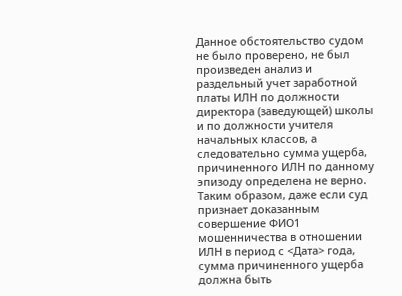Данное обстоятельство судом не было проверено, не был произведен анализ и раздельный учет заработной платы ИЛН по должности директора (заведующей) школы и по должности учителя начальных классов, а следовательно сумма ущерба, причиненного ИЛН по данному эпизоду определена не верно.
Таким образом, даже если суд признает доказанным совершение ФИО1 мошенничества в отношении ИЛН в период с <Дата> года, сумма причиненного ущерба должна быть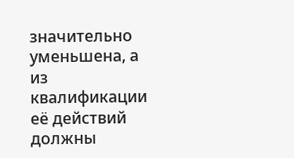значительно уменьшена, а из квалификации её действий должны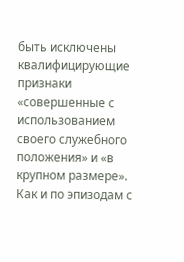быть исключены квалифицирующие признаки «совершенные с использованием своего служебного положения» и «в крупном размере».
Как и по эпизодам с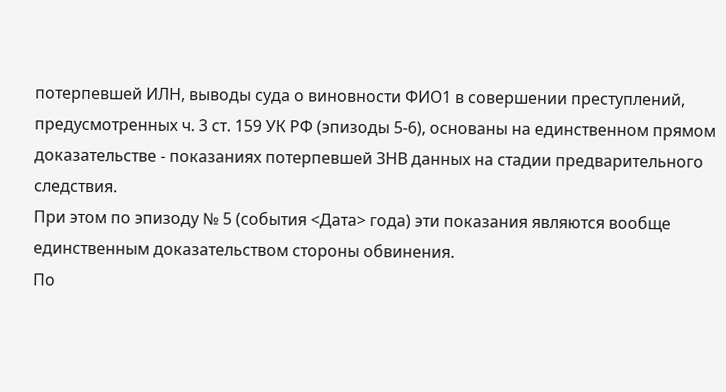потерпевшей ИЛН, выводы суда о виновности ФИО1 в совершении преступлений, предусмотренных ч. 3 ст. 159 УК РФ (эпизоды 5-6), основаны на единственном прямом доказательстве - показаниях потерпевшей ЗНВ данных на стадии предварительного следствия.
При этом по эпизоду № 5 (события <Дата> года) эти показания являются вообще единственным доказательством стороны обвинения.
По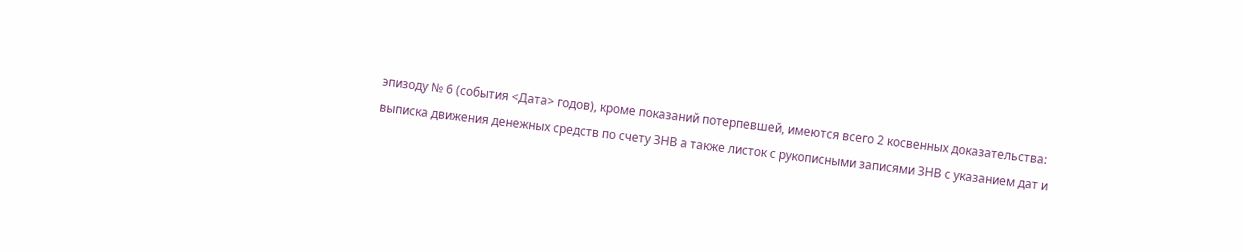эпизоду № 6 (события <Дата> годов), кроме показаний потерпевшей, имеются всего 2 косвенных доказательства: выписка движения денежных средств по счету ЗНВ а также листок с рукописными записями ЗНВ с указанием дат и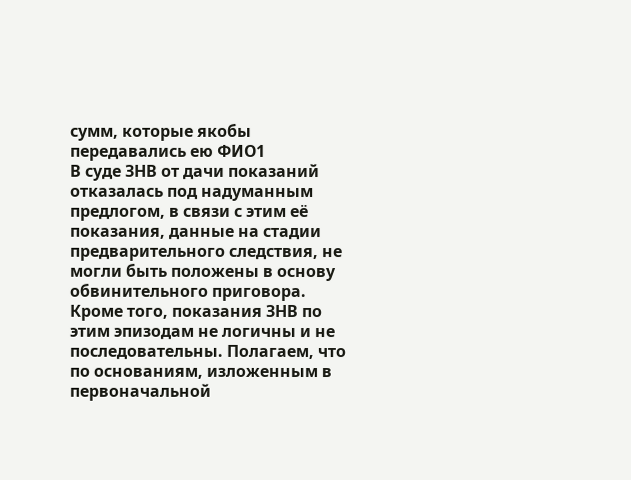сумм, которые якобы передавались ею ФИО1
В суде ЗНВ от дачи показаний отказалась под надуманным предлогом, в связи с этим её показания, данные на стадии предварительного следствия, не могли быть положены в основу обвинительного приговора.
Кроме того, показания ЗНВ по этим эпизодам не логичны и не последовательны. Полагаем, что по основаниям, изложенным в первоначальной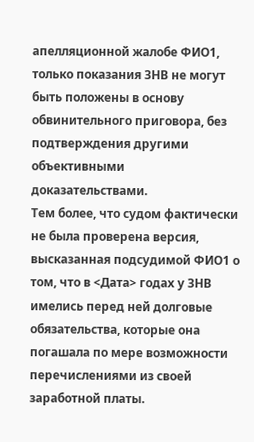апелляционной жалобе ФИО1, только показания ЗНВ не могут быть положены в основу обвинительного приговора, без подтверждения другими объективными доказательствами.
Тем более, что судом фактически не была проверена версия, высказанная подсудимой ФИО1 о том, что в <Дата> годах у ЗНВ имелись перед ней долговые обязательства, которые она погашала по мере возможности перечислениями из своей заработной платы.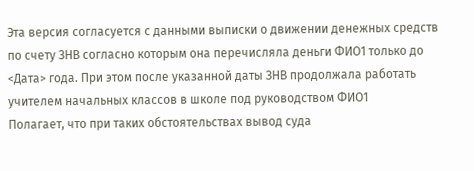Эта версия согласуется с данными выписки о движении денежных средств по счету ЗНВ согласно которым она перечисляла деньги ФИО1 только до <Дата> года. При этом после указанной даты ЗНВ продолжала работать учителем начальных классов в школе под руководством ФИО1
Полагает, что при таких обстоятельствах вывод суда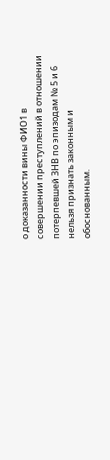о доказанности вины ФИО1 в совершении преступлений в отношении потерпевшей ЗНВ по эпизодам № 5 и 6 нельзя признать законным и обоснованным.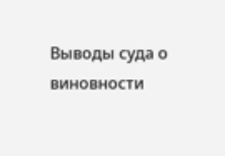Выводы суда о виновности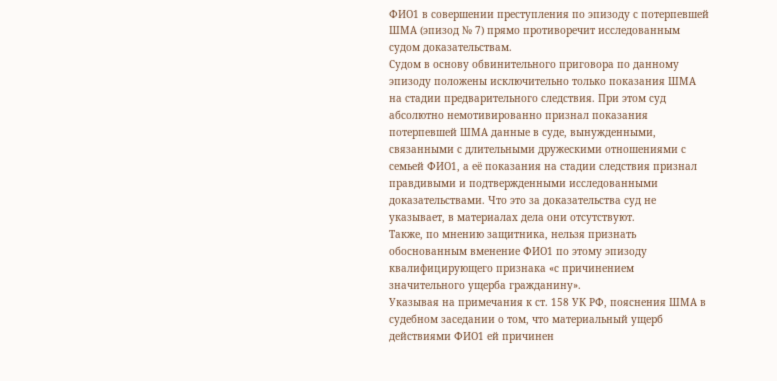ФИО1 в совершении преступления по эпизоду с потерпевшей ШМА (эпизод № 7) прямо противоречит исследованным судом доказательствам.
Судом в основу обвинительного приговора по данному эпизоду положены исключительно только показания ШМА на стадии предварительного следствия. При этом суд абсолютно немотивированно признал показания потерпевшей ШМА данные в суде, вынужденными, связанными с длительными дружескими отношениями с семьей ФИО1, а её показания на стадии следствия признал правдивыми и подтвержденными исследованными доказательствами. Что это за доказательства суд не указывает, в материалах дела они отсутствуют.
Также, по мнению защитника, нельзя признать обоснованным вменение ФИО1 по этому эпизоду квалифицирующего признака «с причинением значительного ущерба гражданину».
Указывая на примечания к ст. 158 УК РФ, пояснения ШМА в судебном заседании о том, что материальный ущерб действиями ФИО1 ей причинен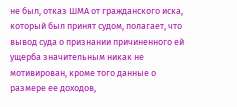не был, отказ ШМА от гражданского иска, который был принят судом, полагает, что вывод суда о признании причиненного ей ущерба значительным никак не мотивирован, кроме того данные о размере ее доходов,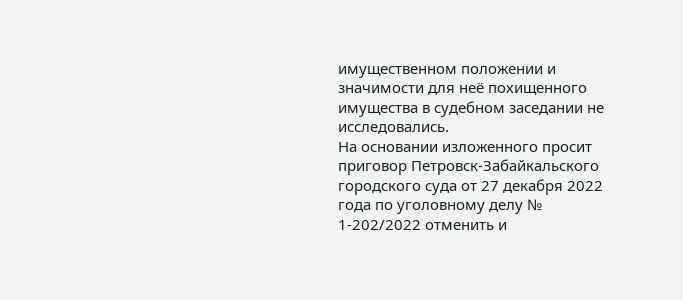имущественном положении и значимости для неё похищенного имущества в судебном заседании не исследовались.
На основании изложенного просит приговор Петровск-Забайкальского городского суда от 27 декабря 2022 года по уголовному делу № 1-202/2022 отменить и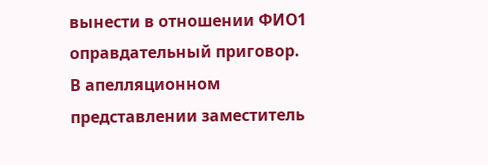вынести в отношении ФИО1 оправдательный приговор.
В апелляционном представлении заместитель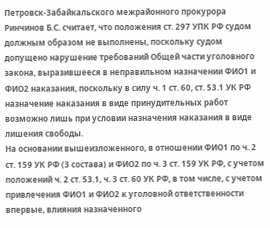Петровск-Забайкальского межрайонного прокурора Ринчинов Б.С. считает, что положения ст. 297 УПК РФ судом должным образом не выполнены, поскольку судом допущено нарушение требований Общей части уголовного закона, выразившееся в неправильном назначении ФИО1 и ФИО2 наказания, поскольку в силу ч. 1 ст. 60, ст. 53.1 УК РФ назначение наказания в виде принудительных работ возможно лишь при условии назначения наказания в виде лишения свободы.
На основании вышеизложенного, в отношении ФИО1 по ч. 2 ст. 159 УК РФ (3 состава) и ФИО2 по ч. 3 ст. 159 УК РФ, с учетом положений ч. 2 ст. 53.1, ч. 3 ст. 60 УК РФ, в том числе, с учетом привлечения ФИО1 и ФИО2 к уголовной ответственности впервые, влияния назначенного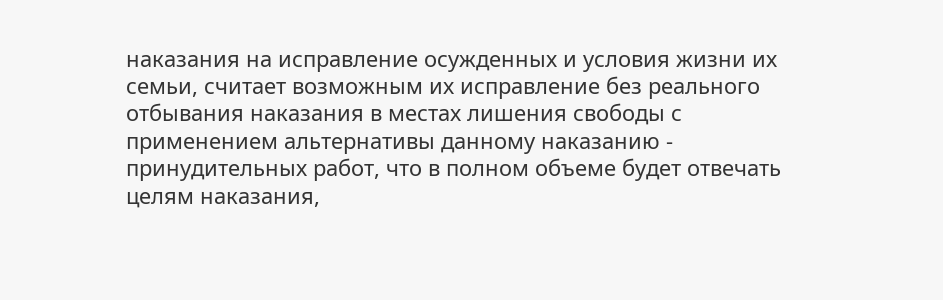наказания на исправление осужденных и условия жизни их семьи, считает возможным их исправление без реального отбывания наказания в местах лишения свободы с применением альтернативы данному наказанию - принудительных работ, что в полном объеме будет отвечать целям наказания,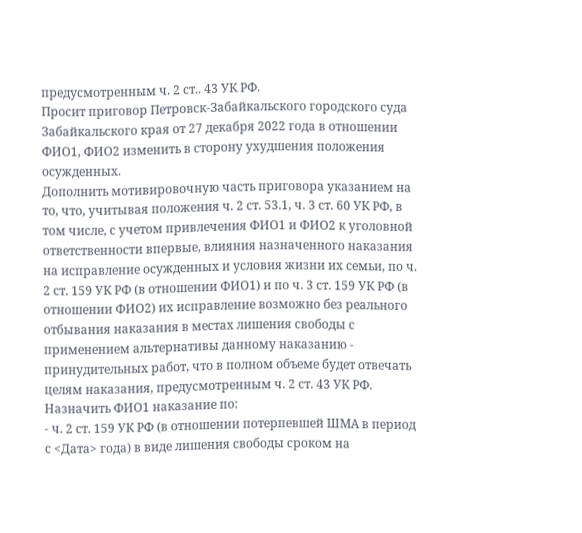предусмотренным ч. 2 ст.. 43 УК РФ.
Просит приговор Петровск-Забайкальского городского суда Забайкальского края от 27 декабря 2022 года в отношении ФИО1, ФИО2 изменить в сторону ухудшения положения осужденных.
Дополнить мотивировочную часть приговора указанием на то, что, учитывая положения ч. 2 ст. 53.1, ч. 3 ст. 60 УК РФ, в том числе, с учетом привлечения ФИО1 и ФИО2 к уголовной ответственности впервые, влияния назначенного наказания на исправление осужденных и условия жизни их семьи, по ч. 2 ст. 159 УК РФ (в отношении ФИО1) и по ч. 3 ст. 159 УК РФ (в отношении ФИО2) их исправление возможно без реального отбывания наказания в местах лишения свободы с применением альтернативы данному наказанию - принудительных работ, что в полном объеме будет отвечать целям наказания, предусмотренным ч. 2 ст. 43 УК РФ.
Назначить ФИО1 наказание по:
- ч. 2 ст. 159 УК РФ (в отношении потерпевшей ШМА в период с <Дата> года) в виде лишения свободы сроком на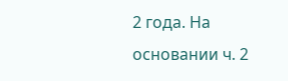2 года. На основании ч. 2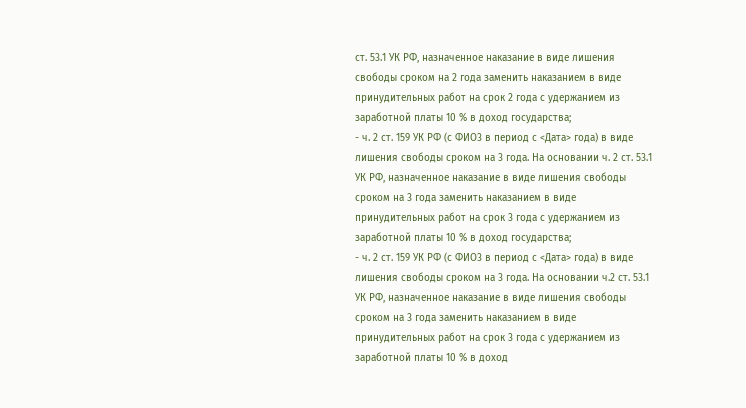ст. 53.1 УК РФ, назначенное наказание в виде лишения свободы сроком на 2 года заменить наказанием в виде принудительных работ на срок 2 года с удержанием из заработной платы 10 % в доход государства;
- ч. 2 ст. 159 УК РФ (с ФИО3 в период с <Дата> года) в виде лишения свободы сроком на 3 года. На основании ч. 2 ст. 53.1 УК РФ, назначенное наказание в виде лишения свободы сроком на 3 года заменить наказанием в виде принудительных работ на срок 3 года с удержанием из заработной платы 10 % в доход государства;
- ч. 2 ст. 159 УК РФ (с ФИО3 в период с <Дата> года) в виде лишения свободы сроком на 3 года. На основании ч.2 ст. 53.1 УК РФ, назначенное наказание в виде лишения свободы сроком на 3 года заменить наказанием в виде принудительных работ на срок 3 года с удержанием из заработной платы 10 % в доход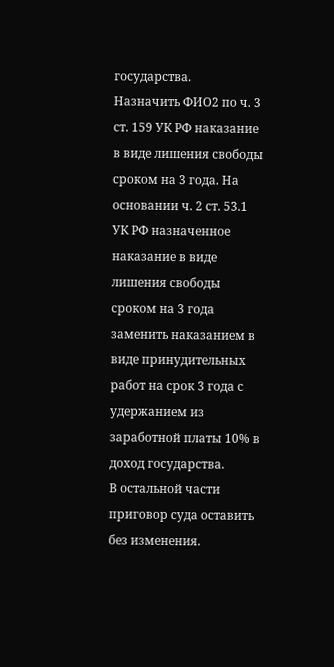государства.
Назначить ФИО2 по ч. 3 ст. 159 УК РФ наказание в виде лишения свободы сроком на 3 года. На основании ч. 2 ст. 53.1 УК РФ назначенное наказание в виде лишения свободы сроком на 3 года заменить наказанием в виде принудительных работ на срок 3 года с удержанием из заработной платы 10% в доход государства.
В остальной части приговор суда оставить без изменения.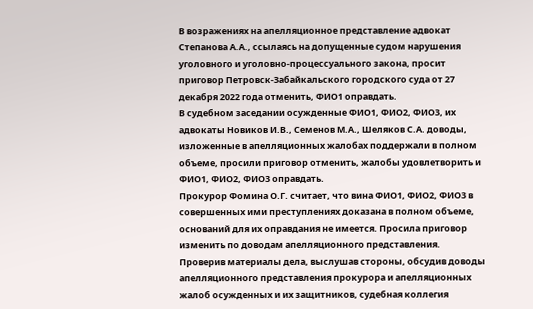В возражениях на апелляционное представление адвокат Степанова А.А., ссылаясь на допущенные судом нарушения уголовного и уголовно-процессуального закона, просит приговор Петровск-Забайкальского городского суда от 27 декабря 2022 года отменить, ФИО1 оправдать.
В судебном заседании осужденные ФИО1, ФИО2, ФИО3, их адвокаты Новиков И.В., Семенов М.А., Шеляков С.А. доводы, изложенные в апелляционных жалобах поддержали в полном объеме, просили приговор отменить, жалобы удовлетворить и ФИО1, ФИО2, ФИО3 оправдать.
Прокурор Фомина О.Г. считает, что вина ФИО1, ФИО2, ФИО3 в совершенных ими преступлениях доказана в полном объеме, оснований для их оправдания не имеется. Просила приговор изменить по доводам апелляционного представления.
Проверив материалы дела, выслушав стороны, обсудив доводы апелляционного представления прокурора и апелляционных жалоб осужденных и их защитников, судебная коллегия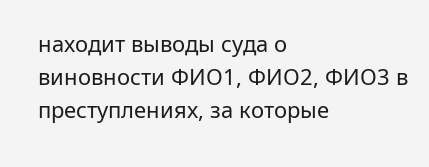находит выводы суда о виновности ФИО1, ФИО2, ФИО3 в преступлениях, за которые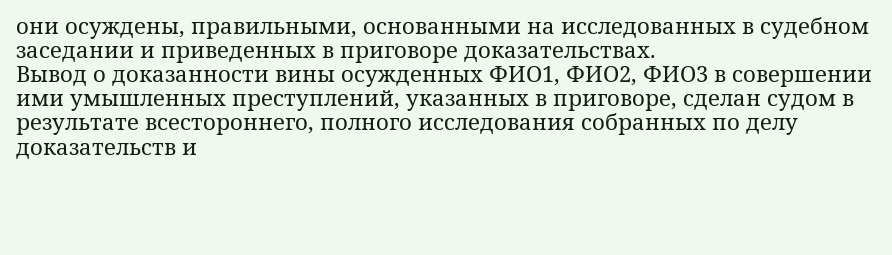они осуждены, правильными, основанными на исследованных в судебном заседании и приведенных в приговоре доказательствах.
Вывод о доказанности вины осужденных ФИО1, ФИО2, ФИО3 в совершении ими умышленных преступлений, указанных в приговоре, сделан судом в результате всестороннего, полного исследования собранных по делу доказательств и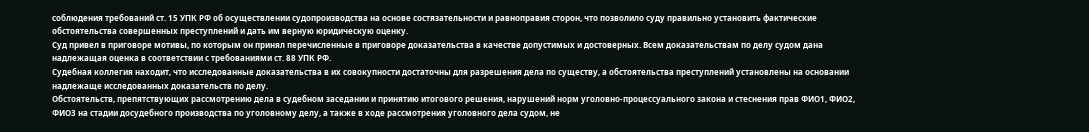соблюдения требований ст. 15 УПК РФ об осуществлении судопроизводства на основе состязательности и равноправия сторон, что позволило суду правильно установить фактические обстоятельства совершенных преступлений и дать им верную юридическую оценку.
Суд привел в приговоре мотивы, по которым он принял перечисленные в приговоре доказательства в качестве допустимых и достоверных. Всем доказательствам по делу судом дана надлежащая оценка в соответствии с требованиями ст. 88 УПК РФ.
Судебная коллегия находит, что исследованные доказательства в их совокупности достаточны для разрешения дела по существу, а обстоятельства преступлений установлены на основании надлежаще исследованных доказательств по делу.
Обстоятельств, препятствующих рассмотрению дела в судебном заседании и принятию итогового решения, нарушений норм уголовно-процессуального закона и стеснения прав ФИО1, ФИО2, ФИО3 на стадии досудебного производства по уголовному делу, а также в ходе рассмотрения уголовного дела судом, не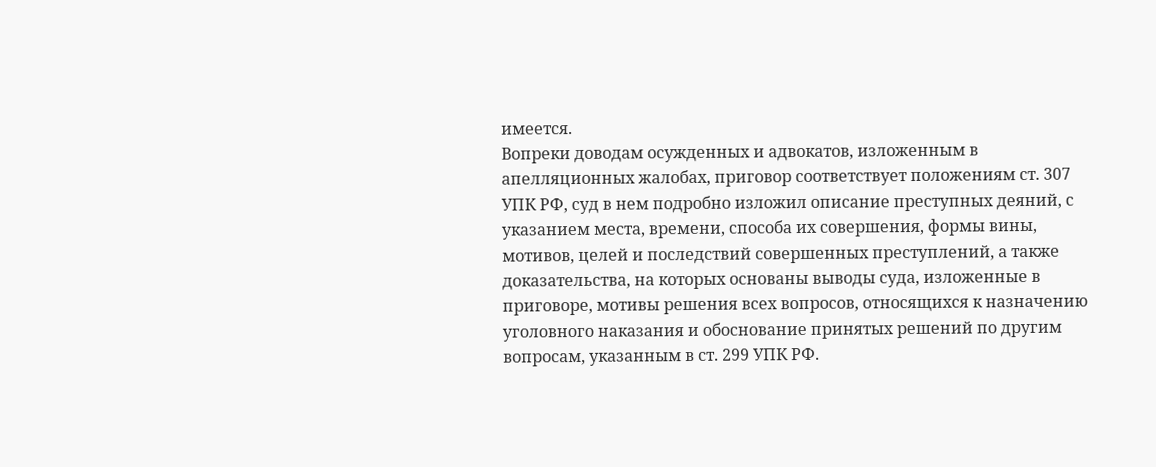имеется.
Вопреки доводам осужденных и адвокатов, изложенным в апелляционных жалобах, приговор соответствует положениям ст. 307 УПК РФ, суд в нем подробно изложил описание преступных деяний, с указанием места, времени, способа их совершения, формы вины, мотивов, целей и последствий совершенных преступлений, а также доказательства, на которых основаны выводы суда, изложенные в приговоре, мотивы решения всех вопросов, относящихся к назначению уголовного наказания и обоснование принятых решений по другим вопросам, указанным в ст. 299 УПК РФ.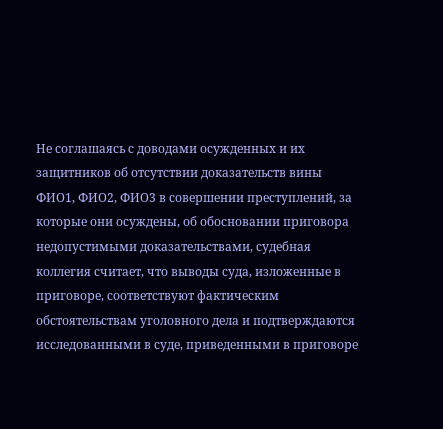Не соглашаясь с доводами осужденных и их защитников об отсутствии доказательств вины ФИО1, ФИО2, ФИО3 в совершении преступлений, за которые они осуждены, об обосновании приговора недопустимыми доказательствами, судебная коллегия считает, что выводы суда, изложенные в приговоре, соответствуют фактическим обстоятельствам уголовного дела и подтверждаются исследованными в суде, приведенными в приговоре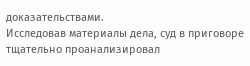доказательствами.
Исследовав материалы дела, суд в приговоре тщательно проанализировал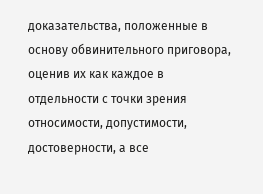доказательства, положенные в основу обвинительного приговора, оценив их как каждое в отдельности с точки зрения относимости, допустимости, достоверности, а все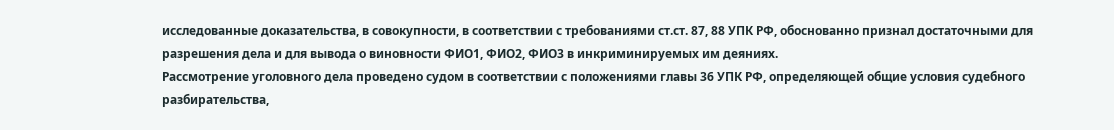исследованные доказательства, в совокупности, в соответствии с требованиями ст.ст. 87, 88 УПК РФ, обоснованно признал достаточными для разрешения дела и для вывода о виновности ФИО1, ФИО2, ФИО3 в инкриминируемых им деяниях.
Рассмотрение уголовного дела проведено судом в соответствии с положениями главы 36 УПК РФ, определяющей общие условия судебного разбирательства,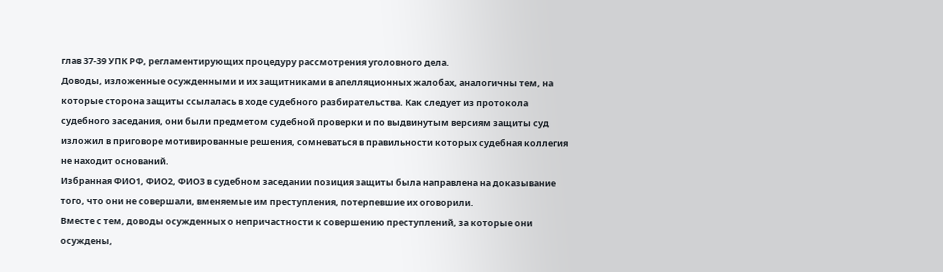глав 37-39 УПК РФ, регламентирующих процедуру рассмотрения уголовного дела.
Доводы, изложенные осужденными и их защитниками в апелляционных жалобах, аналогичны тем, на которые сторона защиты ссылалась в ходе судебного разбирательства. Как следует из протокола судебного заседания, они были предметом судебной проверки и по выдвинутым версиям защиты суд изложил в приговоре мотивированные решения, сомневаться в правильности которых судебная коллегия не находит оснований.
Избранная ФИО1, ФИО2, ФИО3 в судебном заседании позиция защиты была направлена на доказывание того, что они не совершали, вменяемые им преступления, потерпевшие их оговорили.
Вместе с тем, доводы осужденных о непричастности к совершению преступлений, за которые они осуждены,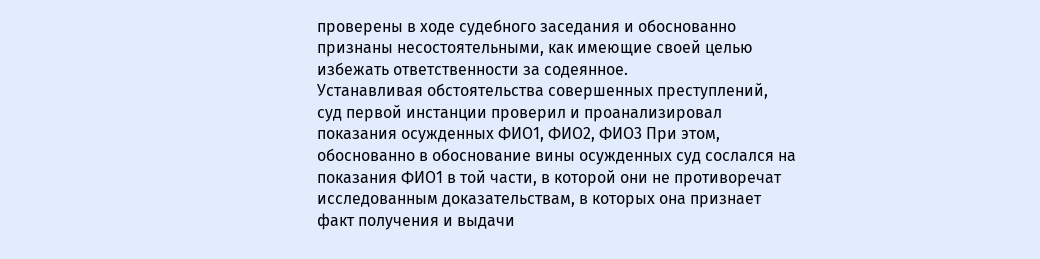проверены в ходе судебного заседания и обоснованно признаны несостоятельными, как имеющие своей целью избежать ответственности за содеянное.
Устанавливая обстоятельства совершенных преступлений, суд первой инстанции проверил и проанализировал показания осужденных ФИО1, ФИО2, ФИО3 При этом, обоснованно в обоснование вины осужденных суд сослался на показания ФИО1 в той части, в которой они не противоречат исследованным доказательствам, в которых она признает факт получения и выдачи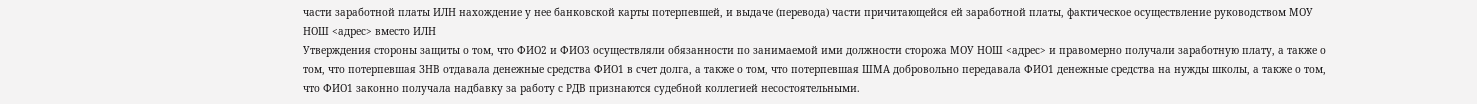части заработной платы ИЛН нахождение у нее банковской карты потерпевшей, и выдаче (перевода) части причитающейся ей заработной платы, фактическое осуществление руководством МОУ НОШ <адрес> вместо ИЛН
Утверждения стороны защиты о том, что ФИО2 и ФИО3 осуществляли обязанности по занимаемой ими должности сторожа МОУ НОШ <адрес> и правомерно получали заработную плату, а также о том, что потерпевшая ЗНВ отдавала денежные средства ФИО1 в счет долга, а также о том, что потерпевшая ШМА добровольно передавала ФИО1 денежные средства на нужды школы, а также о том, что ФИО1 законно получала надбавку за работу с РДВ признаются судебной коллегией несостоятельными.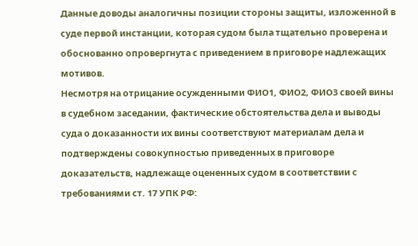Данные доводы аналогичны позиции стороны защиты, изложенной в суде первой инстанции, которая судом была тщательно проверена и обоснованно опровергнута с приведением в приговоре надлежащих мотивов.
Несмотря на отрицание осужденными ФИО1, ФИО2, ФИО3 своей вины в судебном заседании, фактические обстоятельства дела и выводы суда о доказанности их вины соответствуют материалам дела и подтверждены совокупностью приведенных в приговоре доказательств, надлежаще оцененных судом в соответствии с требованиями ст. 17 УПК РФ: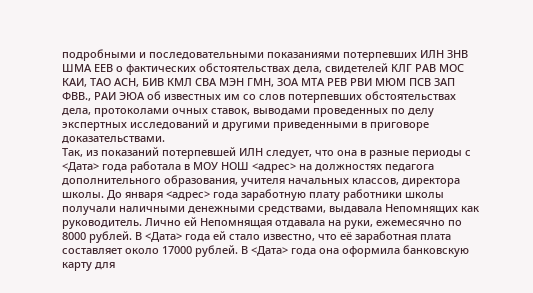подробными и последовательными показаниями потерпевших ИЛН ЗНВ ШМА ЕЕВ о фактических обстоятельствах дела, свидетелей КЛГ РАВ МОС КАИ, ТАО АСН, БИВ КМЛ СВА МЭН ГМН, ЗОА МТА РЕВ РВИ МЮМ ПСВ ЗАП ФВВ., РАИ ЭЮА об известных им со слов потерпевших обстоятельствах дела, протоколами очных ставок, выводами проведенных по делу экспертных исследований и другими приведенными в приговоре доказательствами.
Так, из показаний потерпевшей ИЛН следует, что она в разные периоды с <Дата> года работала в МОУ НОШ <адрес> на должностях педагога дополнительного образования, учителя начальных классов, директора школы. До января <адрес> года заработную плату работники школы получали наличными денежными средствами, выдавала Непомнящих как руководитель. Лично ей Непомнящая отдавала на руки, ежемесячно по 8000 рублей. В <Дата> года ей стало известно, что её заработная плата составляет около 17000 рублей. В <Дата> года она оформила банковскую карту для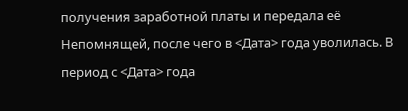получения заработной платы и передала её Непомнящей, после чего в <Дата> года уволилась. В период с <Дата> года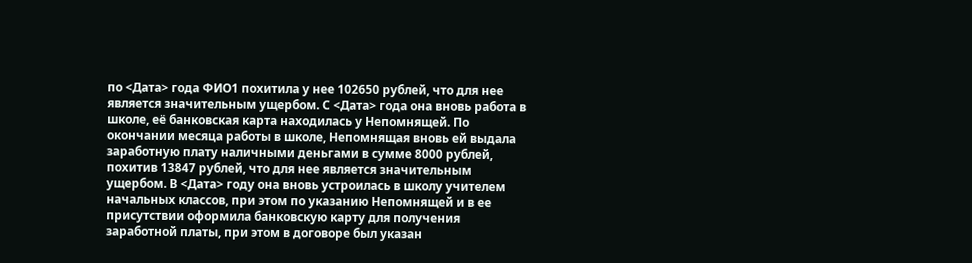по <Дата> года ФИО1 похитила у нее 102650 рублей, что для нее является значительным ущербом. С <Дата> года она вновь работа в школе, её банковская карта находилась у Непомнящей. По окончании месяца работы в школе, Непомнящая вновь ей выдала заработную плату наличными деньгами в сумме 8000 рублей, похитив 13847 рублей, что для нее является значительным ущербом. В <Дата> году она вновь устроилась в школу учителем начальных классов, при этом по указанию Непомнящей и в ее присутствии оформила банковскую карту для получения заработной платы, при этом в договоре был указан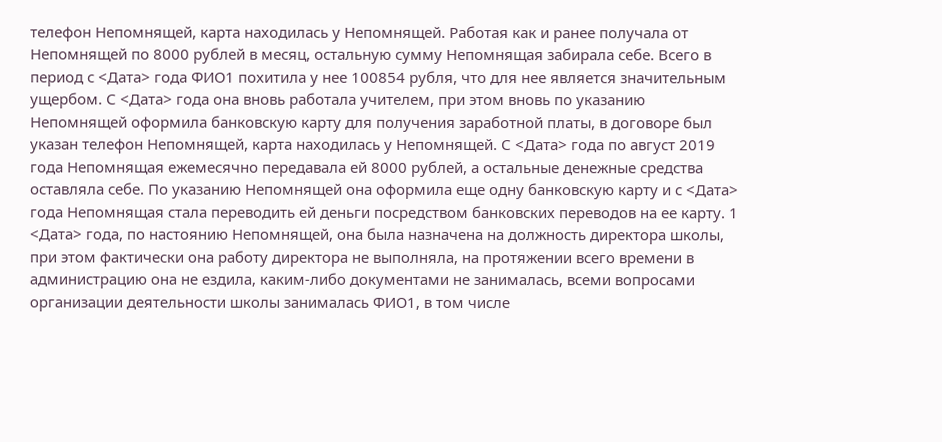телефон Непомнящей, карта находилась у Непомнящей. Работая как и ранее получала от Непомнящей по 8000 рублей в месяц, остальную сумму Непомнящая забирала себе. Всего в период с <Дата> года ФИО1 похитила у нее 100854 рубля, что для нее является значительным ущербом. С <Дата> года она вновь работала учителем, при этом вновь по указанию Непомнящей оформила банковскую карту для получения заработной платы, в договоре был указан телефон Непомнящей, карта находилась у Непомнящей. С <Дата> года по август 2019 года Непомнящая ежемесячно передавала ей 8000 рублей, а остальные денежные средства оставляла себе. По указанию Непомнящей она оформила еще одну банковскую карту и с <Дата> года Непомнящая стала переводить ей деньги посредством банковских переводов на ее карту. 1 <Дата> года, по настоянию Непомнящей, она была назначена на должность директора школы, при этом фактически она работу директора не выполняла, на протяжении всего времени в администрацию она не ездила, каким-либо документами не занималась, всеми вопросами организации деятельности школы занималась ФИО1, в том числе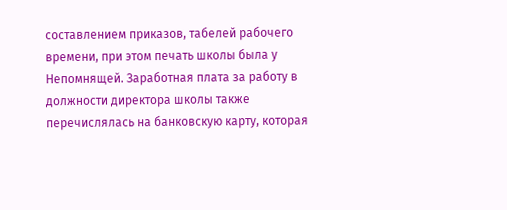составлением приказов, табелей рабочего времени, при этом печать школы была у Непомнящей. Заработная плата за работу в должности директора школы также перечислялась на банковскую карту, которая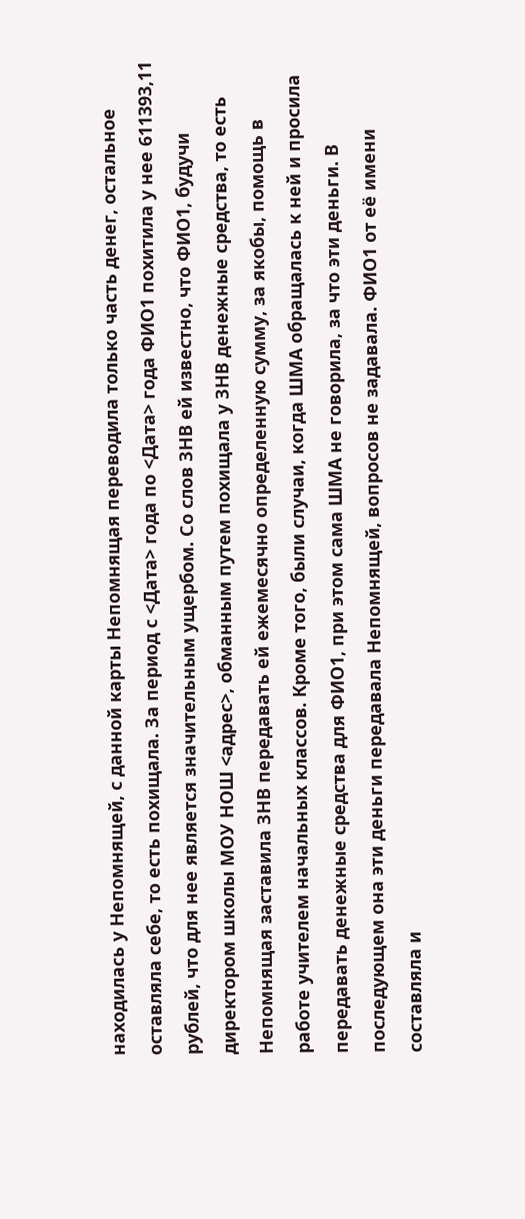находилась у Непомнящей, с данной карты Непомнящая переводила только часть денег, остальное оставляла себе, то есть похищала. За период с <Дата> года по <Дата> года ФИО1 похитила у нее 611393,11 рублей, что для нее является значительным ущербом. Со слов ЗНВ ей известно, что ФИО1, будучи директором школы МОУ НОШ <адрес>, обманным путем похищала у ЗНВ денежные средства, то есть Непомнящая заставила ЗНВ передавать ей ежемесячно определенную сумму, за якобы, помощь в работе учителем начальных классов. Кроме того, были случаи, когда ШМА обращалась к ней и просила передавать денежные средства для ФИО1, при этом сама ШМА не говорила, за что эти деньги. В последующем она эти деньги передавала Непомнящей, вопросов не задавала. ФИО1 от её имени составляла и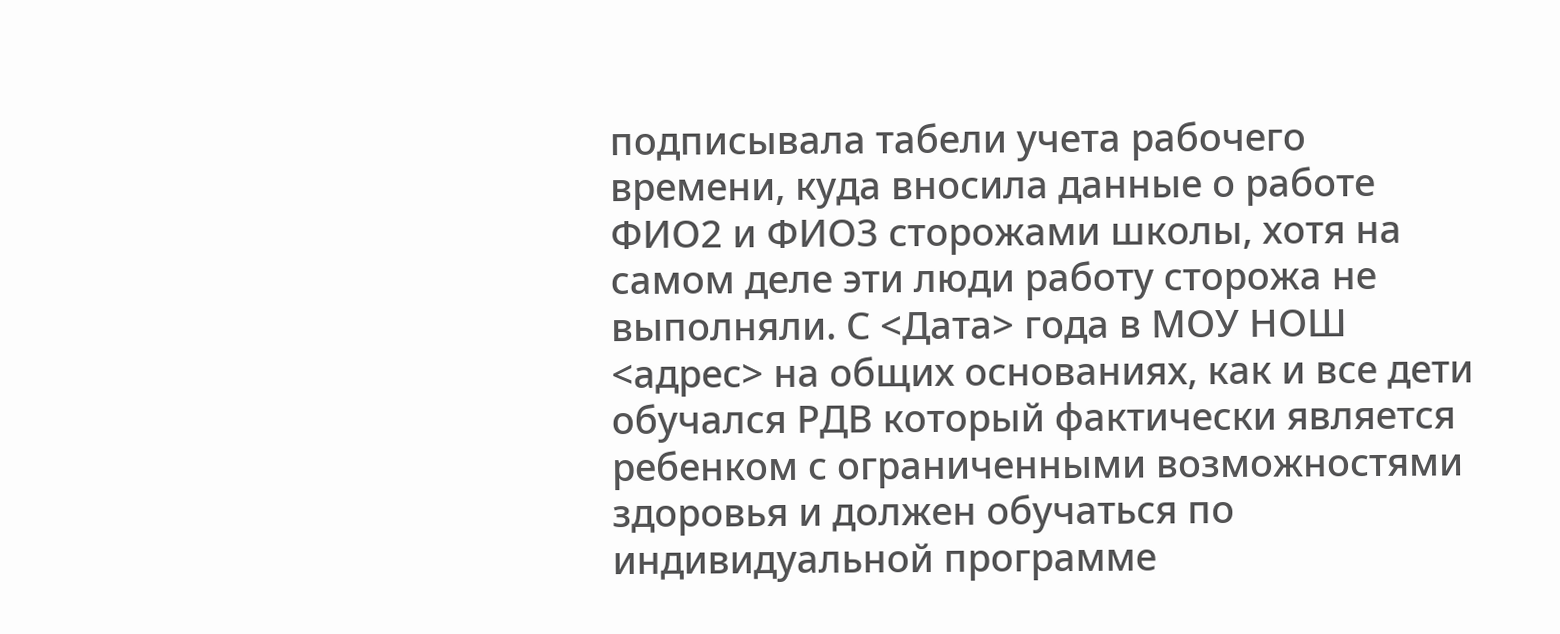подписывала табели учета рабочего времени, куда вносила данные о работе ФИО2 и ФИО3 сторожами школы, хотя на самом деле эти люди работу сторожа не выполняли. С <Дата> года в МОУ НОШ <адрес> на общих основаниях, как и все дети обучался РДВ который фактически является ребенком с ограниченными возможностями здоровья и должен обучаться по индивидуальной программе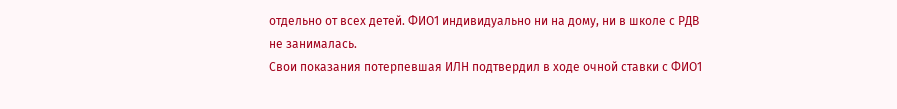отдельно от всех детей. ФИО1 индивидуально ни на дому, ни в школе с РДВ не занималась.
Свои показания потерпевшая ИЛН подтвердил в ходе очной ставки с ФИО1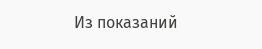Из показаний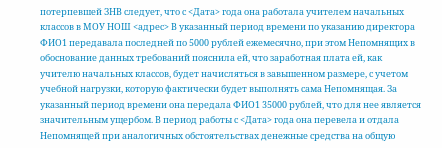потерпевшей ЗНВ следует, что с <Дата> года она работала учителем начальных классов в МОУ НОШ <адрес> В указанный период времени по указанию директора ФИО1 передавала последней по 5000 рублей ежемесячно, при этом Непомнящих в обоснование данных требований пояснила ей, что заработная плата ей, как учителю начальных классов, будет начисляться в завышенном размере, с учетом учебной нагрузки, которую фактически будет выполнять сама Непомнящая. За указанный период времени она передала ФИО1 35000 рублей, что для нее является значительным ущербом. В период работы с <Дата> года она перевела и отдала Непомнящей при аналогичных обстоятельствах денежные средства на общую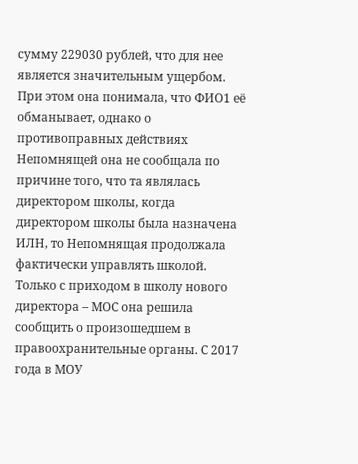сумму 229030 рублей, что для нее является значительным ущербом. При этом она понимала, что ФИО1 её обманывает, однако о противоправных действиях Непомнящей она не сообщала по причине того, что та являлась директором школы, когда директором школы была назначена ИЛН, то Непомнящая продолжала фактически управлять школой. Только с приходом в школу нового директора – МОС она решила сообщить о произошедшем в правоохранительные органы. С 2017 года в МОУ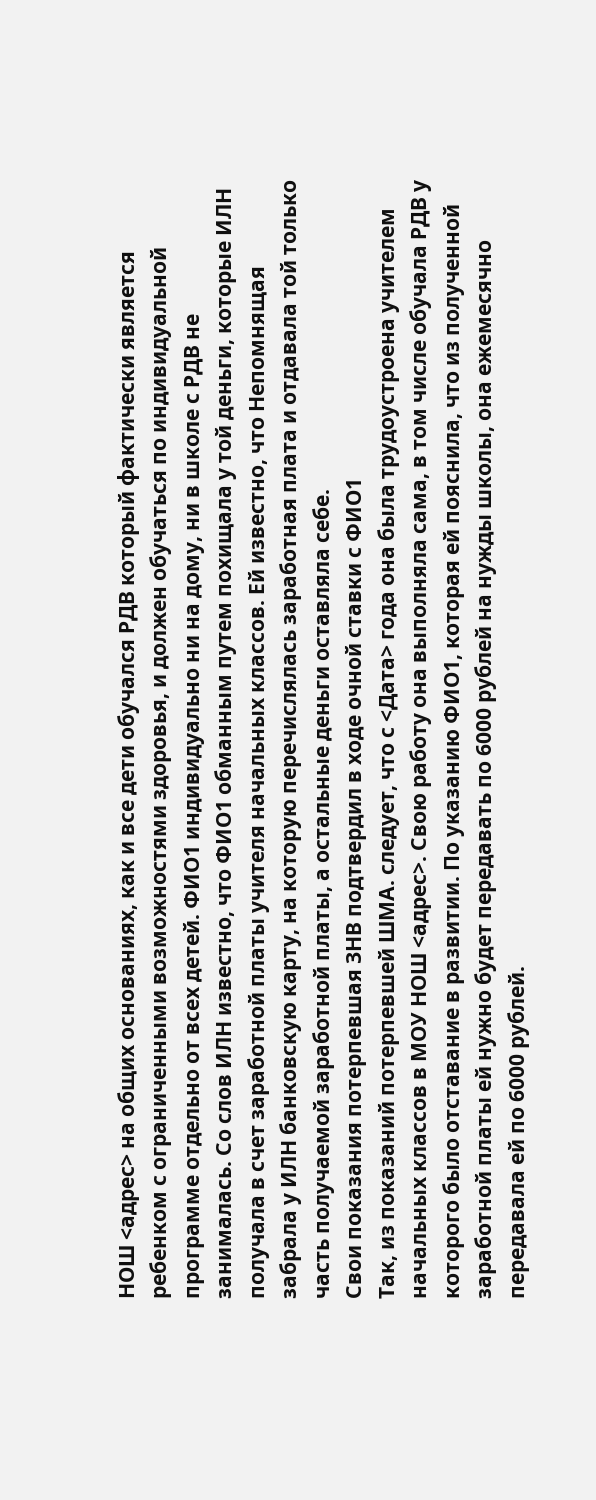НОШ <адрес> на общих основаниях, как и все дети обучался РДВ который фактически является ребенком с ограниченными возможностями здоровья, и должен обучаться по индивидуальной программе отдельно от всех детей. ФИО1 индивидуально ни на дому, ни в школе с РДВ не занималась. Со слов ИЛН известно, что ФИО1 обманным путем похищала у той деньги, которые ИЛН получала в счет заработной платы учителя начальных классов. Ей известно, что Непомнящая забрала у ИЛН банковскую карту, на которую перечислялась заработная плата и отдавала той только часть получаемой заработной платы, а остальные деньги оставляла себе.
Свои показания потерпевшая ЗНВ подтвердил в ходе очной ставки с ФИО1
Так, из показаний потерпевшей ШМА. следует, что с <Дата> года она была трудоустроена учителем начальных классов в МОУ НОШ <адрес>. Свою работу она выполняла сама, в том числе обучала РДВ у которого было отставание в развитии. По указанию ФИО1, которая ей пояснила, что из полученной заработной платы ей нужно будет передавать по 6000 рублей на нужды школы, она ежемесячно передавала ей по 6000 рублей.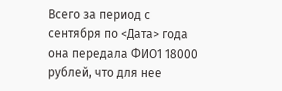Всего за период с сентября по <Дата> года она передала ФИО1 18000 рублей, что для нее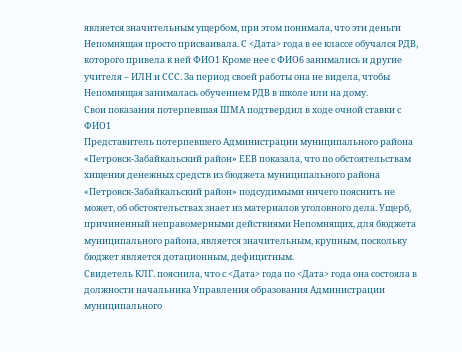является значительным ущербом, при этом понимала, что эти деньги Непомнящая просто присваивала. С <Дата> года в ее классе обучался РДВ, которого привела к ней ФИО1 Кроме нее с ФИО6 занимались и другие учителя – ИЛН и ССС. За период своей работы она не видела, чтобы Непомнящая занималась обучением РДВ в школе или на дому.
Свои показания потерпевшая ШМА подтвердил в ходе очной ставки с ФИО1
Представитель потерпевшего Администрации муниципального района «Петровск-Забайкальский район» ЕЕВ показала, что по обстоятельствам хищения денежных средств из бюджета муниципального района «Петровск-Забайкальский район» подсудимыми ничего пояснить не может, об обстоятельствах знает из материалов уголовного дела. Ущерб, причиненный неправомерными действиями Непомнящих, для бюджета муниципального района, является значительным, крупным, поскольку бюджет является дотационным, дефицитным.
Свидетель КЛГ. пояснила, что с <Дата> года по <Дата> года она состояла в должности начальника Управления образования Администрации муниципального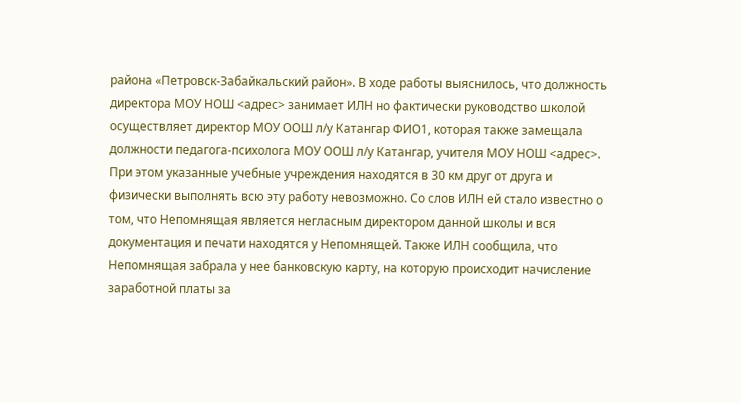района «Петровск-Забайкальский район». В ходе работы выяснилось, что должность директора МОУ НОШ <адрес> занимает ИЛН но фактически руководство школой осуществляет директор МОУ ООШ л/у Катангар ФИО1, которая также замещала должности педагога-психолога МОУ ООШ л/у Катангар, учителя МОУ НОШ <адрес>. При этом указанные учебные учреждения находятся в 30 км друг от друга и физически выполнять всю эту работу невозможно. Со слов ИЛН ей стало известно о том, что Непомнящая является негласным директором данной школы и вся документация и печати находятся у Непомнящей. Также ИЛН сообщила, что Непомнящая забрала у нее банковскую карту, на которую происходит начисление заработной платы за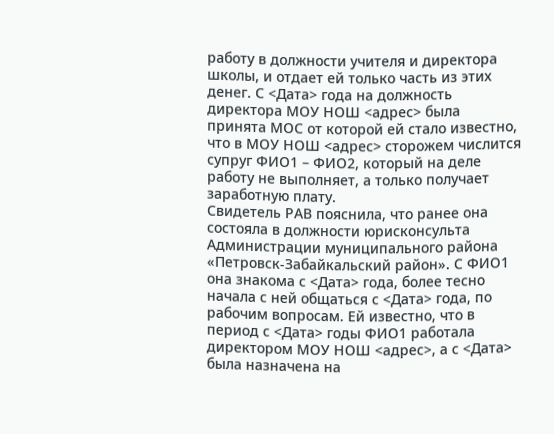работу в должности учителя и директора школы, и отдает ей только часть из этих денег. С <Дата> года на должность директора МОУ НОШ <адрес> была принята МОС от которой ей стало известно, что в МОУ НОШ <адрес> сторожем числится супруг ФИО1 – ФИО2, который на деле работу не выполняет, а только получает заработную плату.
Свидетель РАВ пояснила, что ранее она состояла в должности юрисконсульта Администрации муниципального района «Петровск-Забайкальский район». С ФИО1 она знакома с <Дата> года, более тесно начала с ней общаться с <Дата> года, по рабочим вопросам. Ей известно, что в период с <Дата> годы ФИО1 работала директором МОУ НОШ <адрес>, а с <Дата> была назначена на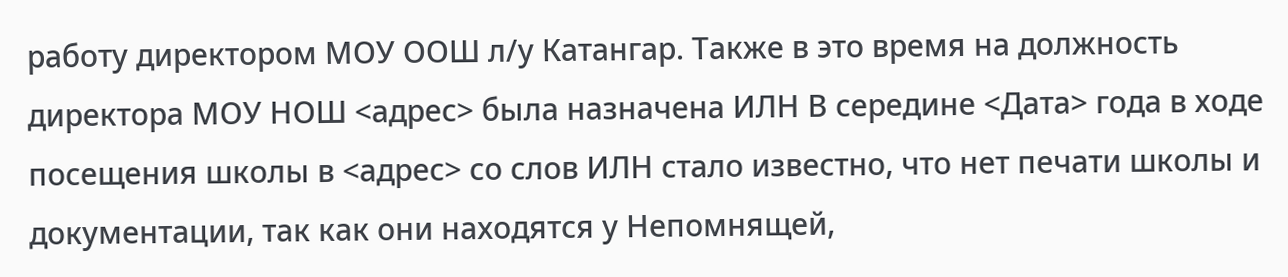работу директором МОУ ООШ л/у Катангар. Также в это время на должность директора МОУ НОШ <адрес> была назначена ИЛН В середине <Дата> года в ходе посещения школы в <адрес> со слов ИЛН стало известно, что нет печати школы и документации, так как они находятся у Непомнящей,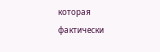которая фактически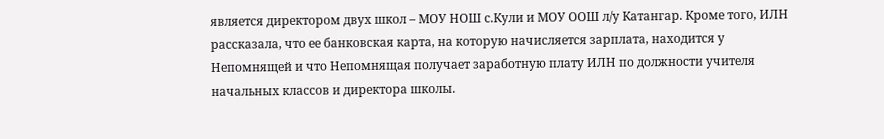является директором двух школ – МОУ НОШ с.Кули и МОУ ООШ л/у Катангар. Кроме того, ИЛН рассказала, что ее банковская карта, на которую начисляется зарплата, находится у Непомнящей и что Непомнящая получает заработную плату ИЛН по должности учителя начальных классов и директора школы.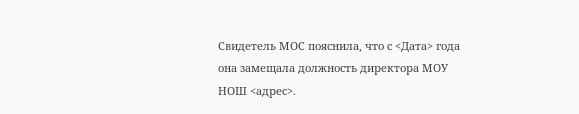Свидетель МОС пояснила, что с <Дата> года она замещала должность директора МОУ НОШ <адрес>.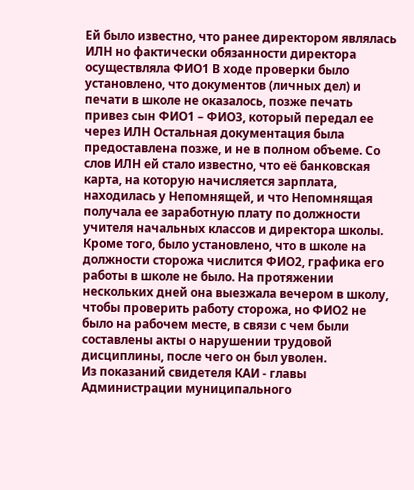Ей было известно, что ранее директором являлась ИЛН но фактически обязанности директора осуществляла ФИО1 В ходе проверки было установлено, что документов (личных дел) и печати в школе не оказалось, позже печать привез сын ФИО1 – ФИО3, который передал ее через ИЛН Остальная документация была предоставлена позже, и не в полном объеме. Со слов ИЛН ей стало известно, что её банковская карта, на которую начисляется зарплата, находилась у Непомнящей, и что Непомнящая получала ее заработную плату по должности учителя начальных классов и директора школы. Кроме того, было установлено, что в школе на должности сторожа числится ФИО2, графика его работы в школе не было. На протяжении нескольких дней она выезжала вечером в школу, чтобы проверить работу сторожа, но ФИО2 не было на рабочем месте, в связи с чем были составлены акты о нарушении трудовой дисциплины, после чего он был уволен.
Из показаний свидетеля КАИ - главы Администрации муниципального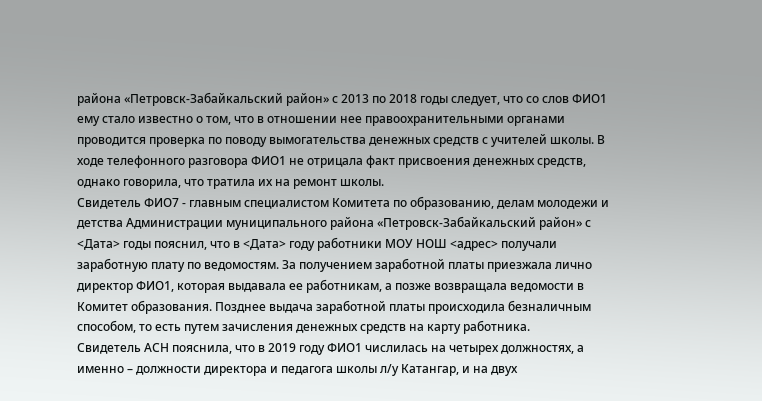района «Петровск-Забайкальский район» с 2013 по 2018 годы следует, что со слов ФИО1 ему стало известно о том, что в отношении нее правоохранительными органами проводится проверка по поводу вымогательства денежных средств с учителей школы. В ходе телефонного разговора ФИО1 не отрицала факт присвоения денежных средств, однако говорила, что тратила их на ремонт школы.
Свидетель ФИО7 - главным специалистом Комитета по образованию, делам молодежи и детства Администрации муниципального района «Петровск-Забайкальский район» с <Дата> годы пояснил, что в <Дата> году работники МОУ НОШ <адрес> получали заработную плату по ведомостям. За получением заработной платы приезжала лично директор ФИО1, которая выдавала ее работникам, а позже возвращала ведомости в Комитет образования. Позднее выдача заработной платы происходила безналичным способом, то есть путем зачисления денежных средств на карту работника.
Свидетель АСН пояснила, что в 2019 году ФИО1 числилась на четырех должностях, а именно – должности директора и педагога школы л/у Катангар, и на двух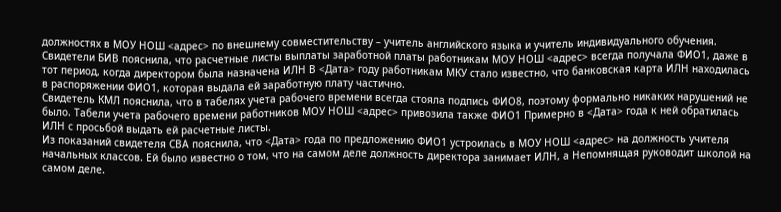должностях в МОУ НОШ <адрес> по внешнему совместительству – учитель английского языка и учитель индивидуального обучения.
Свидетели БИВ пояснила, что расчетные листы выплаты заработной платы работникам МОУ НОШ <адрес> всегда получала ФИО1, даже в тот период, когда директором была назначена ИЛН В <Дата> году работникам МКУ стало известно, что банковская карта ИЛН находилась в распоряжении ФИО1, которая выдала ей заработную плату частично.
Свидетель КМЛ пояснила, что в табелях учета рабочего времени всегда стояла подпись ФИО8, поэтому формально никаких нарушений не было. Табели учета рабочего времени работников МОУ НОШ <адрес> привозила также ФИО1 Примерно в <Дата> года к ней обратилась ИЛН с просьбой выдать ей расчетные листы.
Из показаний свидетеля СВА пояснила, что <Дата> года по предложению ФИО1 устроилась в МОУ НОШ <адрес> на должность учителя начальных классов. Ей было известно о том, что на самом деле должность директора занимает ИЛН, а Непомнящая руководит школой на самом деле.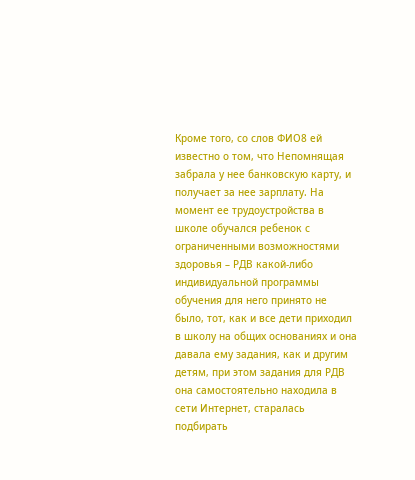Кроме того, со слов ФИО8 ей известно о том, что Непомнящая забрала у нее банковскую карту, и получает за нее зарплату. На момент ее трудоустройства в школе обучался ребенок с ограниченными возможностями здоровья – РДВ какой-либо индивидуальной программы обучения для него принято не было, тот, как и все дети приходил в школу на общих основаниях и она давала ему задания, как и другим детям, при этом задания для РДВ она самостоятельно находила в сети Интернет, старалась подбирать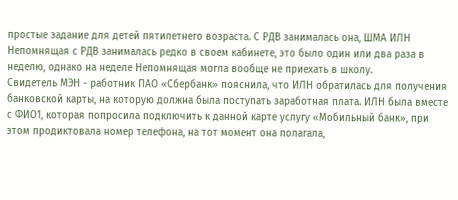простые задание для детей пятилетнего возраста. С РДВ занималась она, ШМА ИЛН Непомнящая с РДВ занималась редко в своем кабинете, это было один или два раза в неделю, однако на неделе Непомнящая могла вообще не приехать в школу.
Свидетель МЭН - работник ПАО «Сбербанк» пояснила, что ИЛН обратилась для получения банковской карты, на которую должна была поступать заработная плата. ИЛН была вместе с ФИО1, которая попросила подключить к данной карте услугу «Мобильный банк», при этом продиктовала номер телефона, на тот момент она полагала,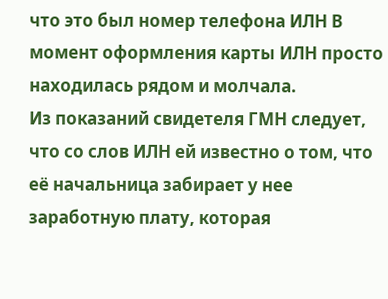что это был номер телефона ИЛН В момент оформления карты ИЛН просто находилась рядом и молчала.
Из показаний свидетеля ГМН следует, что со слов ИЛН ей известно о том, что её начальница забирает у нее заработную плату, которая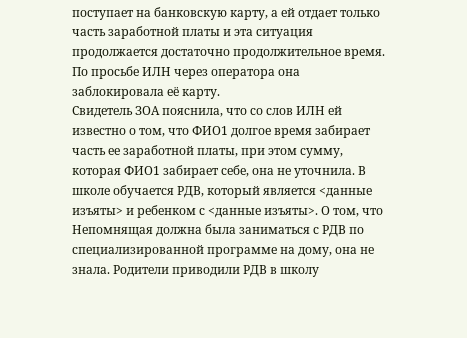поступает на банковскую карту, а ей отдает только часть заработной платы и эта ситуация продолжается достаточно продолжительное время. По просьбе ИЛН через оператора она заблокировала её карту.
Свидетель ЗОА пояснила, что со слов ИЛН ей известно о том, что ФИО1 долгое время забирает часть ее заработной платы, при этом сумму, которая ФИО1 забирает себе, она не уточнила. В школе обучается РДВ, который является <данные изъяты> и ребенком с <данные изъяты>. О том, что Непомнящая должна была заниматься с РДВ по специализированной программе на дому, она не знала. Родители приводили РДВ в школу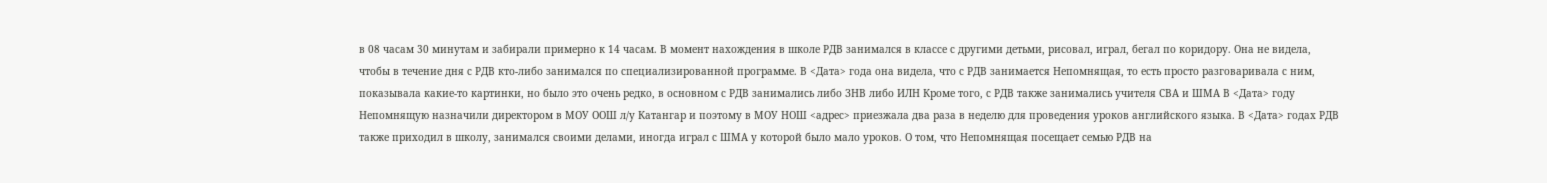в 08 часам 30 минутам и забирали примерно к 14 часам. В момент нахождения в школе РДВ занимался в классе с другими детьми, рисовал, играл, бегал по коридору. Она не видела, чтобы в течение дня с РДВ кто-либо занимался по специализированной программе. В <Дата> года она видела, что с РДВ занимается Непомнящая, то есть просто разговаривала с ним, показывала какие-то картинки, но было это очень редко, в основном с РДВ занимались либо ЗНВ либо ИЛН Кроме того, с РДВ также занимались учителя СВА и ШМА В <Дата> году Непомнящую назначили директором в МОУ ООШ л/у Катангар и поэтому в МОУ НОШ <адрес> приезжала два раза в неделю для проведения уроков английского языка. В <Дата> годах РДВ также приходил в школу, занимался своими делами, иногда играл с ШМА у которой было мало уроков. О том, что Непомнящая посещает семью РДВ на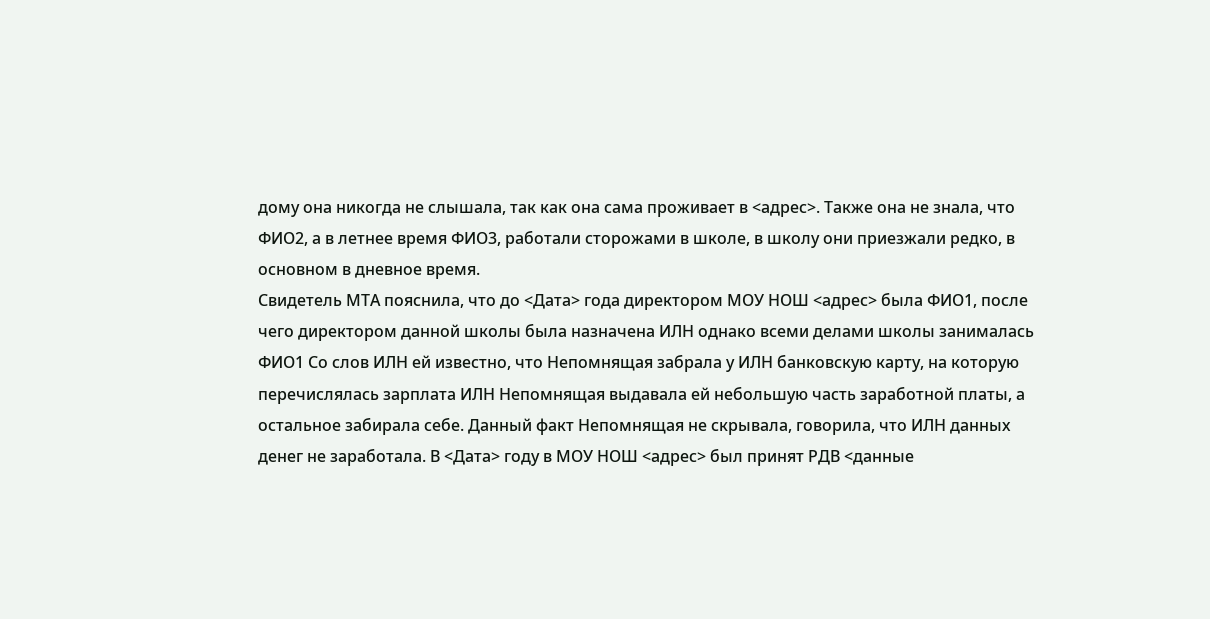дому она никогда не слышала, так как она сама проживает в <адрес>. Также она не знала, что ФИО2, а в летнее время ФИО3, работали сторожами в школе, в школу они приезжали редко, в основном в дневное время.
Свидетель МТА пояснила, что до <Дата> года директором МОУ НОШ <адрес> была ФИО1, после чего директором данной школы была назначена ИЛН однако всеми делами школы занималась ФИО1 Со слов ИЛН ей известно, что Непомнящая забрала у ИЛН банковскую карту, на которую перечислялась зарплата ИЛН Непомнящая выдавала ей небольшую часть заработной платы, а остальное забирала себе. Данный факт Непомнящая не скрывала, говорила, что ИЛН данных денег не заработала. В <Дата> году в МОУ НОШ <адрес> был принят РДВ <данные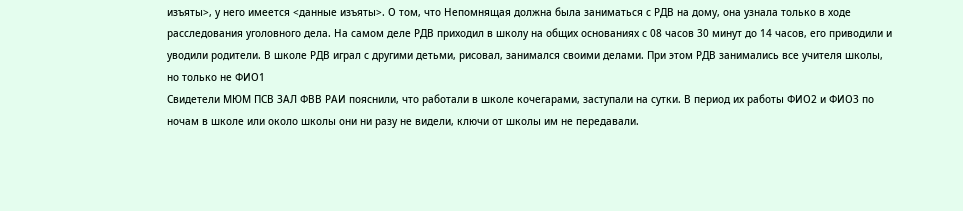изъяты>, у него имеется <данные изъяты>. О том, что Непомнящая должна была заниматься с РДВ на дому, она узнала только в ходе расследования уголовного дела. На самом деле РДВ приходил в школу на общих основаниях с 08 часов 30 минут до 14 часов, его приводили и уводили родители. В школе РДВ играл с другими детьми, рисовал, занимался своими делами. При этом РДВ занимались все учителя школы, но только не ФИО1
Свидетели МЮМ ПСВ ЗАЛ ФВВ РАИ пояснили, что работали в школе кочегарами, заступали на сутки. В период их работы ФИО2 и ФИО3 по ночам в школе или около школы они ни разу не видели, ключи от школы им не передавали.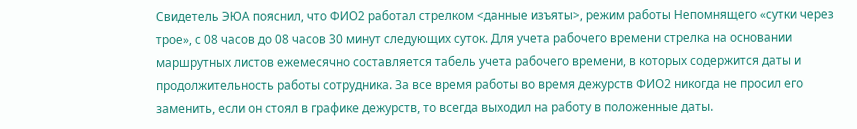Свидетель ЭЮА пояснил, что ФИО2 работал стрелком <данные изъяты>, режим работы Непомнящего «сутки через трое», с 08 часов до 08 часов 30 минут следующих суток. Для учета рабочего времени стрелка на основании маршрутных листов ежемесячно составляется табель учета рабочего времени, в которых содержится даты и продолжительность работы сотрудника. За все время работы во время дежурств ФИО2 никогда не просил его заменить, если он стоял в графике дежурств, то всегда выходил на работу в положенные даты.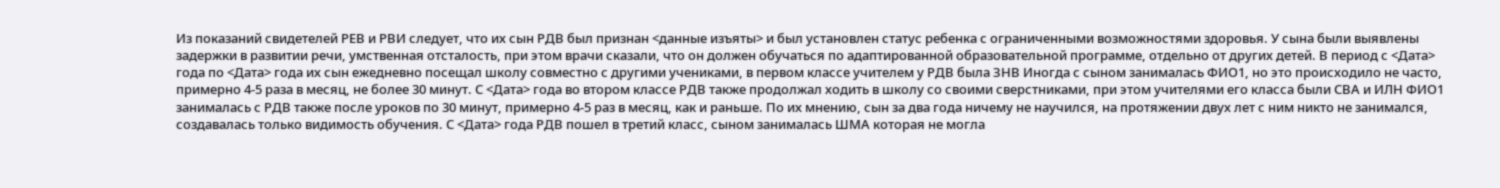Из показаний свидетелей РЕВ и РВИ следует, что их сын РДВ был признан <данные изъяты> и был установлен статус ребенка с ограниченными возможностями здоровья. У сына были выявлены задержки в развитии речи, умственная отсталость, при этом врачи сказали, что он должен обучаться по адаптированной образовательной программе, отдельно от других детей. В период с <Дата> года по <Дата> года их сын ежедневно посещал школу совместно с другими учениками, в первом классе учителем у РДВ была ЗНВ Иногда с сыном занималась ФИО1, но это происходило не часто, примерно 4-5 раза в месяц, не более 30 минут. С <Дата> года во втором классе РДВ также продолжал ходить в школу со своими сверстниками, при этом учителями его класса были СВА и ИЛН ФИО1 занималась с РДВ также после уроков по 30 минут, примерно 4-5 раз в месяц, как и раньше. По их мнению, сын за два года ничему не научился, на протяжении двух лет с ним никто не занимался, создавалась только видимость обучения. С <Дата> года РДВ пошел в третий класс, сыном занималась ШМА которая не могла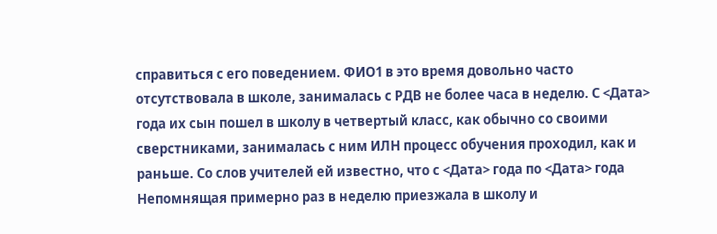справиться с его поведением. ФИО1 в это время довольно часто отсутствовала в школе, занималась с РДВ не более часа в неделю. С <Дата> года их сын пошел в школу в четвертый класс, как обычно со своими сверстниками, занималась с ним ИЛН процесс обучения проходил, как и раньше. Со слов учителей ей известно, что с <Дата> года по <Дата> года Непомнящая примерно раз в неделю приезжала в школу и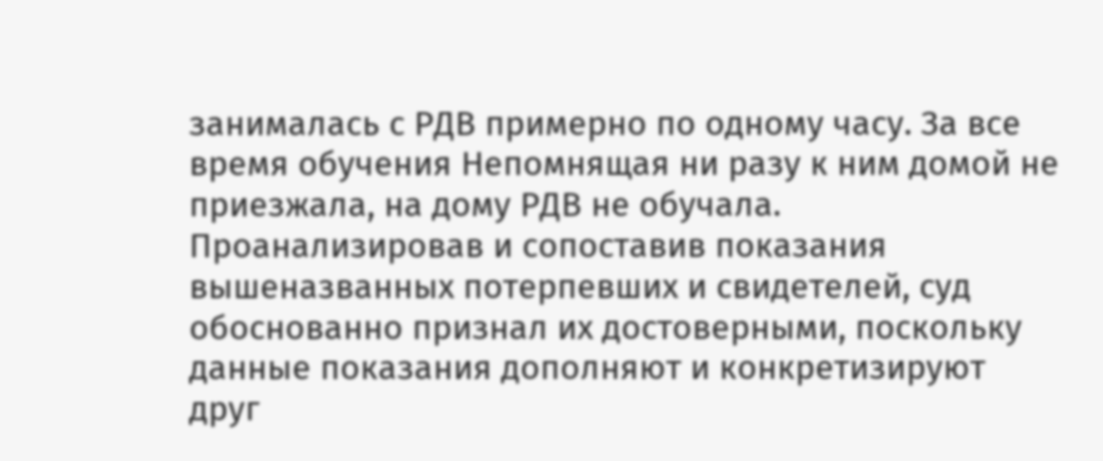занималась с РДВ примерно по одному часу. За все время обучения Непомнящая ни разу к ним домой не приезжала, на дому РДВ не обучала.
Проанализировав и сопоставив показания вышеназванных потерпевших и свидетелей, суд обоснованно признал их достоверными, поскольку данные показания дополняют и конкретизируют друг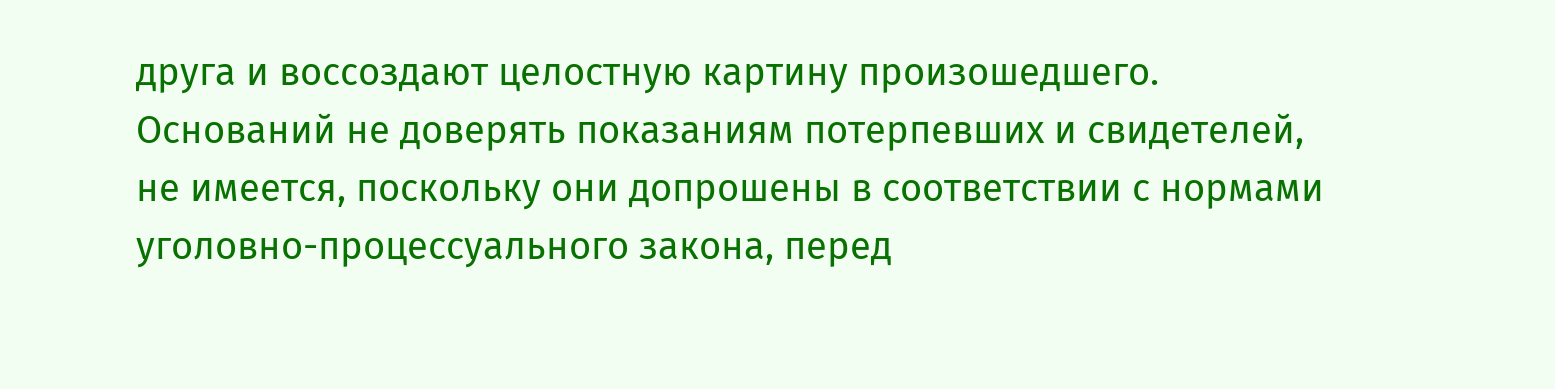друга и воссоздают целостную картину произошедшего. Оснований не доверять показаниям потерпевших и свидетелей, не имеется, поскольку они допрошены в соответствии с нормами уголовно-процессуального закона, перед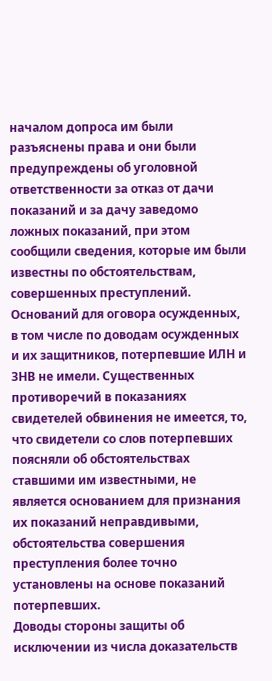началом допроса им были разъяснены права и они были предупреждены об уголовной ответственности за отказ от дачи показаний и за дачу заведомо ложных показаний, при этом сообщили сведения, которые им были известны по обстоятельствам, совершенных преступлений. Оснований для оговора осужденных, в том числе по доводам осужденных и их защитников, потерпевшие ИЛН и ЗНВ не имели. Существенных противоречий в показаниях свидетелей обвинения не имеется, то, что свидетели со слов потерпевших поясняли об обстоятельствах ставшими им известными, не является основанием для признания их показаний неправдивыми, обстоятельства совершения преступления более точно установлены на основе показаний потерпевших.
Доводы стороны защиты об исключении из числа доказательств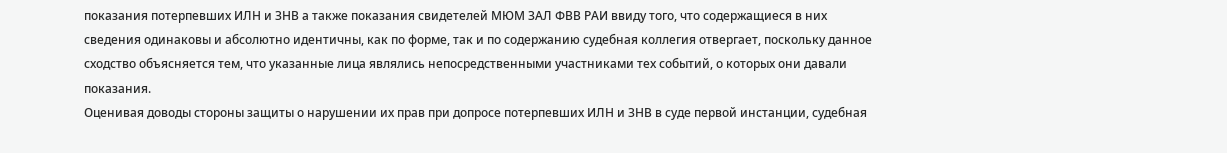показания потерпевших ИЛН и ЗНВ а также показания свидетелей МЮМ ЗАЛ ФВВ РАИ ввиду того, что содержащиеся в них сведения одинаковы и абсолютно идентичны, как по форме, так и по содержанию судебная коллегия отвергает, поскольку данное сходство объясняется тем, что указанные лица являлись непосредственными участниками тех событий, о которых они давали показания.
Оценивая доводы стороны защиты о нарушении их прав при допросе потерпевших ИЛН и ЗНВ в суде первой инстанции, судебная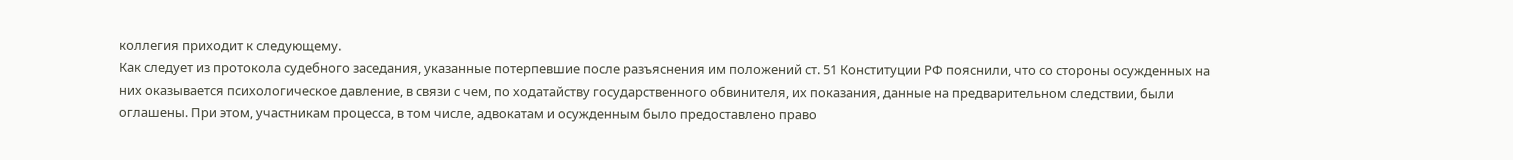коллегия приходит к следующему.
Как следует из протокола судебного заседания, указанные потерпевшие после разъяснения им положений ст. 51 Конституции РФ пояснили, что со стороны осужденных на них оказывается психологическое давление, в связи с чем, по ходатайству государственного обвинителя, их показания, данные на предварительном следствии, были оглашены. При этом, участникам процесса, в том числе, адвокатам и осужденным было предоставлено право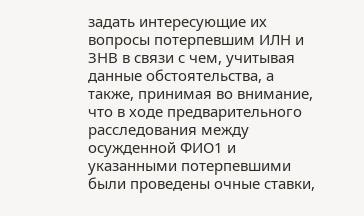задать интересующие их вопросы потерпевшим ИЛН и ЗНВ в связи с чем, учитывая данные обстоятельства, а также, принимая во внимание, что в ходе предварительного расследования между осужденной ФИО1 и указанными потерпевшими были проведены очные ставки,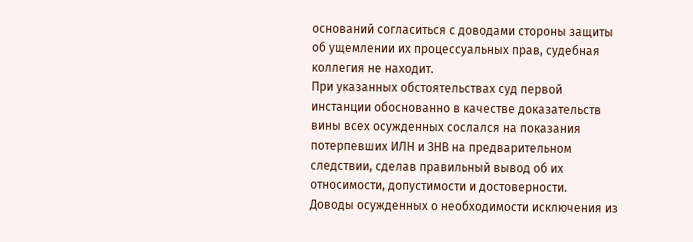оснований согласиться с доводами стороны защиты об ущемлении их процессуальных прав, судебная коллегия не находит.
При указанных обстоятельствах суд первой инстанции обоснованно в качестве доказательств вины всех осужденных сослался на показания потерпевших ИЛН и ЗНВ на предварительном следствии, сделав правильный вывод об их относимости, допустимости и достоверности.
Доводы осужденных о необходимости исключения из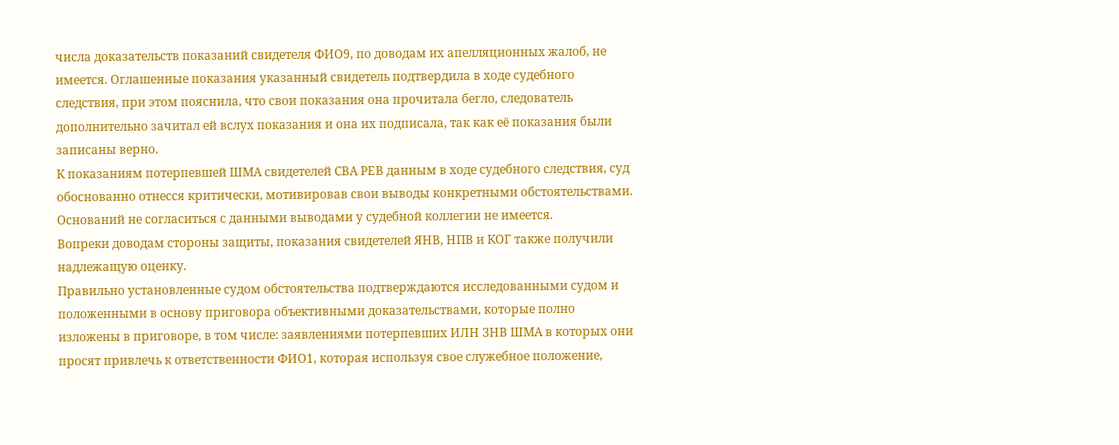числа доказательств показаний свидетеля ФИО9, по доводам их апелляционных жалоб, не имеется. Оглашенные показания указанный свидетель подтвердила в ходе судебного следствия, при этом пояснила, что свои показания она прочитала бегло, следователь дополнительно зачитал ей вслух показания и она их подписала, так как её показания были записаны верно.
К показаниям потерпевшей ШМА свидетелей СВА РЕВ данным в ходе судебного следствия, суд обоснованно отнесся критически, мотивировав свои выводы конкретными обстоятельствами. Оснований не согласиться с данными выводами у судебной коллегии не имеется.
Вопреки доводам стороны защиты, показания свидетелей ЯНВ, НПВ и КОГ также получили надлежащую оценку.
Правильно установленные судом обстоятельства подтверждаются исследованными судом и положенными в основу приговора объективными доказательствами, которые полно изложены в приговоре, в том числе: заявлениями потерпевших ИЛН ЗНВ ШМА в которых они просят привлечь к ответственности ФИО1, которая используя свое служебное положение,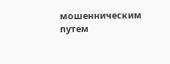мошенническим путем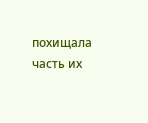похищала часть их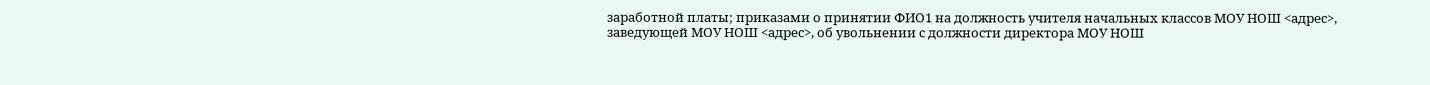заработной платы; приказами о принятии ФИО1 на должность учителя начальных классов МОУ НОШ <адрес>, заведующей МОУ НОШ <адрес>, об увольнении с должности директора МОУ НОШ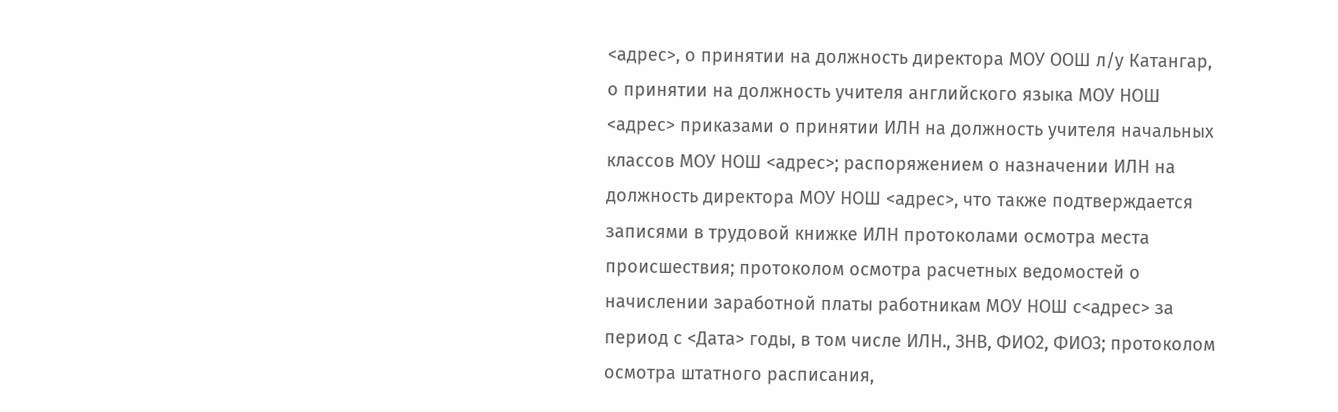<адрес>, о принятии на должность директора МОУ ООШ л/у Катангар, о принятии на должность учителя английского языка МОУ НОШ <адрес> приказами о принятии ИЛН на должность учителя начальных классов МОУ НОШ <адрес>; распоряжением о назначении ИЛН на должность директора МОУ НОШ <адрес>, что также подтверждается записями в трудовой книжке ИЛН протоколами осмотра места происшествия; протоколом осмотра расчетных ведомостей о начислении заработной платы работникам МОУ НОШ с<адрес> за период с <Дата> годы, в том числе ИЛН., ЗНВ, ФИО2, ФИО3; протоколом осмотра штатного расписания,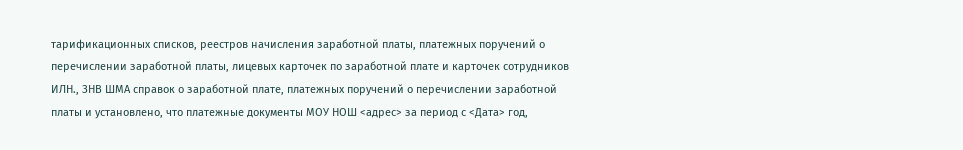тарификационных списков, реестров начисления заработной платы, платежных поручений о перечислении заработной платы, лицевых карточек по заработной плате и карточек сотрудников ИЛН., ЗНВ ШМА справок о заработной плате, платежных поручений о перечислении заработной платы и установлено, что платежные документы МОУ НОШ <адрес> за период с <Дата> год,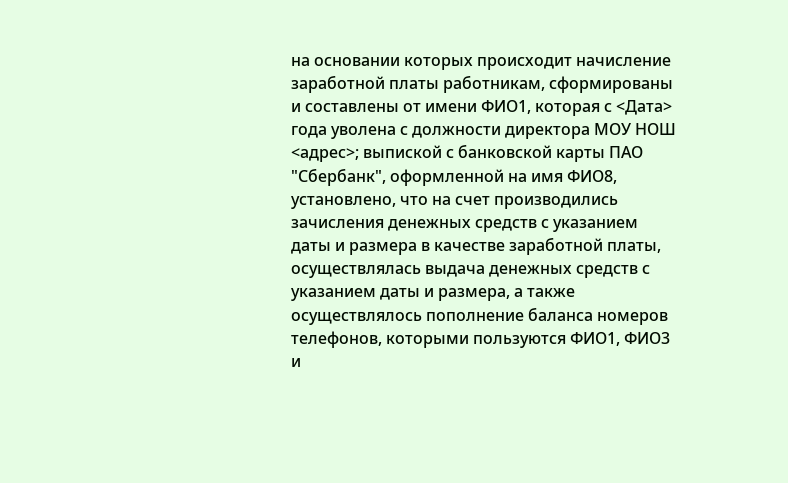на основании которых происходит начисление заработной платы работникам, сформированы и составлены от имени ФИО1, которая с <Дата> года уволена с должности директора МОУ НОШ <адрес>; выпиской с банковской карты ПАО "Сбербанк", оформленной на имя ФИО8, установлено, что на счет производились зачисления денежных средств с указанием даты и размера в качестве заработной платы, осуществлялась выдача денежных средств с указанием даты и размера, а также осуществлялось пополнение баланса номеров телефонов, которыми пользуются ФИО1, ФИО3 и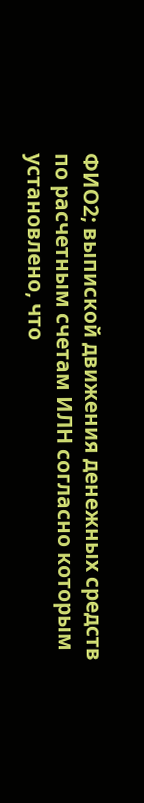ФИО2; выпиской движения денежных средств по расчетным счетам ИЛН согласно которым установлено, что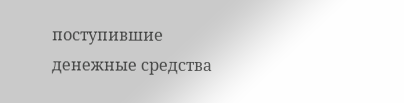поступившие денежные средства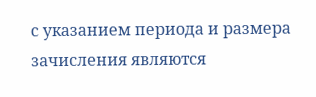с указанием периода и размера зачисления являются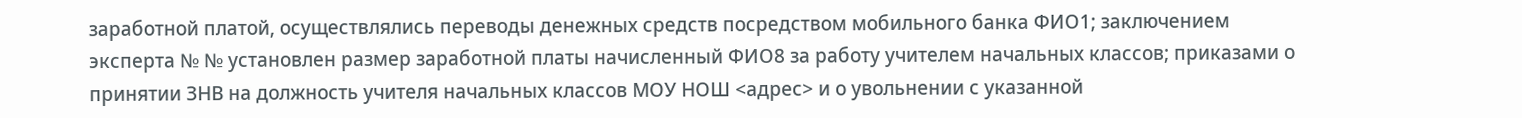заработной платой, осуществлялись переводы денежных средств посредством мобильного банка ФИО1; заключением эксперта № № установлен размер заработной платы начисленный ФИО8 за работу учителем начальных классов; приказами о принятии ЗНВ на должность учителя начальных классов МОУ НОШ <адрес> и о увольнении с указанной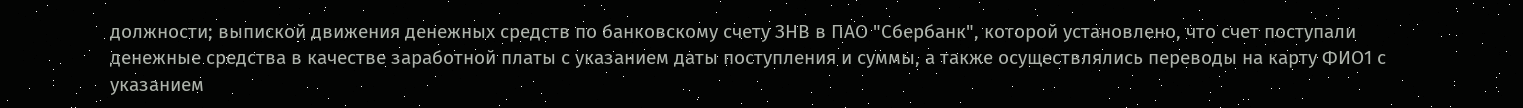должности; выпиской движения денежных средств по банковскому счету ЗНВ в ПАО "Сбербанк", которой установлено, что счет поступали денежные средства в качестве заработной платы с указанием даты поступления и суммы, а также осуществлялись переводы на карту ФИО1 с указанием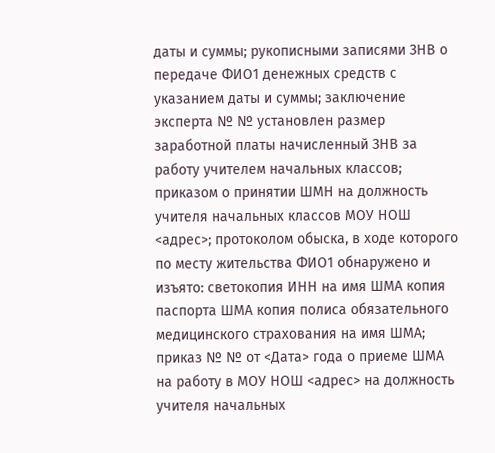даты и суммы; рукописными записями ЗНВ о передаче ФИО1 денежных средств с указанием даты и суммы; заключение эксперта № № установлен размер заработной платы начисленный ЗНВ за работу учителем начальных классов; приказом о принятии ШМН на должность учителя начальных классов МОУ НОШ <адрес>; протоколом обыска, в ходе которого по месту жительства ФИО1 обнаружено и изъято: светокопия ИНН на имя ШМА копия паспорта ШМА копия полиса обязательного медицинского страхования на имя ШМА; приказ № № от <Дата> года о приеме ШМА на работу в МОУ НОШ <адрес> на должность учителя начальных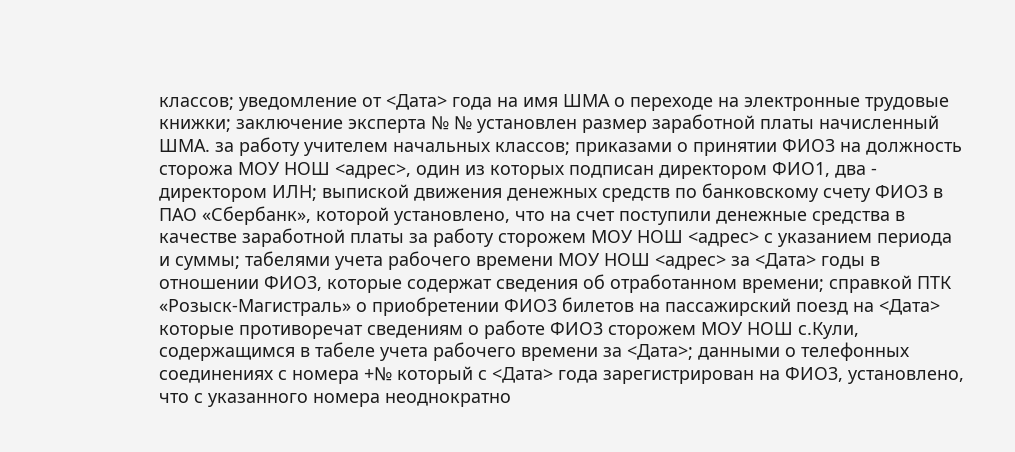классов; уведомление от <Дата> года на имя ШМА о переходе на электронные трудовые книжки; заключение эксперта № № установлен размер заработной платы начисленный ШМА. за работу учителем начальных классов; приказами о принятии ФИО3 на должность сторожа МОУ НОШ <адрес>, один из которых подписан директором ФИО1, два - директором ИЛН; выпиской движения денежных средств по банковскому счету ФИО3 в ПАО «Сбербанк», которой установлено, что на счет поступили денежные средства в качестве заработной платы за работу сторожем МОУ НОШ <адрес> с указанием периода и суммы; табелями учета рабочего времени МОУ НОШ <адрес> за <Дата> годы в отношении ФИО3, которые содержат сведения об отработанном времени; справкой ПТК «Розыск-Магистраль» о приобретении ФИО3 билетов на пассажирский поезд на <Дата> которые противоречат сведениям о работе ФИО3 сторожем МОУ НОШ с.Кули, содержащимся в табеле учета рабочего времени за <Дата>; данными о телефонных соединениях с номера +№ который с <Дата> года зарегистрирован на ФИО3, установлено, что с указанного номера неоднократно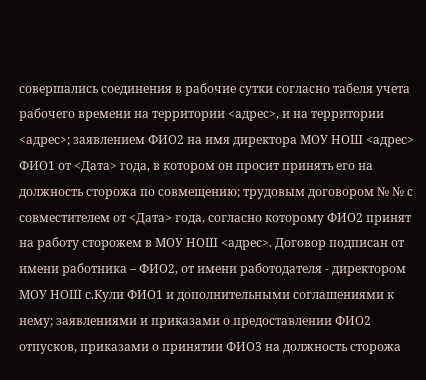совершались соединения в рабочие сутки согласно табеля учета рабочего времени на территории <адрес>, и на территории <адрес>; заявлением ФИО2 на имя директора МОУ НОШ <адрес> ФИО1 от <Дата> года, в котором он просит принять его на должность сторожа по совмещению; трудовым договором № № с совместителем от <Дата> года, согласно которому ФИО2 принят на работу сторожем в МОУ НОШ <адрес>. Договор подписан от имени работника – ФИО2, от имени работодателя - директором МОУ НОШ с.Кули ФИО1 и дополнительными соглашениями к нему; заявлениями и приказами о предоставлении ФИО2 отпусков, приказами о принятии ФИО3 на должность сторожа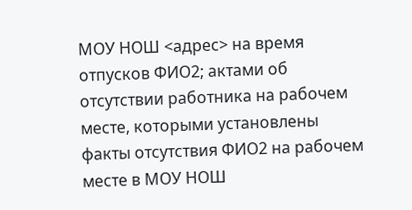МОУ НОШ <адрес> на время отпусков ФИО2; актами об отсутствии работника на рабочем месте, которыми установлены факты отсутствия ФИО2 на рабочем месте в МОУ НОШ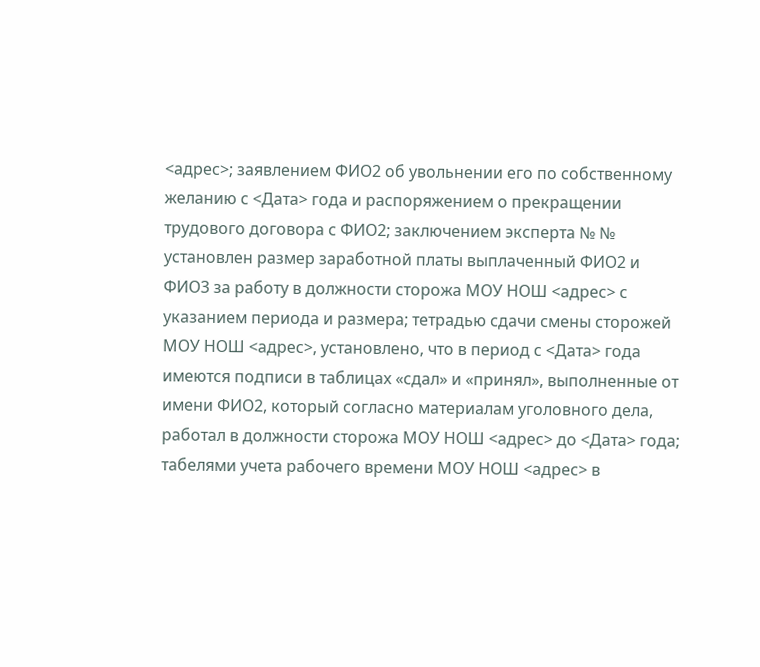<адрес>; заявлением ФИО2 об увольнении его по собственному желанию с <Дата> года и распоряжением о прекращении трудового договора с ФИО2; заключением эксперта № № установлен размер заработной платы выплаченный ФИО2 и ФИО3 за работу в должности сторожа МОУ НОШ <адрес> с указанием периода и размера; тетрадью сдачи смены сторожей МОУ НОШ <адрес>, установлено, что в период с <Дата> года имеются подписи в таблицах «сдал» и «принял», выполненные от имени ФИО2, который согласно материалам уголовного дела, работал в должности сторожа МОУ НОШ <адрес> до <Дата> года; табелями учета рабочего времени МОУ НОШ <адрес> в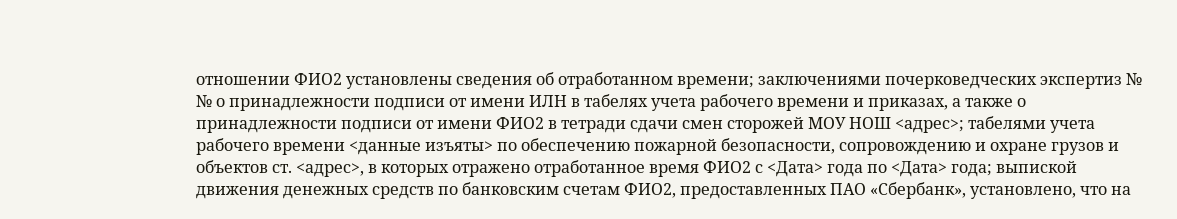отношении ФИО2 установлены сведения об отработанном времени; заключениями почерковедческих экспертиз № № о принадлежности подписи от имени ИЛН в табелях учета рабочего времени и приказах, а также о принадлежности подписи от имени ФИО2 в тетради сдачи смен сторожей МОУ НОШ <адрес>; табелями учета рабочего времени <данные изъяты> по обеспечению пожарной безопасности, сопровождению и охране грузов и объектов ст. <адрес>, в которых отражено отработанное время ФИО2 с <Дата> года по <Дата> года; выпиской движения денежных средств по банковским счетам ФИО2, предоставленных ПАО «Сбербанк», установлено, что на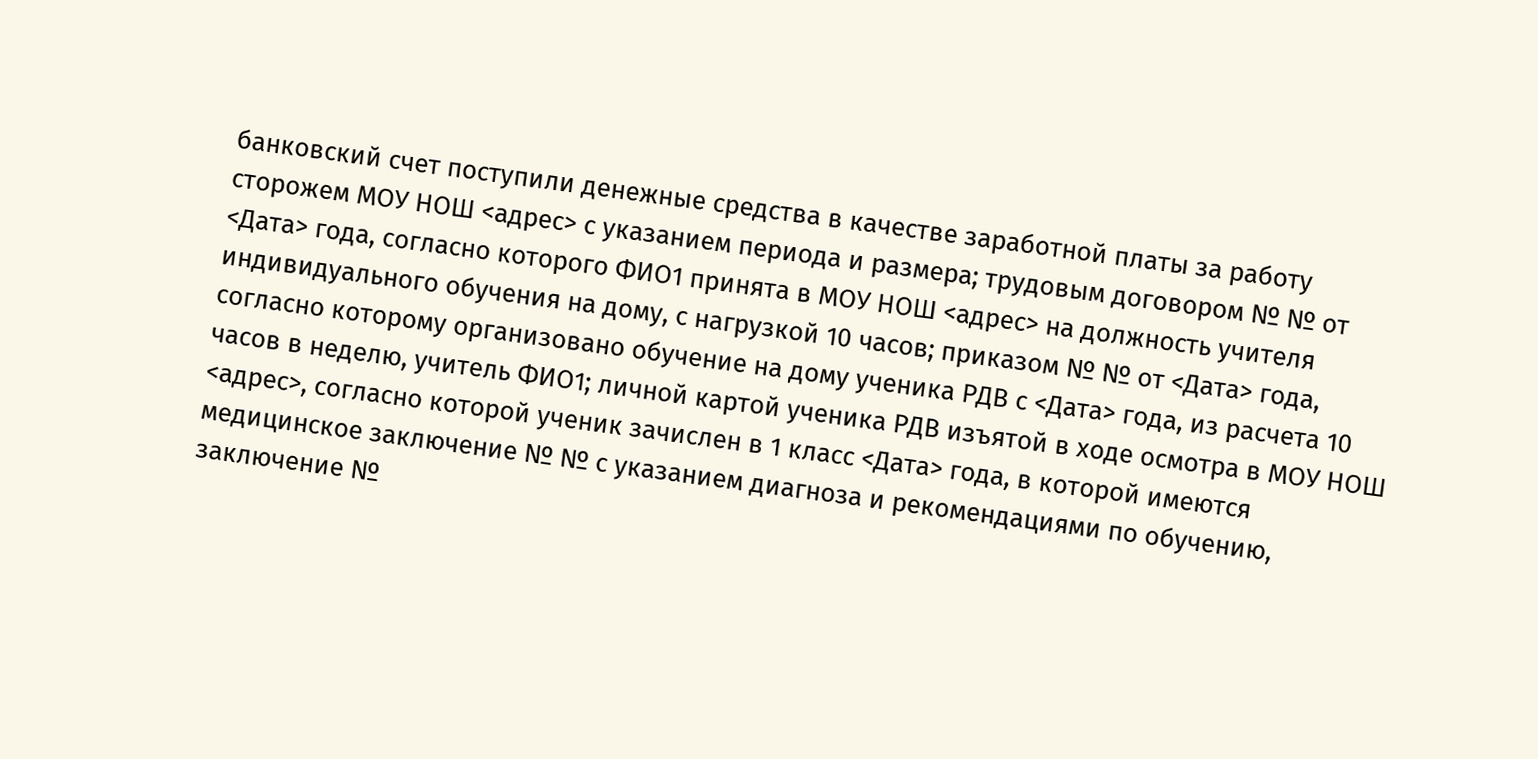банковский счет поступили денежные средства в качестве заработной платы за работу сторожем МОУ НОШ <адрес> с указанием периода и размера; трудовым договором № № от <Дата> года, согласно которого ФИО1 принята в МОУ НОШ <адрес> на должность учителя индивидуального обучения на дому, с нагрузкой 10 часов; приказом № № от <Дата> года, согласно которому организовано обучение на дому ученика РДВ с <Дата> года, из расчета 10 часов в неделю, учитель ФИО1; личной картой ученика РДВ изъятой в ходе осмотра в МОУ НОШ <адрес>, согласно которой ученик зачислен в 1 класс <Дата> года, в которой имеются медицинское заключение № № с указанием диагноза и рекомендациями по обучению, заключение №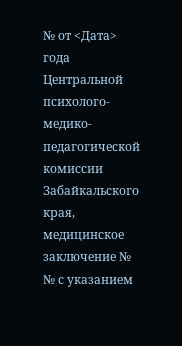№ от <Дата> года Центральной психолого-медико-педагогической комиссии Забайкальского края, медицинское заключение № № с указанием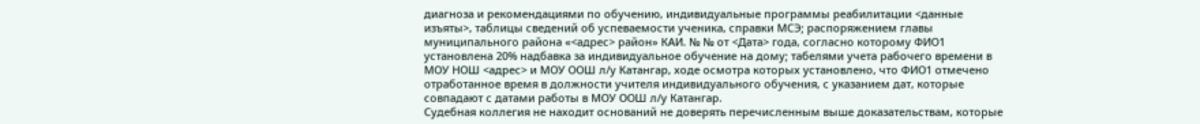диагноза и рекомендациями по обучению, индивидуальные программы реабилитации <данные изъяты>, таблицы сведений об успеваемости ученика, справки МСЭ; распоряжением главы муниципального района «<адрес> район» КАИ. № № от <Дата> года, согласно которому ФИО1 установлена 20% надбавка за индивидуальное обучение на дому; табелями учета рабочего времени в МОУ НОШ <адрес> и МОУ ООШ л/у Катангар, ходе осмотра которых установлено, что ФИО1 отмечено отработанное время в должности учителя индивидуального обучения, с указанием дат, которые совпадают с датами работы в МОУ ООШ л/у Катангар.
Судебная коллегия не находит оснований не доверять перечисленным выше доказательствам, которые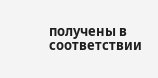получены в соответствии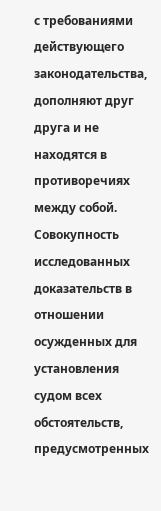с требованиями действующего законодательства, дополняют друг друга и не находятся в противоречиях между собой. Совокупность исследованных доказательств в отношении осужденных для установления судом всех обстоятельств, предусмотренных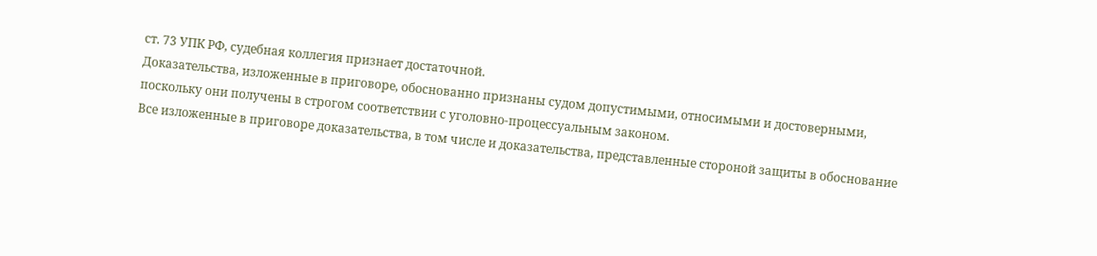ст. 73 УПК РФ, судебная коллегия признает достаточной.
Доказательства, изложенные в приговоре, обоснованно признаны судом допустимыми, относимыми и достоверными, поскольку они получены в строгом соответствии с уголовно-процессуальным законом.
Все изложенные в приговоре доказательства, в том числе и доказательства, представленные стороной защиты в обоснование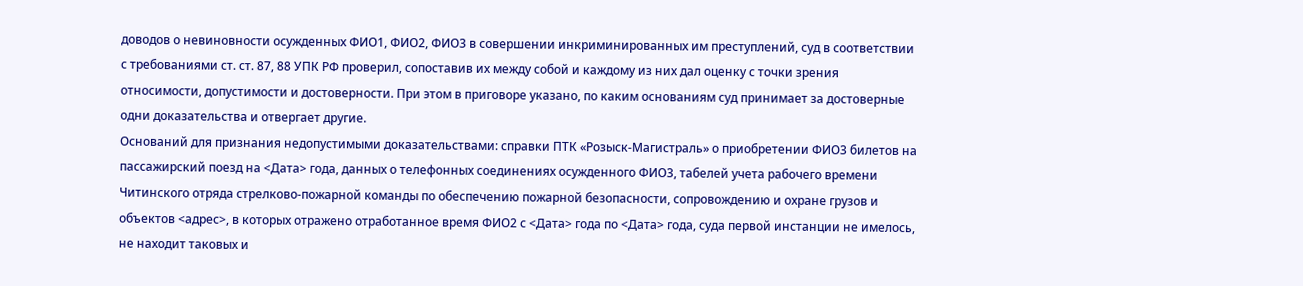доводов о невиновности осужденных ФИО1, ФИО2, ФИО3 в совершении инкриминированных им преступлений, суд в соответствии с требованиями ст. ст. 87, 88 УПК РФ проверил, сопоставив их между собой и каждому из них дал оценку с точки зрения относимости, допустимости и достоверности. При этом в приговоре указано, по каким основаниям суд принимает за достоверные одни доказательства и отвергает другие.
Оснований для признания недопустимыми доказательствами: справки ПТК «Розыск-Магистраль» о приобретении ФИО3 билетов на пассажирский поезд на <Дата> года, данных о телефонных соединениях осужденного ФИО3, табелей учета рабочего времени Читинского отряда стрелково-пожарной команды по обеспечению пожарной безопасности, сопровождению и охране грузов и объектов <адрес>, в которых отражено отработанное время ФИО2 с <Дата> года по <Дата> года, суда первой инстанции не имелось, не находит таковых и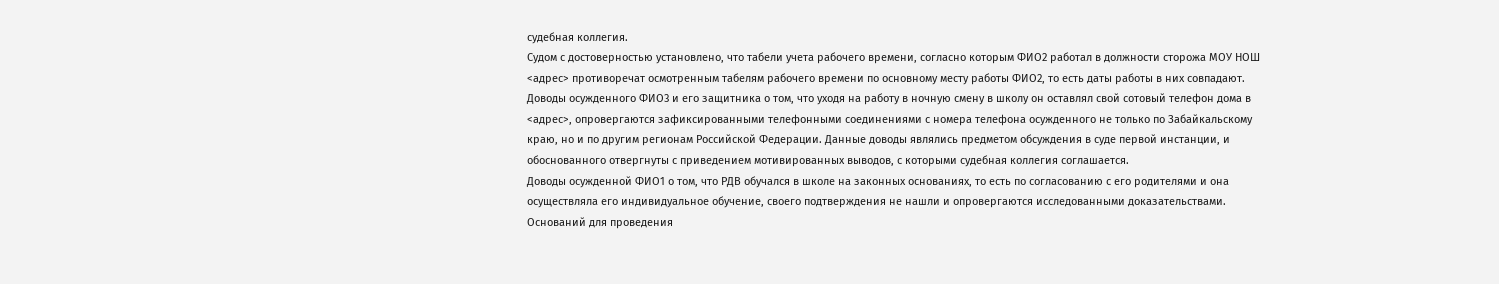судебная коллегия.
Судом с достоверностью установлено, что табели учета рабочего времени, согласно которым ФИО2 работал в должности сторожа МОУ НОШ <адрес> противоречат осмотренным табелям рабочего времени по основному месту работы ФИО2, то есть даты работы в них совпадают.
Доводы осужденного ФИО3 и его защитника о том, что уходя на работу в ночную смену в школу он оставлял свой сотовый телефон дома в <адрес>, опровергаются зафиксированными телефонными соединениями с номера телефона осужденного не только по Забайкальскому краю, но и по другим регионам Российской Федерации. Данные доводы являлись предметом обсуждения в суде первой инстанции, и обоснованного отвергнуты с приведением мотивированных выводов, с которыми судебная коллегия соглашается.
Доводы осужденной ФИО1 о том, что РДВ обучался в школе на законных основаниях, то есть по согласованию с его родителями и она осуществляла его индивидуальное обучение, своего подтверждения не нашли и опровергаются исследованными доказательствами. Оснований для проведения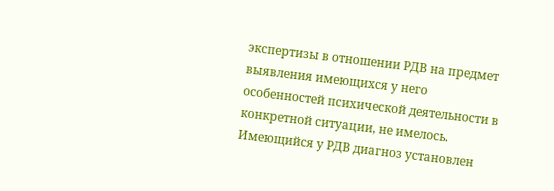экспертизы в отношении РДВ на предмет выявления имеющихся у него особенностей психической деятельности в конкретной ситуации, не имелось. Имеющийся у РДВ диагноз установлен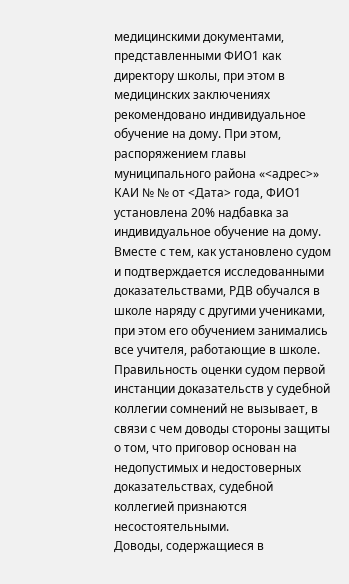медицинскими документами, представленными ФИО1 как директору школы, при этом в медицинских заключениях рекомендовано индивидуальное обучение на дому. При этом, распоряжением главы муниципального района «<адрес>» КАИ № № от <Дата> года, ФИО1 установлена 20% надбавка за индивидуальное обучение на дому. Вместе с тем, как установлено судом и подтверждается исследованными доказательствами, РДВ обучался в школе наряду с другими учениками, при этом его обучением занимались все учителя, работающие в школе.
Правильность оценки судом первой инстанции доказательств у судебной коллегии сомнений не вызывает, в связи с чем доводы стороны защиты о том, что приговор основан на недопустимых и недостоверных доказательствах, судебной коллегией признаются несостоятельными.
Доводы, содержащиеся в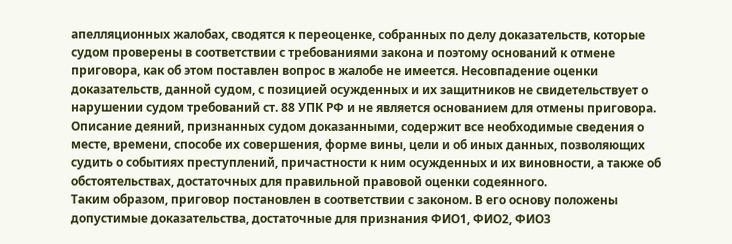апелляционных жалобах, сводятся к переоценке, собранных по делу доказательств, которые судом проверены в соответствии с требованиями закона и поэтому оснований к отмене приговора, как об этом поставлен вопрос в жалобе не имеется. Несовпадение оценки доказательств, данной судом, с позицией осужденных и их защитников не свидетельствует о нарушении судом требований ст. 88 УПК РФ и не является основанием для отмены приговора.
Описание деяний, признанных судом доказанными, содержит все необходимые сведения о месте, времени, способе их совершения, форме вины, цели и об иных данных, позволяющих судить о событиях преступлений, причастности к ним осужденных и их виновности, а также об обстоятельствах, достаточных для правильной правовой оценки содеянного.
Таким образом, приговор постановлен в соответствии с законом. В его основу положены допустимые доказательства, достаточные для признания ФИО1, ФИО2, ФИО3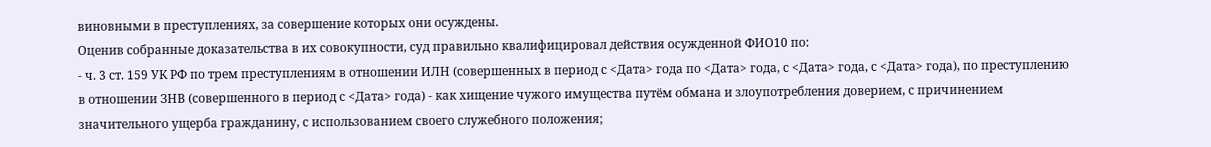виновными в преступлениях, за совершение которых они осуждены.
Оценив собранные доказательства в их совокупности, суд правильно квалифицировал действия осужденной ФИО10 по:
- ч. 3 ст. 159 УК РФ по трем преступлениям в отношении ИЛН (совершенных в период с <Дата> года по <Дата> года, с <Дата> года, с <Дата> года), по преступлению в отношении ЗНВ (совершенного в период с <Дата> года) - как хищение чужого имущества путём обмана и злоупотребления доверием, с причинением значительного ущерба гражданину, с использованием своего служебного положения;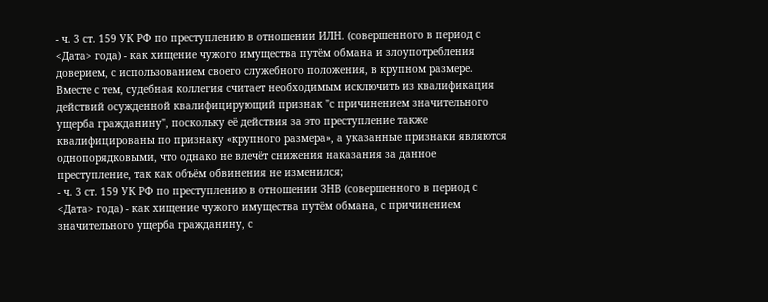- ч. 3 ст. 159 УК РФ по преступлению в отношении ИЛН. (совершенного в период с <Дата> года) - как хищение чужого имущества путём обмана и злоупотребления доверием, с использованием своего служебного положения, в крупном размере. Вместе с тем, судебная коллегия считает необходимым исключить из квалификация действий осужденной квалифицирующий признак "с причинением значительного ущерба гражданину", поскольку её действия за это преступление также квалифицированы по признаку «крупного размера», а указанные признаки являются однопорядковыми, что однако не влечёт снижения наказания за данное преступление, так как объём обвинения не изменился;
- ч. 3 ст. 159 УК РФ по преступлению в отношении ЗНВ (совершенного в период с <Дата> года) - как хищение чужого имущества путём обмана, с причинением значительного ущерба гражданину, с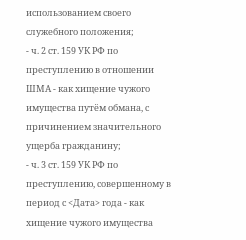использованием своего служебного положения;
- ч. 2 ст. 159 УК РФ по преступлению в отношении ШМА - как хищение чужого имущества путём обмана, с причинением значительного ущерба гражданину;
- ч. 3 ст. 159 УК РФ по преступлению, совершенному в период с <Дата> года - как хищение чужого имущества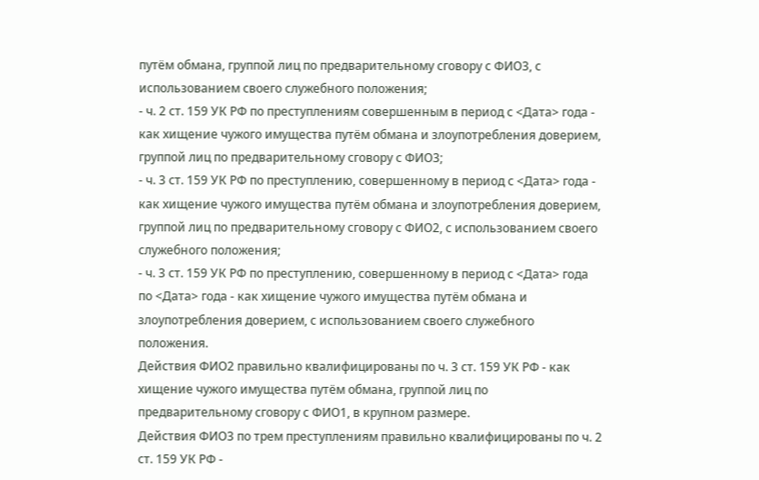путём обмана, группой лиц по предварительному сговору с ФИО3, с использованием своего служебного положения;
- ч. 2 ст. 159 УК РФ по преступлениям совершенным в период с <Дата> года - как хищение чужого имущества путём обмана и злоупотребления доверием, группой лиц по предварительному сговору с ФИО3;
- ч. 3 ст. 159 УК РФ по преступлению, совершенному в период с <Дата> года - как хищение чужого имущества путём обмана и злоупотребления доверием, группой лиц по предварительному сговору с ФИО2, с использованием своего служебного положения;
- ч. 3 ст. 159 УК РФ по преступлению, совершенному в период с <Дата> года по <Дата> года - как хищение чужого имущества путём обмана и злоупотребления доверием, с использованием своего служебного положения.
Действия ФИО2 правильно квалифицированы по ч. 3 ст. 159 УК РФ - как хищение чужого имущества путём обмана, группой лиц по предварительному сговору с ФИО1, в крупном размере.
Действия ФИО3 по трем преступлениям правильно квалифицированы по ч. 2 ст. 159 УК РФ -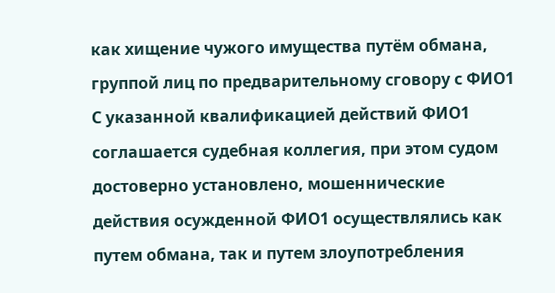как хищение чужого имущества путём обмана, группой лиц по предварительному сговору с ФИО1
С указанной квалификацией действий ФИО1 соглашается судебная коллегия, при этом судом достоверно установлено, мошеннические действия осужденной ФИО1 осуществлялись как путем обмана, так и путем злоупотребления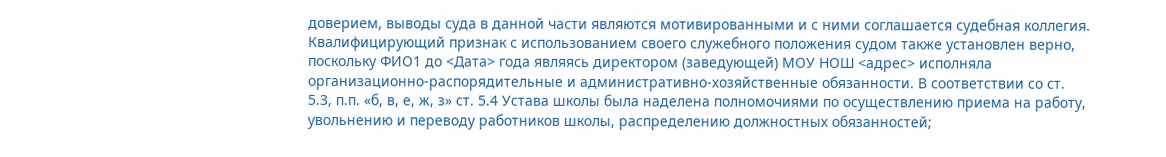доверием, выводы суда в данной части являются мотивированными и с ними соглашается судебная коллегия.
Квалифицирующий признак с использованием своего служебного положения судом также установлен верно, поскольку ФИО1 до <Дата> года являясь директором (заведующей) МОУ НОШ <адрес> исполняла организационно-распорядительные и административно-хозяйственные обязанности. В соответствии со ст. 5.3, п.п. «б, в, е, ж, з» ст. 5.4 Устава школы была наделена полномочиями по осуществлению приема на работу, увольнению и переводу работников школы, распределению должностных обязанностей;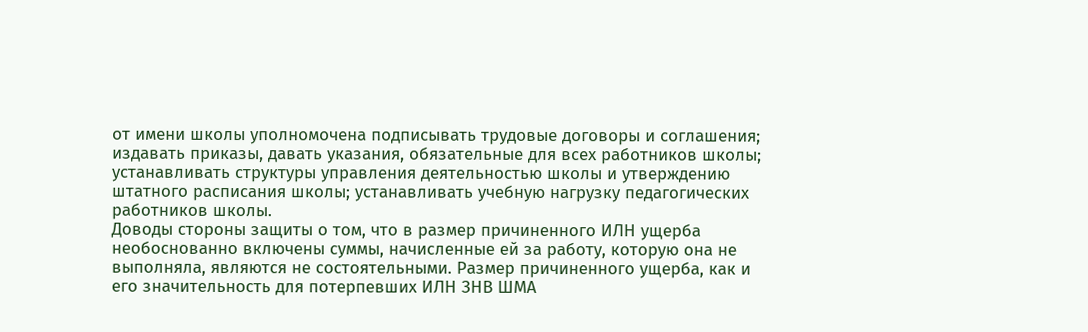от имени школы уполномочена подписывать трудовые договоры и соглашения; издавать приказы, давать указания, обязательные для всех работников школы; устанавливать структуры управления деятельностью школы и утверждению штатного расписания школы; устанавливать учебную нагрузку педагогических работников школы.
Доводы стороны защиты о том, что в размер причиненного ИЛН ущерба необоснованно включены суммы, начисленные ей за работу, которую она не выполняла, являются не состоятельными. Размер причиненного ущерба, как и его значительность для потерпевших ИЛН ЗНВ ШМА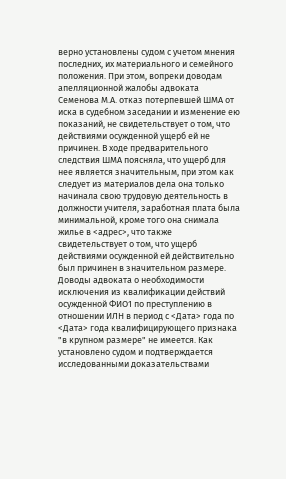верно установлены судом с учетом мнения последних, их материального и семейного положения. При этом, вопреки доводам апелляционной жалобы адвоката Семенова М.А. отказ потерпевшей ШМА от иска в судебном заседании и изменение ею показаний, не свидетельствует о том, что действиями осужденной ущерб ей не причинен. В ходе предварительного следствия ШМА поясняла, что ущерб для нее является значительным, при этом как следует из материалов дела она только начинала свою трудовую деятельность в должности учителя, заработная плата была минимальной, кроме того она снимала жилье в <адрес>, что также свидетельствует о том, что ущерб действиями осужденной ей действительно был причинен в значительном размере.
Доводы адвоката о необходимости исключения из квалификации действий осужденной ФИО1 по преступлению в отношении ИЛН в период с <Дата> года по <Дата> года квалифицирующего признака "в крупном размере" не имеется. Как установлено судом и подтверждается исследованными доказательствами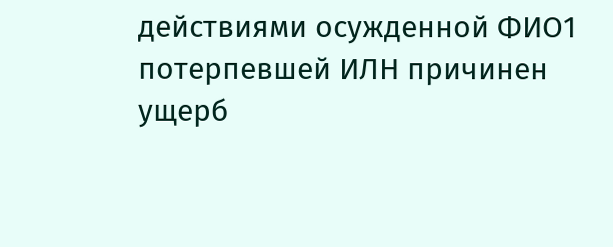действиями осужденной ФИО1 потерпевшей ИЛН причинен ущерб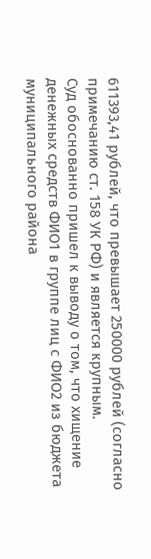611393,41 рублей, что превышает 250000 рублей (согласно примечанию ст. 158 УК РФ) и является крупным.
Суд обоснованно пришел к выводу о том, что хищение денежных средств ФИО1 в группе лиц с ФИО2 из бюджета муниципального района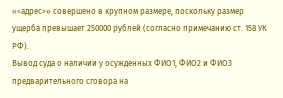«<адрес>» совершено в крупном размере, поскольку размер ущерба превышает 250000 рублей (согласно примечанию ст. 158 УК РФ).
Вывод суда о наличии у осужденных ФИО1, ФИО2 и ФИО3 предварительного сговора на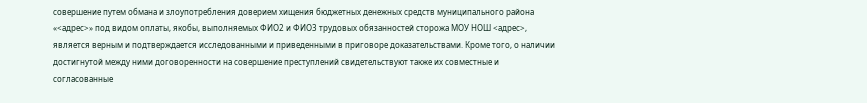совершение путем обмана и злоупотребления доверием хищения бюджетных денежных средств муниципального района «<адрес>» под видом оплаты, якобы, выполняемых ФИО2 и ФИО3 трудовых обязанностей сторожа МОУ НОШ <адрес>, является верным и подтверждается исследованными и приведенными в приговоре доказательствами. Кроме того, о наличии достигнутой между ними договоренности на совершение преступлений свидетельствуют также их совместные и согласованные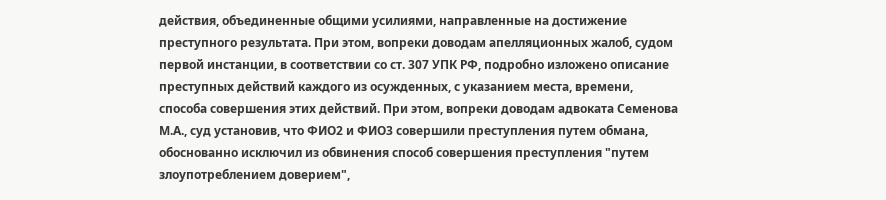действия, объединенные общими усилиями, направленные на достижение преступного результата. При этом, вопреки доводам апелляционных жалоб, судом первой инстанции, в соответствии со ст. 307 УПК РФ, подробно изложено описание преступных действий каждого из осужденных, с указанием места, времени, способа совершения этих действий. При этом, вопреки доводам адвоката Семенова М.А., суд установив, что ФИО2 и ФИО3 совершили преступления путем обмана, обоснованно исключил из обвинения способ совершения преступления "путем злоупотреблением доверием",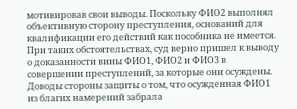мотивировав свои выводы. Поскольку ФИО2 выполнял объективную сторону преступления, оснований для квалификации его действий как пособника не имеется.
При таких обстоятельствах, суд верно пришел к выводу о доказанности вины ФИО1, ФИО2 и ФИО3 в совершении преступлений, за которые они осуждены.
Доводы стороны защиты о том, что осужденная ФИО1 из благих намерений забрала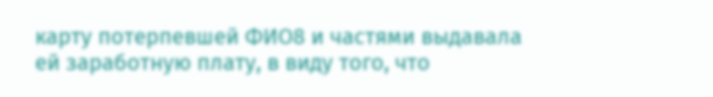карту потерпевшей ФИО8 и частями выдавала ей заработную плату, в виду того, что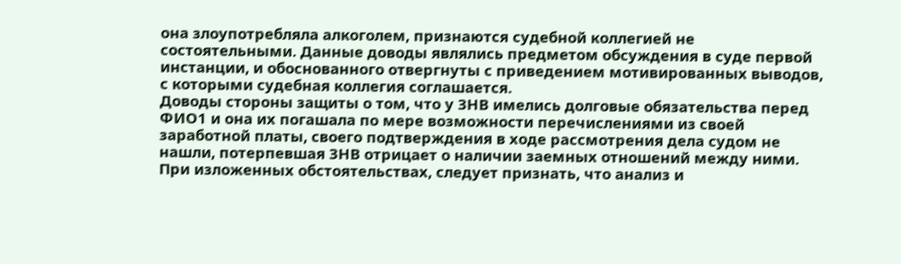она злоупотребляла алкоголем, признаются судебной коллегией не состоятельными. Данные доводы являлись предметом обсуждения в суде первой инстанции, и обоснованного отвергнуты с приведением мотивированных выводов, с которыми судебная коллегия соглашается.
Доводы стороны защиты о том, что у ЗНВ имелись долговые обязательства перед ФИО1 и она их погашала по мере возможности перечислениями из своей заработной платы, своего подтверждения в ходе рассмотрения дела судом не нашли, потерпевшая ЗНВ отрицает о наличии заемных отношений между ними.
При изложенных обстоятельствах, следует признать, что анализ и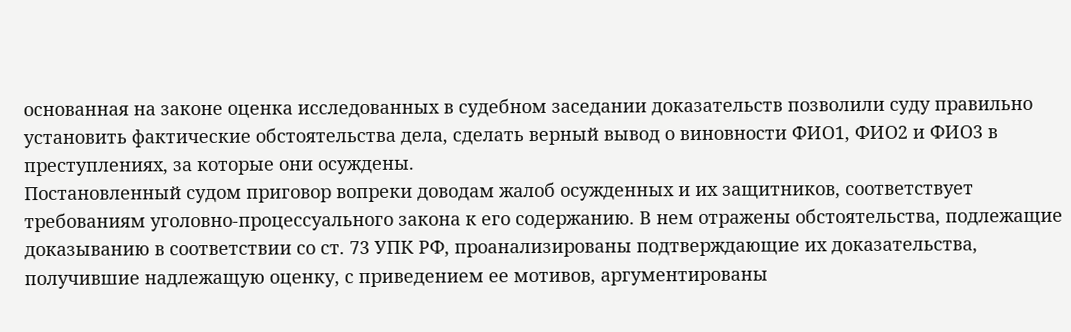основанная на законе оценка исследованных в судебном заседании доказательств позволили суду правильно установить фактические обстоятельства дела, сделать верный вывод о виновности ФИО1, ФИО2 и ФИО3 в преступлениях, за которые они осуждены.
Постановленный судом приговор вопреки доводам жалоб осужденных и их защитников, соответствует требованиям уголовно-процессуального закона к его содержанию. В нем отражены обстоятельства, подлежащие доказыванию в соответствии со ст. 73 УПК РФ, проанализированы подтверждающие их доказательства, получившие надлежащую оценку, с приведением ее мотивов, аргументированы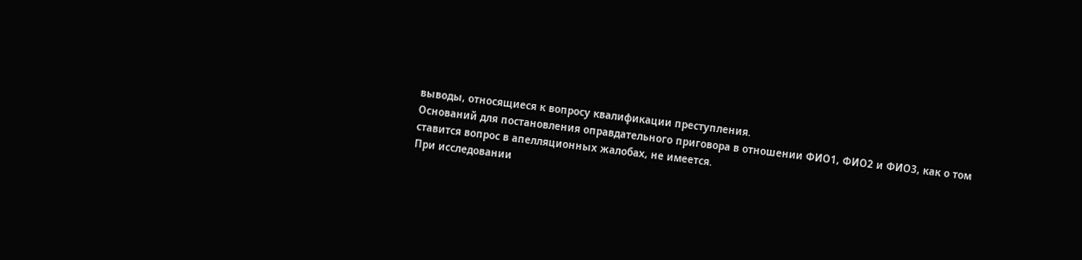выводы, относящиеся к вопросу квалификации преступления.
Оснований для постановления оправдательного приговора в отношении ФИО1, ФИО2 и ФИО3, как о том ставится вопрос в апелляционных жалобах, не имеется.
При исследовании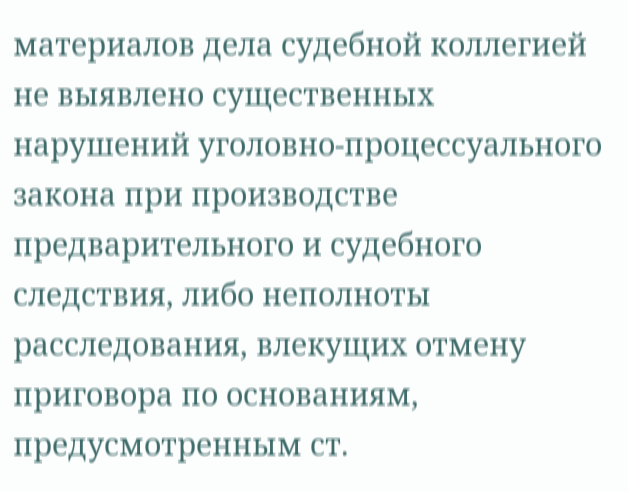материалов дела судебной коллегией не выявлено существенных нарушений уголовно-процессуального закона при производстве предварительного и судебного следствия, либо неполноты расследования, влекущих отмену приговора по основаниям, предусмотренным ст.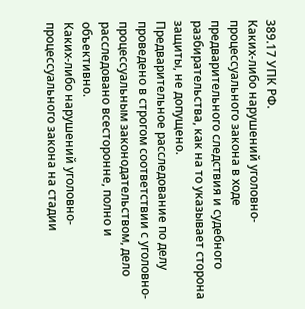389.17 УПК РФ.
Каких-либо нарушений уголовно-процессуального закона в ходе предварительного следствия и судебного разбирательства, как на то указывает сторона защиты, не допущено.
Предварительное расследование по делу проведено в строгом соответствии с уголовно-процессуальным законодательством, дело расследовано всесторонне, полно и объективно.
Каких-либо нарушений уголовно-процессуального закона на стадии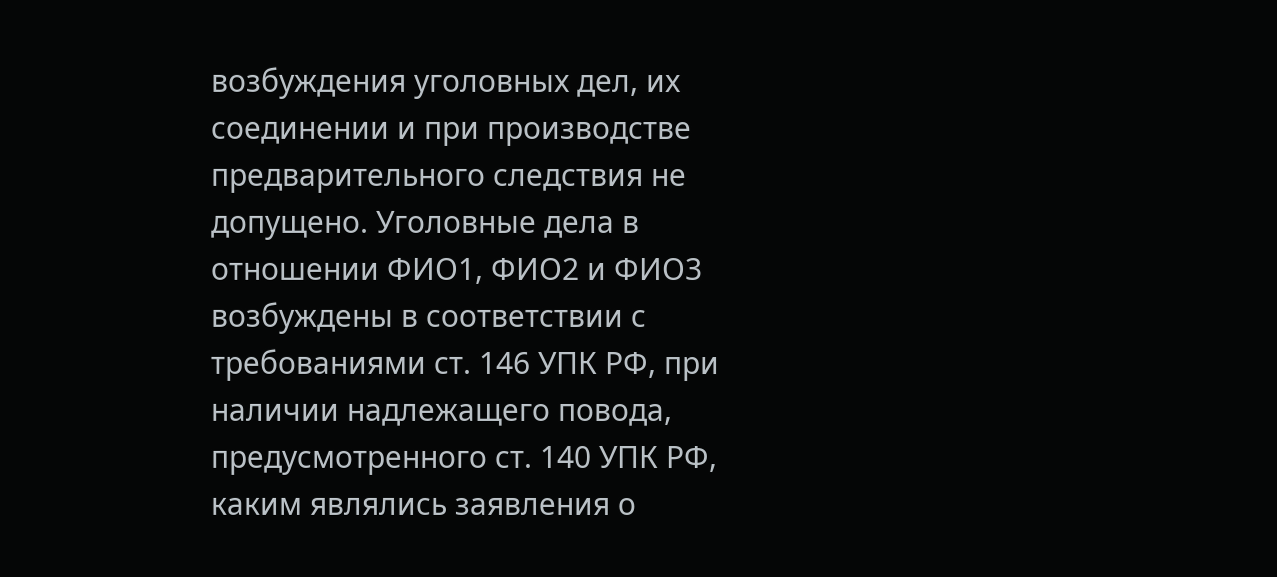возбуждения уголовных дел, их соединении и при производстве предварительного следствия не допущено. Уголовные дела в отношении ФИО1, ФИО2 и ФИО3 возбуждены в соответствии с требованиями ст. 146 УПК РФ, при наличии надлежащего повода, предусмотренного ст. 140 УПК РФ, каким являлись заявления о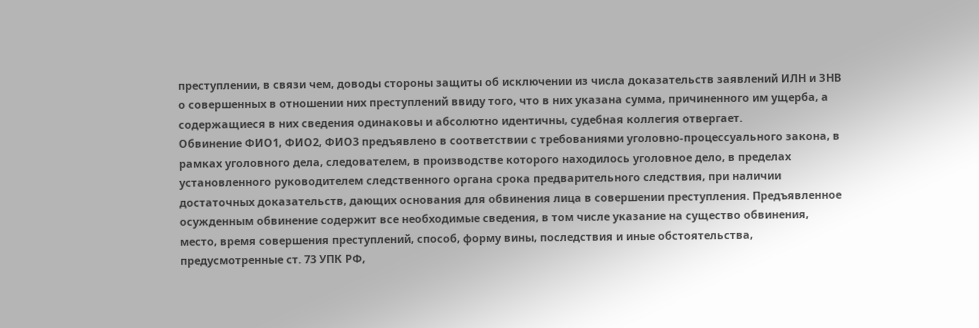преступлении, в связи чем, доводы стороны защиты об исключении из числа доказательств заявлений ИЛН и ЗНВ о совершенных в отношении них преступлений ввиду того, что в них указана сумма, причиненного им ущерба, а содержащиеся в них сведения одинаковы и абсолютно идентичны, судебная коллегия отвергает.
Обвинение ФИО1, ФИО2, ФИО3 предъявлено в соответствии с требованиями уголовно-процессуального закона, в рамках уголовного дела, следователем, в производстве которого находилось уголовное дело, в пределах установленного руководителем следственного органа срока предварительного следствия, при наличии достаточных доказательств, дающих основания для обвинения лица в совершении преступления. Предъявленное осужденным обвинение содержит все необходимые сведения, в том числе указание на существо обвинения, место, время совершения преступлений, способ, форму вины, последствия и иные обстоятельства, предусмотренные ст. 73 УПК РФ,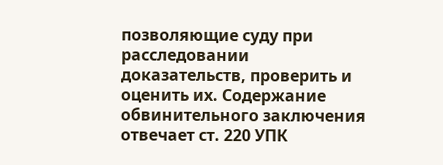позволяющие суду при расследовании доказательств, проверить и оценить их. Содержание обвинительного заключения отвечает ст. 220 УПК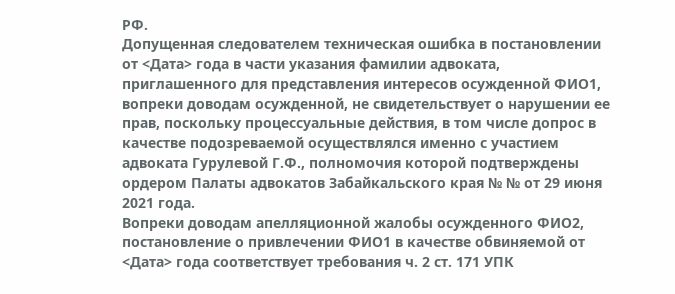РФ.
Допущенная следователем техническая ошибка в постановлении от <Дата> года в части указания фамилии адвоката, приглашенного для представления интересов осужденной ФИО1, вопреки доводам осужденной, не свидетельствует о нарушении ее прав, поскольку процессуальные действия, в том числе допрос в качестве подозреваемой осуществлялся именно с участием адвоката Гурулевой Г.Ф., полномочия которой подтверждены ордером Палаты адвокатов Забайкальского края № № от 29 июня 2021 года.
Вопреки доводам апелляционной жалобы осужденного ФИО2, постановление о привлечении ФИО1 в качестве обвиняемой от <Дата> года соответствует требования ч. 2 ст. 171 УПК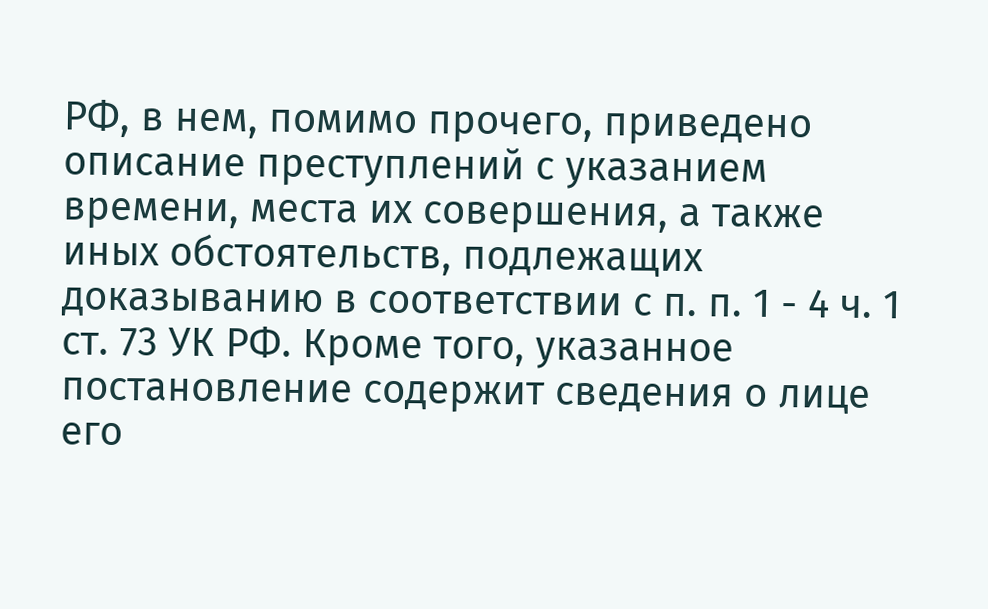РФ, в нем, помимо прочего, приведено описание преступлений с указанием времени, места их совершения, а также иных обстоятельств, подлежащих доказыванию в соответствии с п. п. 1 - 4 ч. 1 ст. 73 УК РФ. Кроме того, указанное постановление содержит сведения о лице его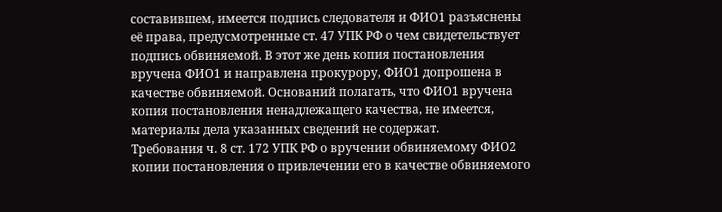составившем, имеется подпись следователя и ФИО1 разъяснены её права, предусмотренные ст. 47 УПК РФ о чем свидетельствует подпись обвиняемой. В этот же день копия постановления вручена ФИО1 и направлена прокурору, ФИО1 допрошена в качестве обвиняемой. Оснований полагать, что ФИО1 вручена копия постановления ненадлежащего качества, не имеется, материалы дела указанных сведений не содержат.
Требования ч. 8 ст. 172 УПК РФ о вручении обвиняемому ФИО2 копии постановления о привлечении его в качестве обвиняемого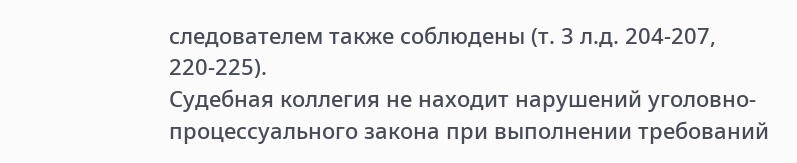следователем также соблюдены (т. 3 л.д. 204-207, 220-225).
Судебная коллегия не находит нарушений уголовно-процессуального закона при выполнении требований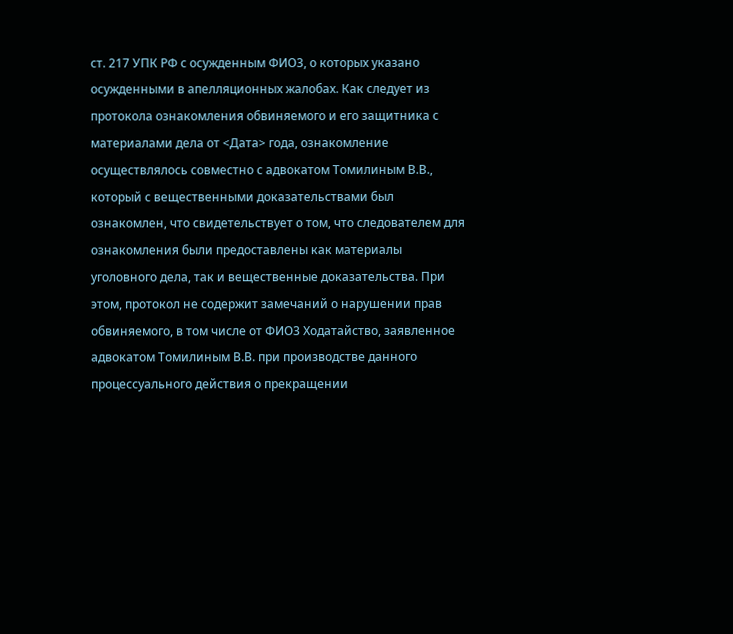ст. 217 УПК РФ с осужденным ФИО3, о которых указано осужденными в апелляционных жалобах. Как следует из протокола ознакомления обвиняемого и его защитника с материалами дела от <Дата> года, ознакомление осуществлялось совместно с адвокатом Томилиным В.В., который с вещественными доказательствами был ознакомлен, что свидетельствует о том, что следователем для ознакомления были предоставлены как материалы уголовного дела, так и вещественные доказательства. При этом, протокол не содержит замечаний о нарушении прав обвиняемого, в том числе от ФИО3 Ходатайство, заявленное адвокатом Томилиным В.В. при производстве данного процессуального действия о прекращении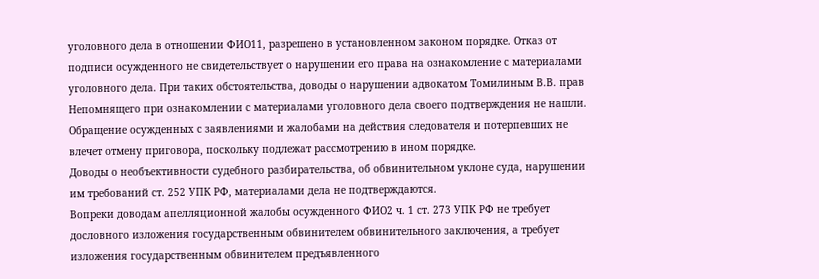уголовного дела в отношении ФИО11, разрешено в установленном законом порядке. Отказ от подписи осужденного не свидетельствует о нарушении его права на ознакомление с материалами уголовного дела. При таких обстоятельства, доводы о нарушении адвокатом Томилиным В.В. прав Непомнящего при ознакомлении с материалами уголовного дела своего подтверждения не нашли.
Обращение осужденных с заявлениями и жалобами на действия следователя и потерпевших не влечет отмену приговора, поскольку подлежат рассмотрению в ином порядке.
Доводы о необъективности судебного разбирательства, об обвинительном уклоне суда, нарушении им требований ст. 252 УПК РФ, материалами дела не подтверждаются.
Вопреки доводам апелляционной жалобы осужденного ФИО2 ч. 1 ст. 273 УПК РФ не требует дословного изложения государственным обвинителем обвинительного заключения, а требует изложения государственным обвинителем предъявленного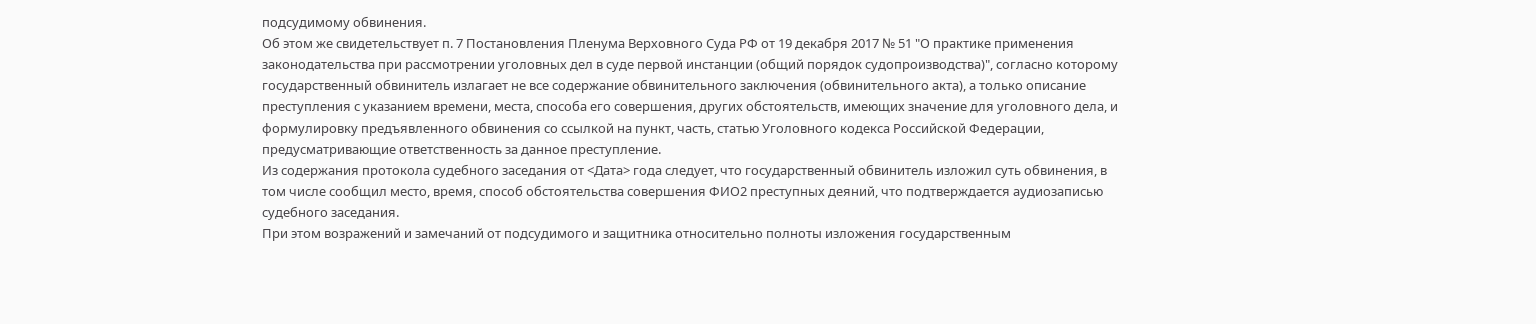подсудимому обвинения.
Об этом же свидетельствует п. 7 Постановления Пленума Верховного Суда РФ от 19 декабря 2017 № 51 "О практике применения законодательства при рассмотрении уголовных дел в суде первой инстанции (общий порядок судопроизводства)", согласно которому государственный обвинитель излагает не все содержание обвинительного заключения (обвинительного акта), а только описание преступления с указанием времени, места, способа его совершения, других обстоятельств, имеющих значение для уголовного дела, и формулировку предъявленного обвинения со ссылкой на пункт, часть, статью Уголовного кодекса Российской Федерации, предусматривающие ответственность за данное преступление.
Из содержания протокола судебного заседания от <Дата> года следует, что государственный обвинитель изложил суть обвинения, в том числе сообщил место, время, способ обстоятельства совершения ФИО2 преступных деяний, что подтверждается аудиозаписью судебного заседания.
При этом возражений и замечаний от подсудимого и защитника относительно полноты изложения государственным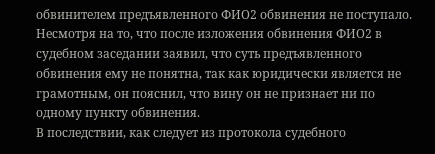обвинителем предъявленного ФИО2 обвинения не поступало.
Несмотря на то, что после изложения обвинения ФИО2 в судебном заседании заявил, что суть предъявленного обвинения ему не понятна, так как юридически является не грамотным, он пояснил, что вину он не признает ни по одному пункту обвинения.
В последствии, как следует из протокола судебного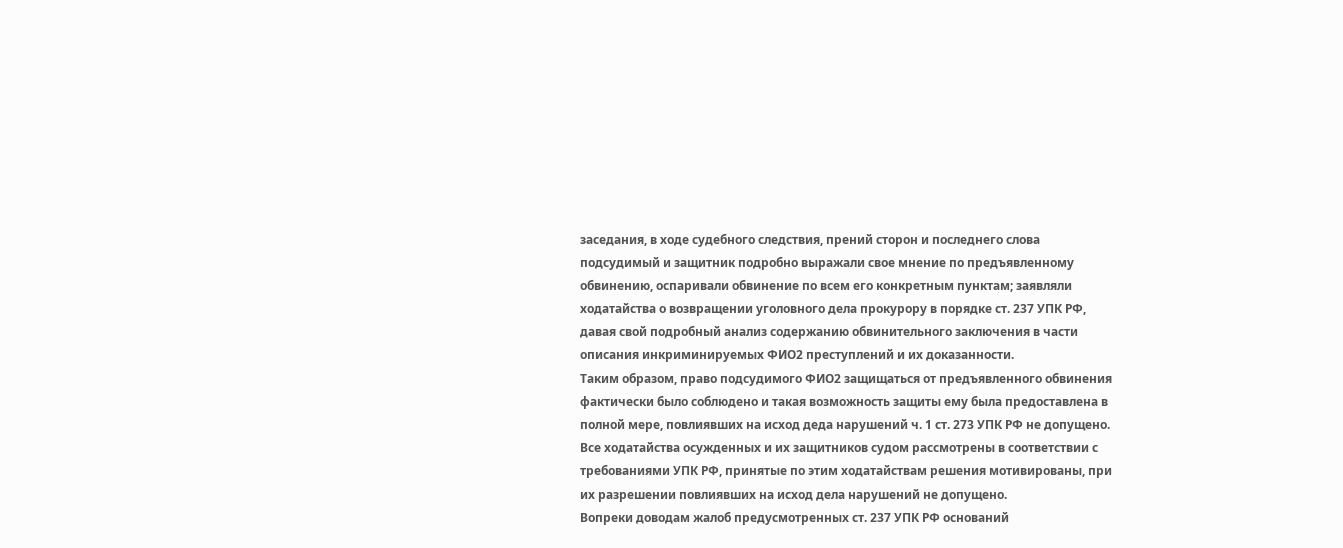заседания, в ходе судебного следствия, прений сторон и последнего слова подсудимый и защитник подробно выражали свое мнение по предъявленному обвинению, оспаривали обвинение по всем его конкретным пунктам; заявляли ходатайства о возвращении уголовного дела прокурору в порядке ст. 237 УПК РФ, давая свой подробный анализ содержанию обвинительного заключения в части описания инкриминируемых ФИО2 преступлений и их доказанности.
Таким образом, право подсудимого ФИО2 защищаться от предъявленного обвинения фактически было соблюдено и такая возможность защиты ему была предоставлена в полной мере, повлиявших на исход деда нарушений ч. 1 ст. 273 УПК РФ не допущено.
Все ходатайства осужденных и их защитников судом рассмотрены в соответствии с требованиями УПК РФ, принятые по этим ходатайствам решения мотивированы, при их разрешении повлиявших на исход дела нарушений не допущено.
Вопреки доводам жалоб предусмотренных ст. 237 УПК РФ оснований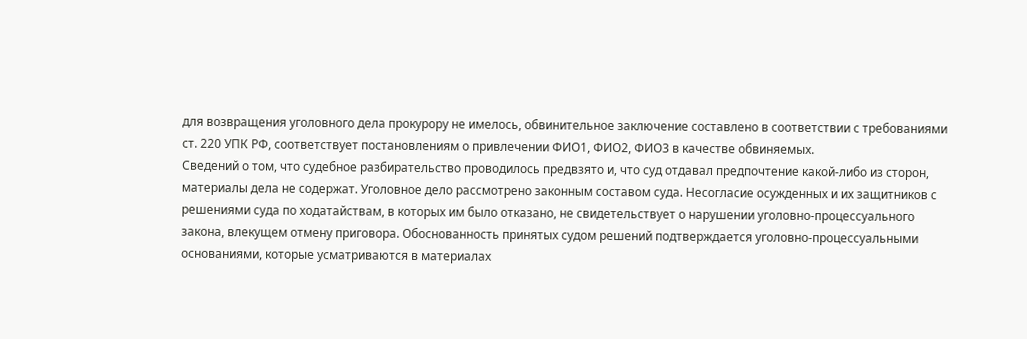для возвращения уголовного дела прокурору не имелось, обвинительное заключение составлено в соответствии с требованиями ст. 220 УПК РФ, соответствует постановлениям о привлечении ФИО1, ФИО2, ФИО3 в качестве обвиняемых.
Сведений о том, что судебное разбирательство проводилось предвзято и, что суд отдавал предпочтение какой-либо из сторон, материалы дела не содержат. Уголовное дело рассмотрено законным составом суда. Несогласие осужденных и их защитников с решениями суда по ходатайствам, в которых им было отказано, не свидетельствует о нарушении уголовно-процессуального закона, влекущем отмену приговора. Обоснованность принятых судом решений подтверждается уголовно-процессуальными основаниями, которые усматриваются в материалах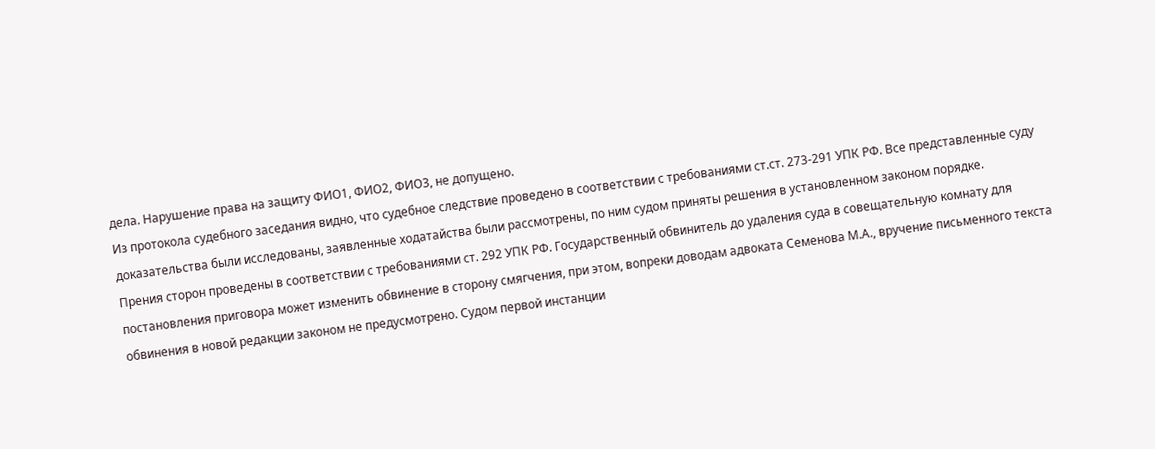дела. Нарушение права на защиту ФИО1, ФИО2, ФИО3, не допущено.
Из протокола судебного заседания видно, что судебное следствие проведено в соответствии с требованиями ст.ст. 273-291 УПК РФ. Все представленные суду доказательства были исследованы, заявленные ходатайства были рассмотрены, по ним судом приняты решения в установленном законом порядке.
Прения сторон проведены в соответствии с требованиями ст. 292 УПК РФ. Государственный обвинитель до удаления суда в совещательную комнату для постановления приговора может изменить обвинение в сторону смягчения, при этом, вопреки доводам адвоката Семенова М.А., вручение письменного текста обвинения в новой редакции законом не предусмотрено. Судом первой инстанции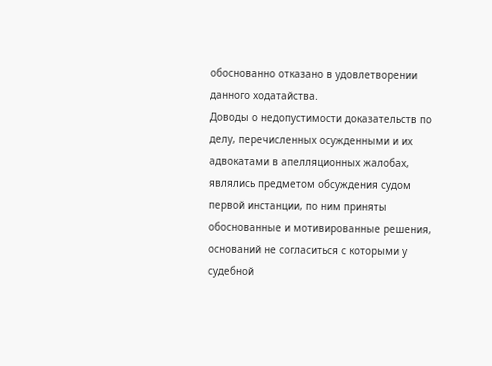обоснованно отказано в удовлетворении данного ходатайства.
Доводы о недопустимости доказательств по делу, перечисленных осужденными и их адвокатами в апелляционных жалобах, являлись предметом обсуждения судом первой инстанции, по ним приняты обоснованные и мотивированные решения, оснований не согласиться с которыми у судебной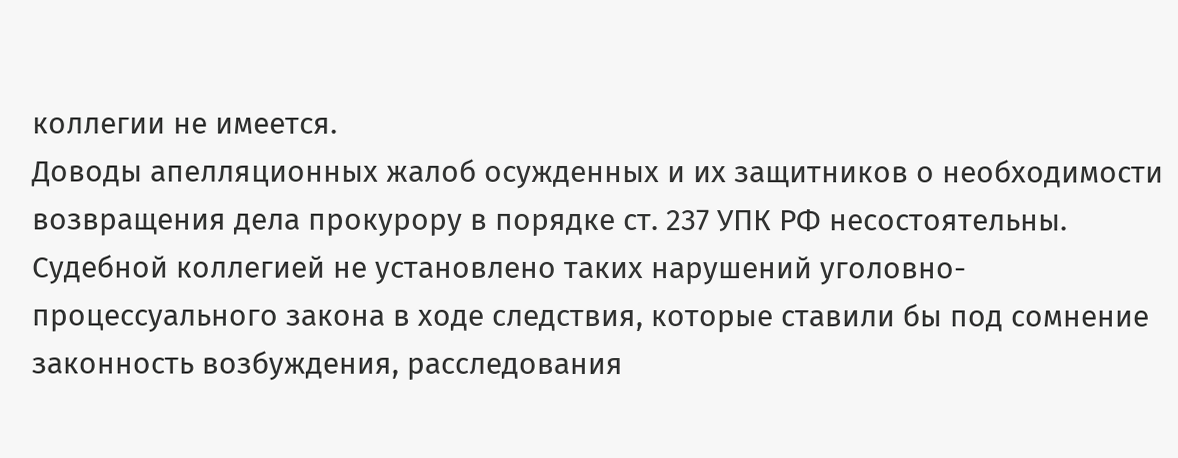коллегии не имеется.
Доводы апелляционных жалоб осужденных и их защитников о необходимости возвращения дела прокурору в порядке ст. 237 УПК РФ несостоятельны. Судебной коллегией не установлено таких нарушений уголовно-процессуального закона в ходе следствия, которые ставили бы под сомнение законность возбуждения, расследования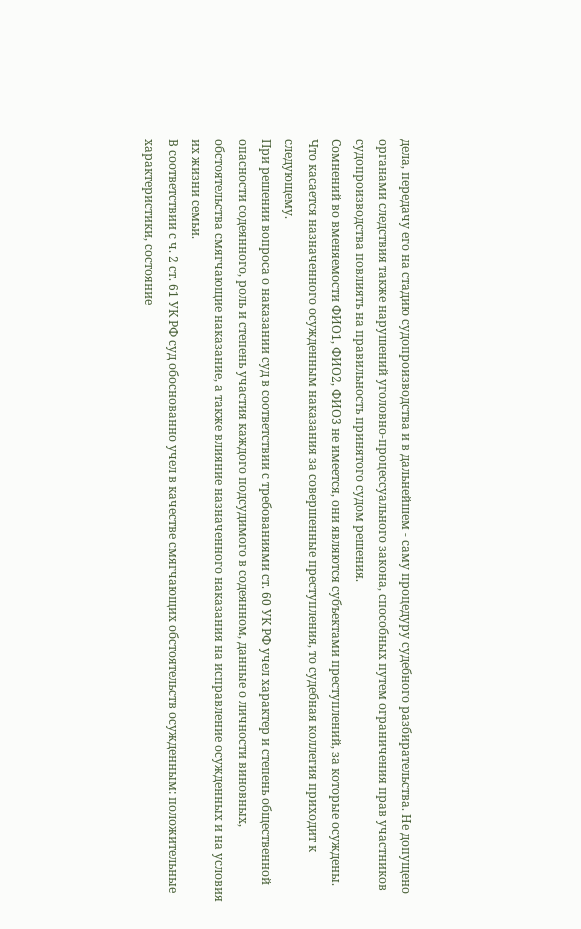дела, передачу его на стадию судопроизводства и в дальнейшем - саму процедуру судебного разбирательства. Не допущено органами следствия также нарушений уголовно-процессуального закона, способных путем ограничения прав участников судопроизводства повлиять на правильность принятого судом решения.
Сомнений во вменяемости ФИО1, ФИО2, ФИО3 не имеется, они являются субъектами преступлений, за которые осуждены.
Что касается назначенного осужденным наказания за совершенные преступления, то судебная коллегия приходит к следующему.
При решении вопроса о наказании суд в соответствии с требованиями ст. 60 УК РФ учел характер и степень общественной опасности содеянного, роль и степень участия каждого подсудимого в содеянном, данные о личности виновных, обстоятельства смягчающие наказание, а также влияние назначенного наказания на исправление осужденных и на условия их жизни семьи.
В соответствии с ч. 2 ст. 61 УК РФ суд обоснованно учел в качестве смягчающих обстоятельств осужденным: положительные характеристики, состояние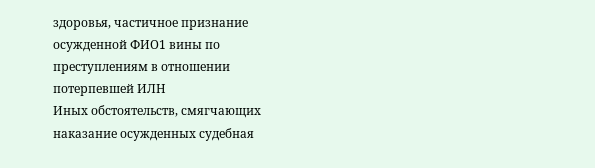здоровья, частичное признание осужденной ФИО1 вины по преступлениям в отношении потерпевшей ИЛН
Иных обстоятельств, смягчающих наказание осужденных судебная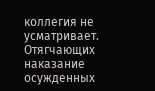коллегия не усматривает.
Отягчающих наказание осужденных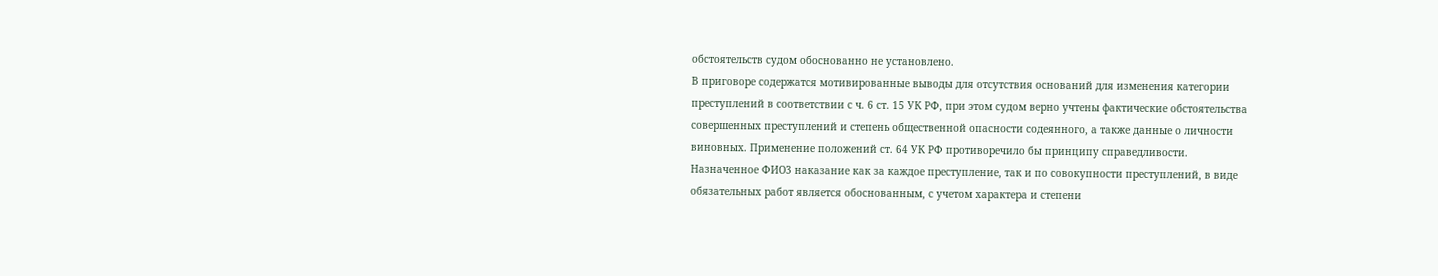обстоятельств судом обоснованно не установлено.
В приговоре содержатся мотивированные выводы для отсутствия оснований для изменения категории преступлений в соответствии с ч. 6 ст. 15 УК РФ, при этом судом верно учтены фактические обстоятельства совершенных преступлений и степень общественной опасности содеянного, а также данные о личности виновных. Применение положений ст. 64 УК РФ противоречило бы принципу справедливости.
Назначенное ФИО3 наказание как за каждое преступление, так и по совокупности преступлений, в виде обязательных работ является обоснованным, с учетом характера и степени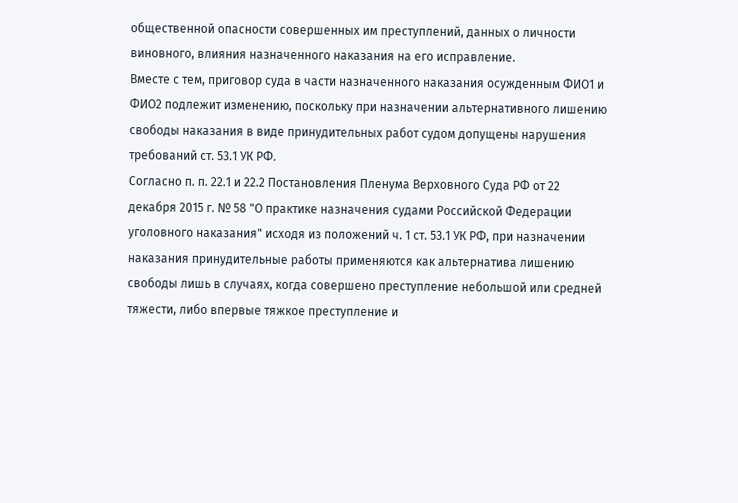общественной опасности совершенных им преступлений, данных о личности виновного, влияния назначенного наказания на его исправление.
Вместе с тем, приговор суда в части назначенного наказания осужденным ФИО1 и ФИО2 подлежит изменению, поскольку при назначении альтернативного лишению свободы наказания в виде принудительных работ судом допущены нарушения требований ст. 53.1 УК РФ.
Согласно п. п. 22.1 и 22.2 Постановления Пленума Верховного Суда РФ от 22 декабря 2015 г. № 58 "О практике назначения судами Российской Федерации уголовного наказания" исходя из положений ч. 1 ст. 53.1 УК РФ, при назначении наказания принудительные работы применяются как альтернатива лишению свободы лишь в случаях, когда совершено преступление небольшой или средней тяжести, либо впервые тяжкое преступление и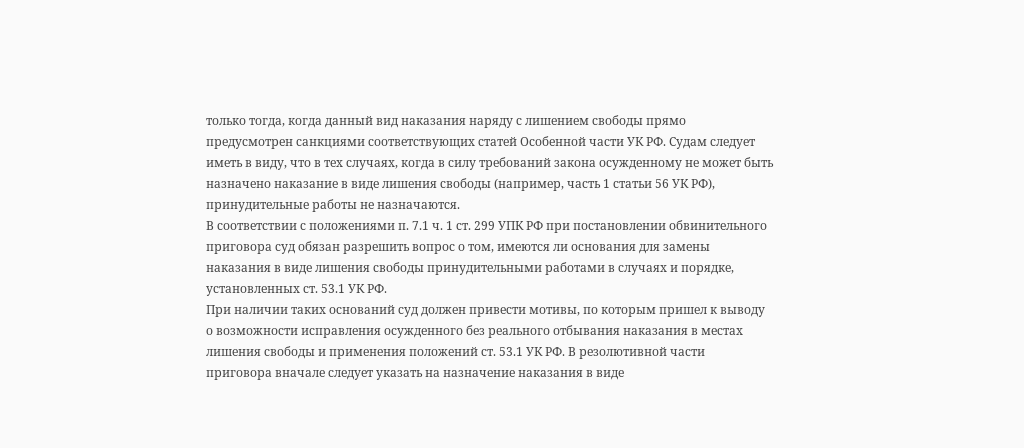только тогда, когда данный вид наказания наряду с лишением свободы прямо предусмотрен санкциями соответствующих статей Особенной части УК РФ. Судам следует иметь в виду, что в тех случаях, когда в силу требований закона осужденному не может быть назначено наказание в виде лишения свободы (например, часть 1 статьи 56 УК РФ), принудительные работы не назначаются.
В соответствии с положениями п. 7.1 ч. 1 ст. 299 УПК РФ при постановлении обвинительного приговора суд обязан разрешить вопрос о том, имеются ли основания для замены наказания в виде лишения свободы принудительными работами в случаях и порядке, установленных ст. 53.1 УК РФ.
При наличии таких оснований суд должен привести мотивы, по которым пришел к выводу о возможности исправления осужденного без реального отбывания наказания в местах лишения свободы и применения положений ст. 53.1 УК РФ. В резолютивной части приговора вначале следует указать на назначение наказания в виде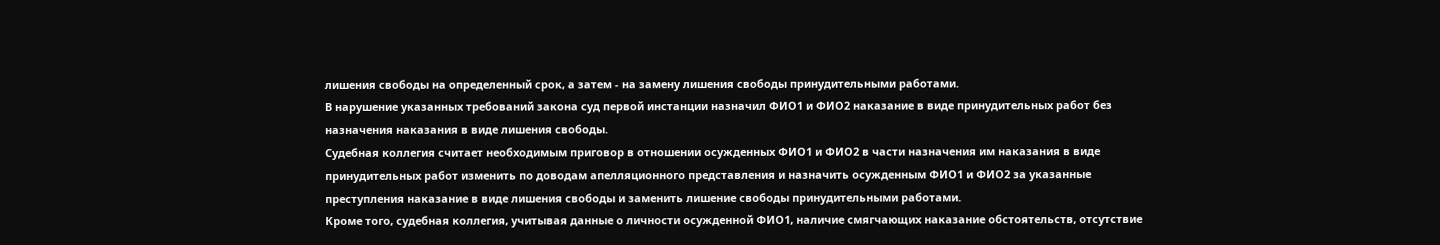лишения свободы на определенный срок, а затем - на замену лишения свободы принудительными работами.
В нарушение указанных требований закона суд первой инстанции назначил ФИО1 и ФИО2 наказание в виде принудительных работ без назначения наказания в виде лишения свободы.
Судебная коллегия считает необходимым приговор в отношении осужденных ФИО1 и ФИО2 в части назначения им наказания в виде принудительных работ изменить по доводам апелляционного представления и назначить осужденным ФИО1 и ФИО2 за указанные преступления наказание в виде лишения свободы и заменить лишение свободы принудительными работами.
Кроме того, судебная коллегия, учитывая данные о личности осужденной ФИО1, наличие смягчающих наказание обстоятельств, отсутствие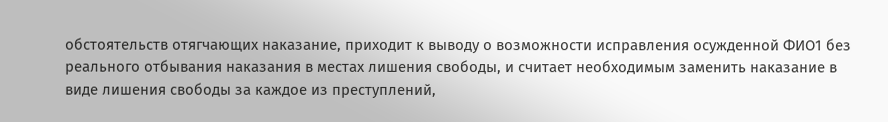обстоятельств отягчающих наказание, приходит к выводу о возможности исправления осужденной ФИО1 без реального отбывания наказания в местах лишения свободы, и считает необходимым заменить наказание в виде лишения свободы за каждое из преступлений,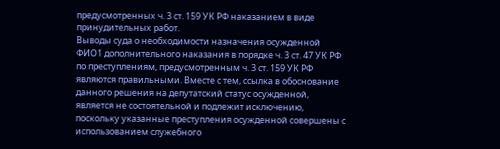предусмотренных ч. 3 ст. 159 УК РФ наказанием в виде принудительных работ.
Выводы суда о необходимости назначения осужденной ФИО1 дополнительного наказания в порядке ч. 3 ст. 47 УК РФ по преступлениям, предусмотренным ч. 3 ст. 159 УК РФ являются правильными. Вместе с тем, ссылка в обоснование данного решения на депутатский статус осужденной, является не состоятельной и подлежит исключению, поскольку указанные преступления осужденной совершены с использованием служебного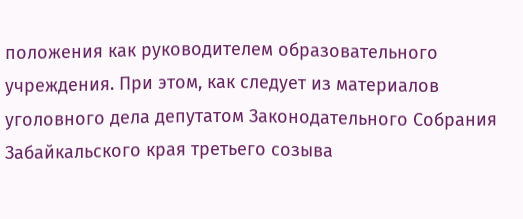положения как руководителем образовательного учреждения. При этом, как следует из материалов уголовного дела депутатом Законодательного Собрания Забайкальского края третьего созыва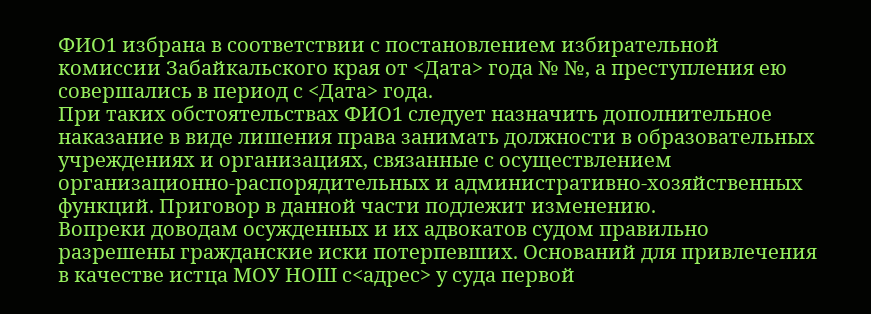ФИО1 избрана в соответствии с постановлением избирательной комиссии Забайкальского края от <Дата> года № №, а преступления ею совершались в период с <Дата> года.
При таких обстоятельствах ФИО1 следует назначить дополнительное наказание в виде лишения права занимать должности в образовательных учреждениях и организациях, связанные с осуществлением организационно-распорядительных и административно-хозяйственных функций. Приговор в данной части подлежит изменению.
Вопреки доводам осужденных и их адвокатов судом правильно разрешены гражданские иски потерпевших. Оснований для привлечения в качестве истца МОУ НОШ с<адрес> у суда первой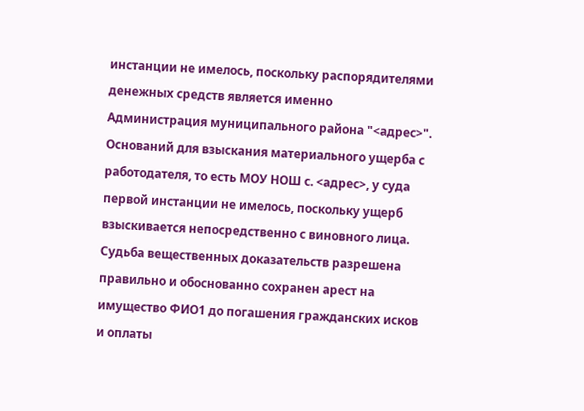инстанции не имелось, поскольку распорядителями денежных средств является именно Администрация муниципального района "<адрес>". Оснований для взыскания материального ущерба с работодателя, то есть МОУ НОШ с. <адрес>, у суда первой инстанции не имелось, поскольку ущерб взыскивается непосредственно с виновного лица.
Судьба вещественных доказательств разрешена правильно и обоснованно сохранен арест на имущество ФИО1 до погашения гражданских исков и оплаты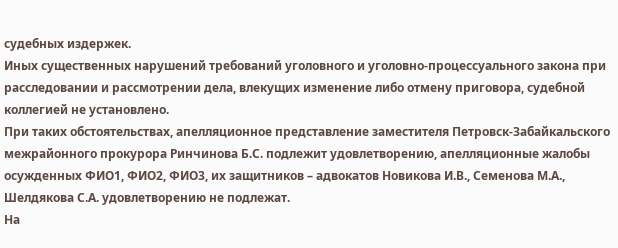судебных издержек.
Иных существенных нарушений требований уголовного и уголовно-процессуального закона при расследовании и рассмотрении дела, влекущих изменение либо отмену приговора, судебной коллегией не установлено.
При таких обстоятельствах, апелляционное представление заместителя Петровск-Забайкальского межрайонного прокурора Ринчинова Б.С. подлежит удовлетворению, апелляционные жалобы осужденных ФИО1, ФИО2, ФИО3, их защитников – адвокатов Новикова И.В., Семенова М.А., Шелдякова С.А. удовлетворению не подлежат.
На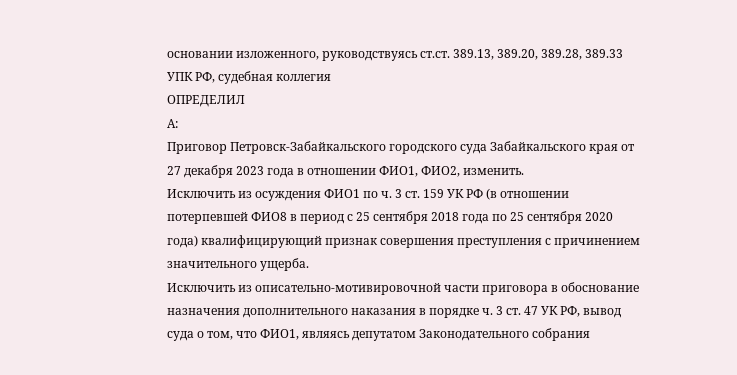основании изложенного, руководствуясь ст.ст. 389.13, 389.20, 389.28, 389.33 УПК РФ, судебная коллегия
ОПРЕДЕЛИЛ
А:
Приговор Петровск-Забайкальского городского суда Забайкальского края от 27 декабря 2023 года в отношении ФИО1, ФИО2, изменить.
Исключить из осуждения ФИО1 по ч. 3 ст. 159 УК РФ (в отношении потерпевшей ФИО8 в период с 25 сентября 2018 года по 25 сентября 2020 года) квалифицирующий признак совершения преступления с причинением значительного ущерба.
Исключить из описательно-мотивировочной части приговора в обоснование назначения дополнительного наказания в порядке ч. 3 ст. 47 УК РФ, вывод суда о том, что ФИО1, являясь депутатом Законодательного собрания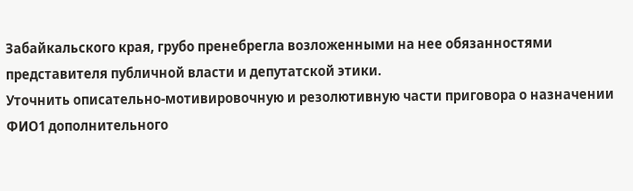Забайкальского края, грубо пренебрегла возложенными на нее обязанностями представителя публичной власти и депутатской этики.
Уточнить описательно-мотивировочную и резолютивную части приговора о назначении ФИО1 дополнительного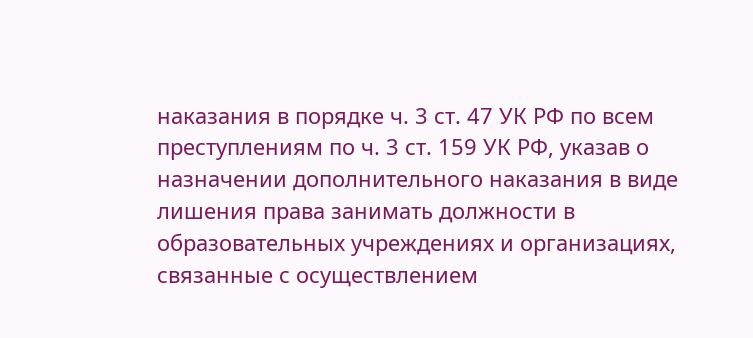наказания в порядке ч. 3 ст. 47 УК РФ по всем преступлениям по ч. 3 ст. 159 УК РФ, указав о назначении дополнительного наказания в виде лишения права занимать должности в образовательных учреждениях и организациях, связанные с осуществлением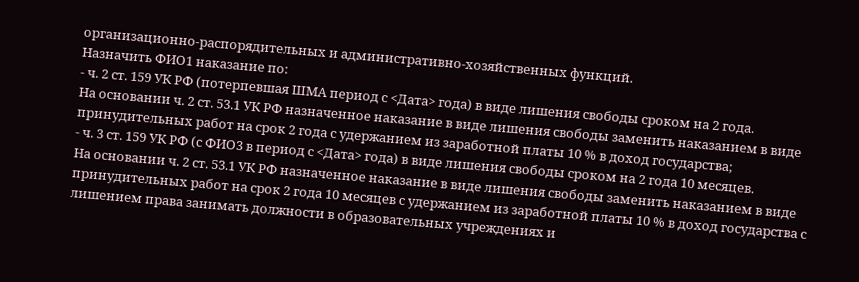организационно-распорядительных и административно-хозяйственных функций.
Назначить ФИО1 наказание по:
- ч. 2 ст. 159 УК РФ (потерпевшая ШМА период с <Дата> года) в виде лишения свободы сроком на 2 года.
На основании ч. 2 ст. 53.1 УК РФ назначенное наказание в виде лишения свободы заменить наказанием в виде принудительных работ на срок 2 года с удержанием из заработной платы 10 % в доход государства;
- ч. 3 ст. 159 УК РФ (с ФИО3 в период с <Дата> года) в виде лишения свободы сроком на 2 года 10 месяцев.
На основании ч. 2 ст. 53.1 УК РФ назначенное наказание в виде лишения свободы заменить наказанием в виде принудительных работ на срок 2 года 10 месяцев с удержанием из заработной платы 10 % в доход государства с лишением права занимать должности в образовательных учреждениях и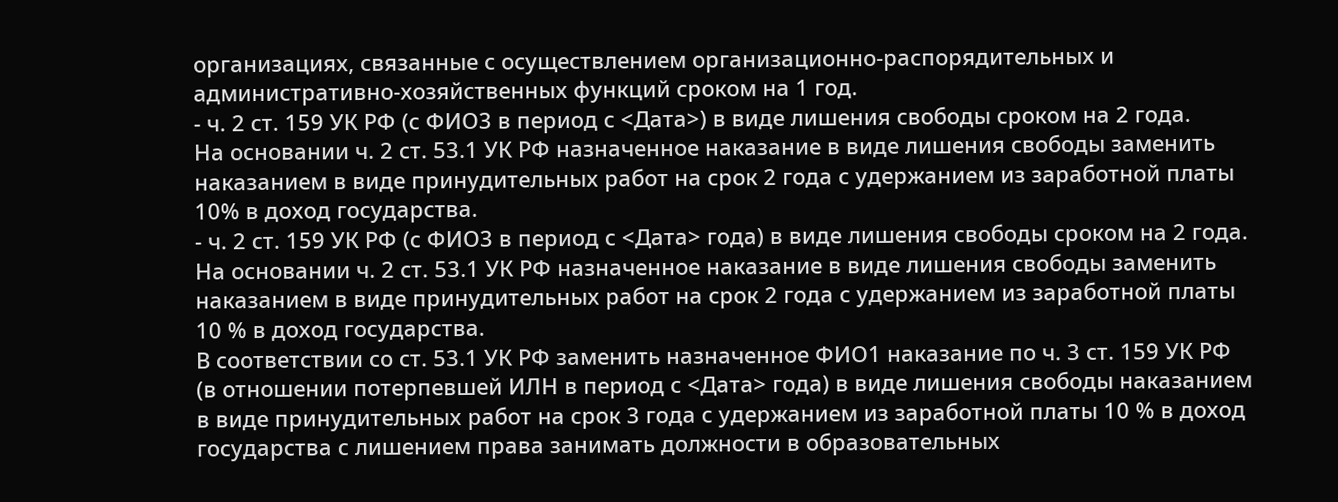организациях, связанные с осуществлением организационно-распорядительных и административно-хозяйственных функций сроком на 1 год.
- ч. 2 ст. 159 УК РФ (с ФИО3 в период с <Дата>) в виде лишения свободы сроком на 2 года.
На основании ч. 2 ст. 53.1 УК РФ назначенное наказание в виде лишения свободы заменить наказанием в виде принудительных работ на срок 2 года с удержанием из заработной платы 10% в доход государства.
- ч. 2 ст. 159 УК РФ (с ФИО3 в период с <Дата> года) в виде лишения свободы сроком на 2 года.
На основании ч. 2 ст. 53.1 УК РФ назначенное наказание в виде лишения свободы заменить наказанием в виде принудительных работ на срок 2 года с удержанием из заработной платы 10 % в доход государства.
В соответствии со ст. 53.1 УК РФ заменить назначенное ФИО1 наказание по ч. 3 ст. 159 УК РФ (в отношении потерпевшей ИЛН в период с <Дата> года) в виде лишения свободы наказанием в виде принудительных работ на срок 3 года с удержанием из заработной платы 10 % в доход государства с лишением права занимать должности в образовательных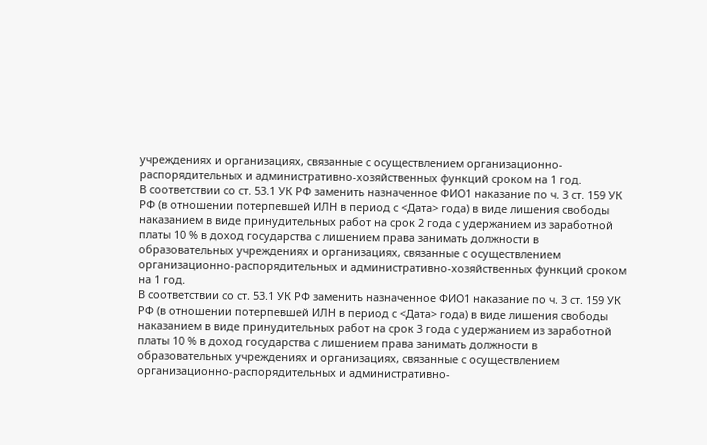учреждениях и организациях, связанные с осуществлением организационно-распорядительных и административно-хозяйственных функций сроком на 1 год.
В соответствии со ст. 53.1 УК РФ заменить назначенное ФИО1 наказание по ч. 3 ст. 159 УК РФ (в отношении потерпевшей ИЛН в период с <Дата> года) в виде лишения свободы наказанием в виде принудительных работ на срок 2 года с удержанием из заработной платы 10 % в доход государства с лишением права занимать должности в образовательных учреждениях и организациях, связанные с осуществлением организационно-распорядительных и административно-хозяйственных функций сроком на 1 год.
В соответствии со ст. 53.1 УК РФ заменить назначенное ФИО1 наказание по ч. 3 ст. 159 УК РФ (в отношении потерпевшей ИЛН в период с <Дата> года) в виде лишения свободы наказанием в виде принудительных работ на срок 3 года с удержанием из заработной платы 10 % в доход государства с лишением права занимать должности в образовательных учреждениях и организациях, связанные с осуществлением организационно-распорядительных и административно-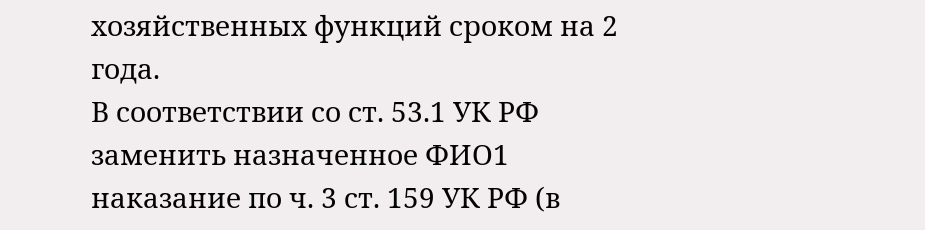хозяйственных функций сроком на 2 года.
В соответствии со ст. 53.1 УК РФ заменить назначенное ФИО1 наказание по ч. 3 ст. 159 УК РФ (в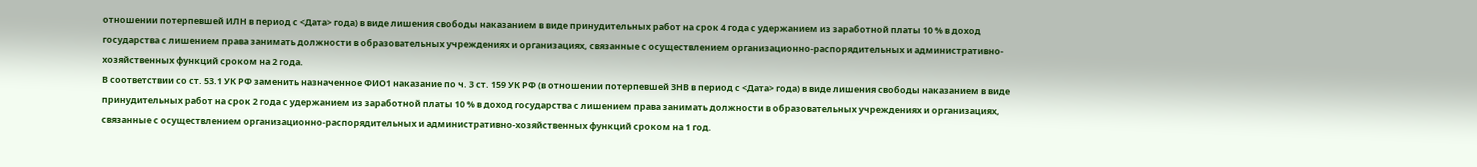отношении потерпевшей ИЛН в период с <Дата> года) в виде лишения свободы наказанием в виде принудительных работ на срок 4 года с удержанием из заработной платы 10 % в доход государства с лишением права занимать должности в образовательных учреждениях и организациях, связанные с осуществлением организационно-распорядительных и административно-хозяйственных функций сроком на 2 года.
В соответствии со ст. 53.1 УК РФ заменить назначенное ФИО1 наказание по ч. 3 ст. 159 УК РФ (в отношении потерпевшей ЗНВ в период с <Дата> года) в виде лишения свободы наказанием в виде принудительных работ на срок 2 года с удержанием из заработной платы 10 % в доход государства с лишением права занимать должности в образовательных учреждениях и организациях, связанные с осуществлением организационно-распорядительных и административно-хозяйственных функций сроком на 1 год.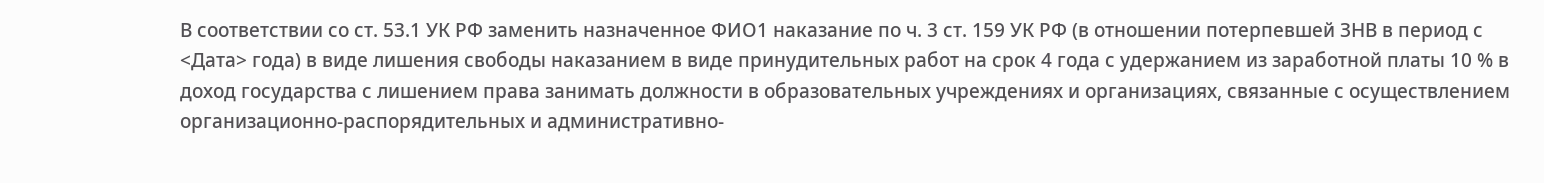В соответствии со ст. 53.1 УК РФ заменить назначенное ФИО1 наказание по ч. 3 ст. 159 УК РФ (в отношении потерпевшей ЗНВ в период с <Дата> года) в виде лишения свободы наказанием в виде принудительных работ на срок 4 года с удержанием из заработной платы 10 % в доход государства с лишением права занимать должности в образовательных учреждениях и организациях, связанные с осуществлением организационно-распорядительных и административно-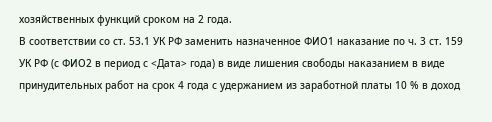хозяйственных функций сроком на 2 года.
В соответствии со ст. 53.1 УК РФ заменить назначенное ФИО1 наказание по ч. 3 ст. 159 УК РФ (с ФИО2 в период с <Дата> года) в виде лишения свободы наказанием в виде принудительных работ на срок 4 года с удержанием из заработной платы 10 % в доход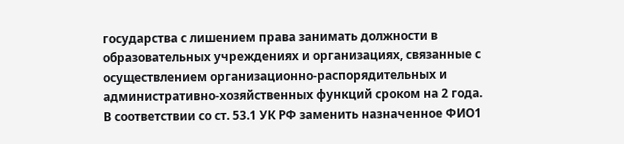государства с лишением права занимать должности в образовательных учреждениях и организациях, связанные с осуществлением организационно-распорядительных и административно-хозяйственных функций сроком на 2 года.
В соответствии со ст. 53.1 УК РФ заменить назначенное ФИО1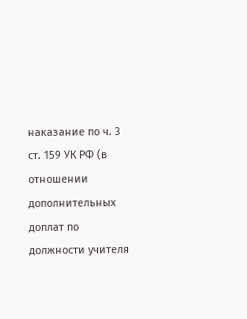наказание по ч. 3 ст. 159 УК РФ (в отношении дополнительных доплат по должности учителя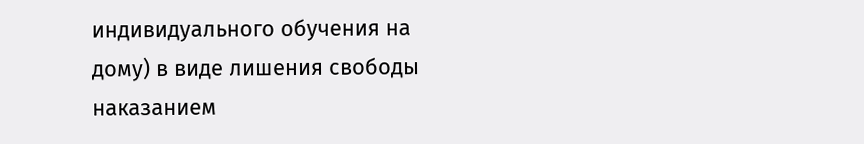индивидуального обучения на дому) в виде лишения свободы наказанием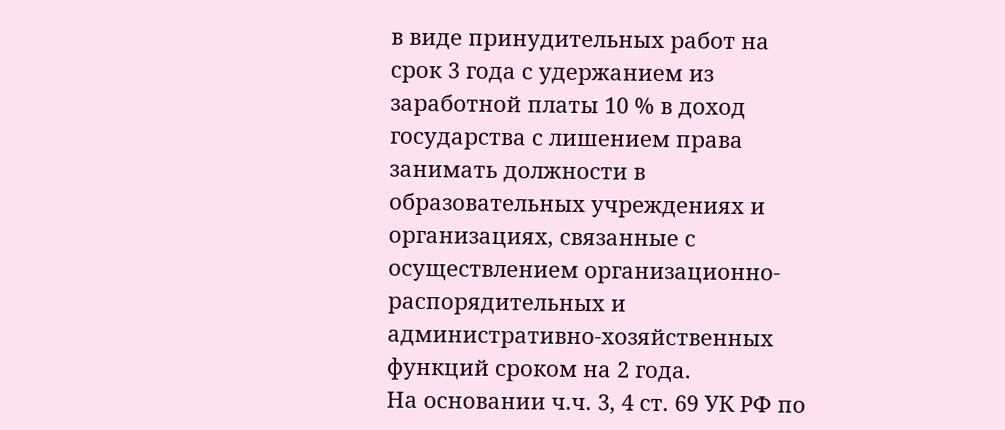в виде принудительных работ на срок 3 года с удержанием из заработной платы 10 % в доход государства с лишением права занимать должности в образовательных учреждениях и организациях, связанные с осуществлением организационно-распорядительных и административно-хозяйственных функций сроком на 2 года.
На основании ч.ч. 3, 4 ст. 69 УК РФ по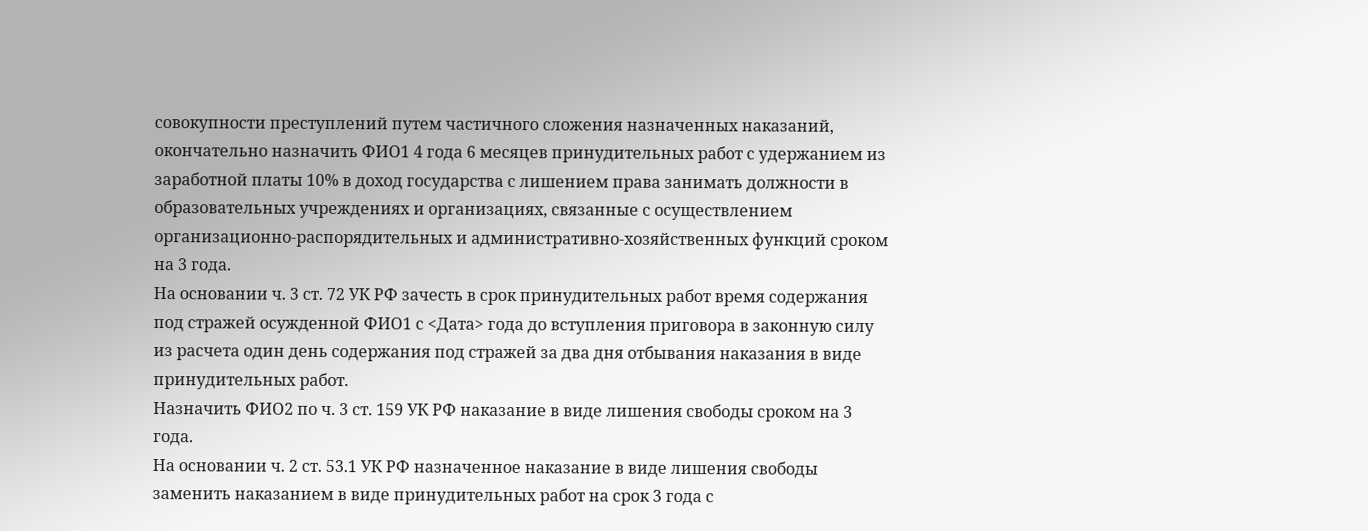совокупности преступлений путем частичного сложения назначенных наказаний, окончательно назначить ФИО1 4 года 6 месяцев принудительных работ с удержанием из заработной платы 10% в доход государства с лишением права занимать должности в образовательных учреждениях и организациях, связанные с осуществлением организационно-распорядительных и административно-хозяйственных функций сроком на 3 года.
На основании ч. 3 ст. 72 УК РФ зачесть в срок принудительных работ время содержания под стражей осужденной ФИО1 с <Дата> года до вступления приговора в законную силу из расчета один день содержания под стражей за два дня отбывания наказания в виде принудительных работ.
Назначить ФИО2 по ч. 3 ст. 159 УК РФ наказание в виде лишения свободы сроком на 3 года.
На основании ч. 2 ст. 53.1 УК РФ назначенное наказание в виде лишения свободы заменить наказанием в виде принудительных работ на срок 3 года с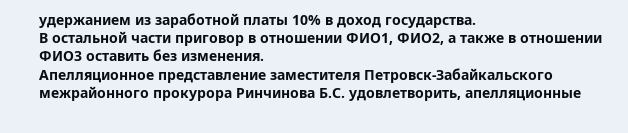удержанием из заработной платы 10% в доход государства.
В остальной части приговор в отношении ФИО1, ФИО2, а также в отношении ФИО3 оставить без изменения.
Апелляционное представление заместителя Петровск-Забайкальского межрайонного прокурора Ринчинова Б.С. удовлетворить, апелляционные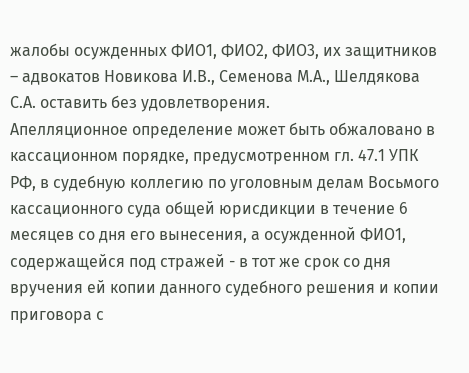жалобы осужденных ФИО1, ФИО2, ФИО3, их защитников – адвокатов Новикова И.В., Семенова М.А., Шелдякова С.А. оставить без удовлетворения.
Апелляционное определение может быть обжаловано в кассационном порядке, предусмотренном гл. 47.1 УПК РФ, в судебную коллегию по уголовным делам Восьмого кассационного суда общей юрисдикции в течение 6 месяцев со дня его вынесения, а осужденной ФИО1, содержащейся под стражей - в тот же срок со дня вручения ей копии данного судебного решения и копии приговора с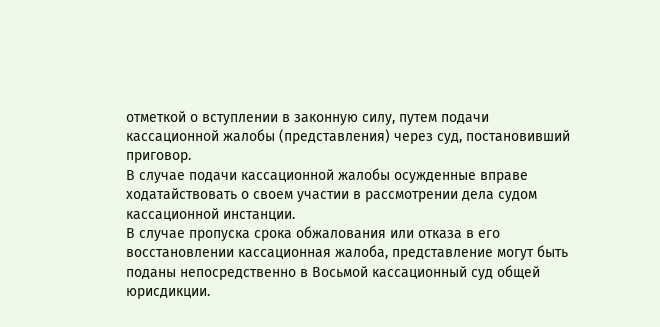отметкой о вступлении в законную силу, путем подачи кассационной жалобы (представления) через суд, постановивший приговор.
В случае подачи кассационной жалобы осужденные вправе ходатайствовать о своем участии в рассмотрении дела судом кассационной инстанции.
В случае пропуска срока обжалования или отказа в его восстановлении кассационная жалоба, представление могут быть поданы непосредственно в Восьмой кассационный суд общей юрисдикции.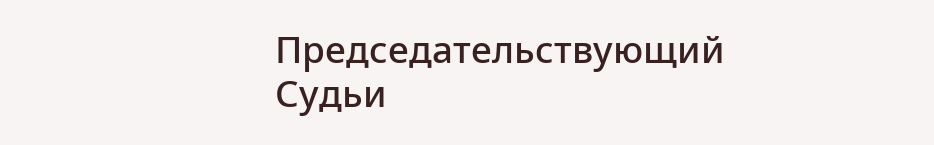Председательствующий
Судьи